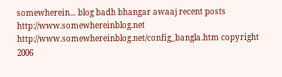somewherein... blog badh bhangar awaaj recent posts http://www.somewhereinblog.net http://www.somewhereinblog.net/config_bangla.htm copyright 2006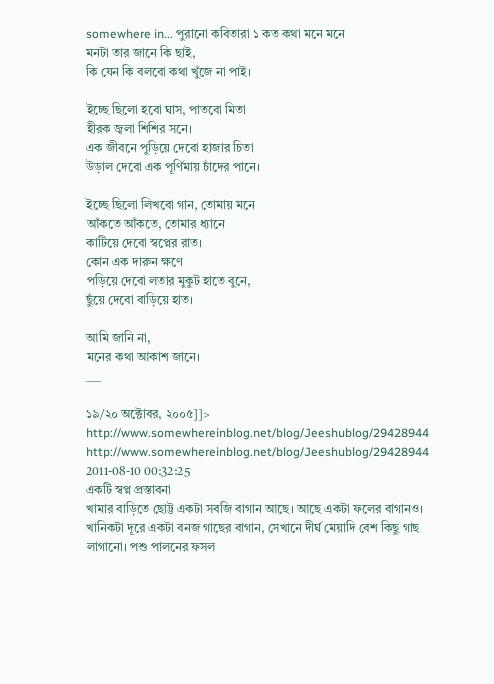somewhere in... পুরানো কবিতারা ১ কত কথা মনে মনে
মনটা তার জানে কি ছাই,
কি যেন কি বলবো কথা খুঁজে না পাই।

ইচ্ছে ছিলো হবো ঘাস, পাতবো মিতা
হীরক জ্বলা শিশির সনে।
এক জীবনে পুড়িয়ে দেবো হাজার চিতা
উড়াল দেবো এক পূর্ণিমায় চাঁদের পানে।

ইচ্ছে ছিলো লিখবো গান, তোমায় মনে
আঁকতে আঁকতে, তোমার ধ্যানে
কাটিয়ে দেবো স্বপ্নের রাত।
কোন এক দারুন ক্ষণে
পড়িয়ে দেবো লতার মুকুট হাতে বুনে,
ছুঁয়ে দেবো বাড়িয়ে হাত।

আমি জানি না,
মনের কথা আকাশ জানে।
___

১৯/২০ অক্টোবর, ২০০৫]]>
http://www.somewhereinblog.net/blog/Jeeshublog/29428944 http://www.somewhereinblog.net/blog/Jeeshublog/29428944 2011-08-10 00:32:25
একটি স্বপ্ন প্রস্তাবনা
খামার বাড়িতে ছোট্ট একটা সবজি বাগান আছে। আছে একটা ফলের বাগানও। খানিকটা দূরে একটা বনজ গাছের বাগান, সেখানে দীর্ঘ মেয়াদি বেশ কিছু গাছ লাগানো। পশু পালনের ফসল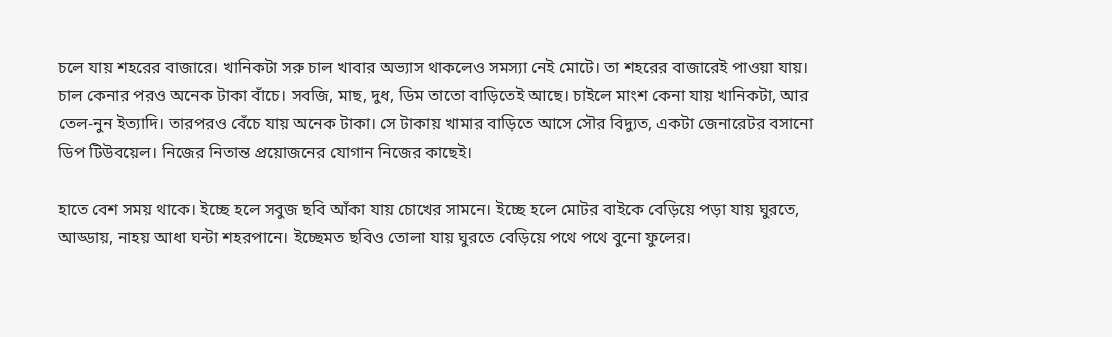চলে যায় শহরের বাজারে। খানিকটা সরু চাল খাবার অভ্যাস থাকলেও সমস্যা নেই মোটে। তা শহরের বাজারেই পাওয়া যায়। চাল কেনার পরও অনেক টাকা বাঁচে। সবজি, মাছ, দুধ, ডিম তাতো বাড়িতেই আছে। চাইলে মাংশ কেনা যায় খানিকটা, আর তেল-নুন ইত্যাদি। তারপরও বেঁচে যায় অনেক টাকা। সে টাকায় খামার বাড়িতে আসে সৌর বিদ্যুত, একটা জেনারেটর বসানো ডিপ টিউবয়েল। নিজের নিতান্ত প্রয়োজনের যোগান নিজের কাছেই।

হাতে বেশ সময় থাকে। ইচ্ছে হলে সবুজ ছবি আঁকা যায় চোখের সামনে। ইচ্ছে হলে মোটর বাইকে বেড়িয়ে পড়া যায় ঘুরতে, আড্ডায়, নাহয় আধা ঘন্টা শহরপানে। ইচ্ছেমত ছবিও তোলা যায় ঘুরতে বেড়িয়ে পথে পথে বুনো ফুলের।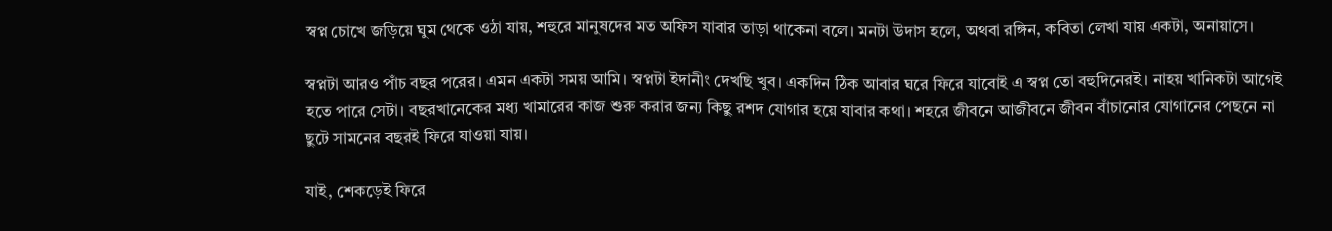স্বপ্ন চোখে জড়িয়ে ঘুম থেকে ওঠা যায়, শহুরে মানুষদের মত অফিস যাবার তাড়া থাকেনা বলে। মনটা উদাস হলে, অথবা রঙ্গিন, কবিতা লেখা যায় একটা, অনায়াসে।

স্বপ্নটা আরও পাঁচ বছর পরের। এমন একটা সময় আমি। স্বপ্নটা ইদানীং দেখছি খুব। একদিন ঠিক আবার ঘরে ফিরে যাবোই এ স্বপ্ন তো বহুদিনেরই। নাহয় খানিকটা আগেই হতে পারে সেটা। বছরখানেকের মধ্য খামারের কাজ শুরু করার জন্য কিছু রশদ যোগার হয়ে যাবার কথা। শহরে জীবনে আজীবনে জীবন বাঁচানোর যোগানের পেছনে না ছুটে সামনের বছরই ফিরে যাওয়া যায়।

যাই, শেকড়েই ফিরে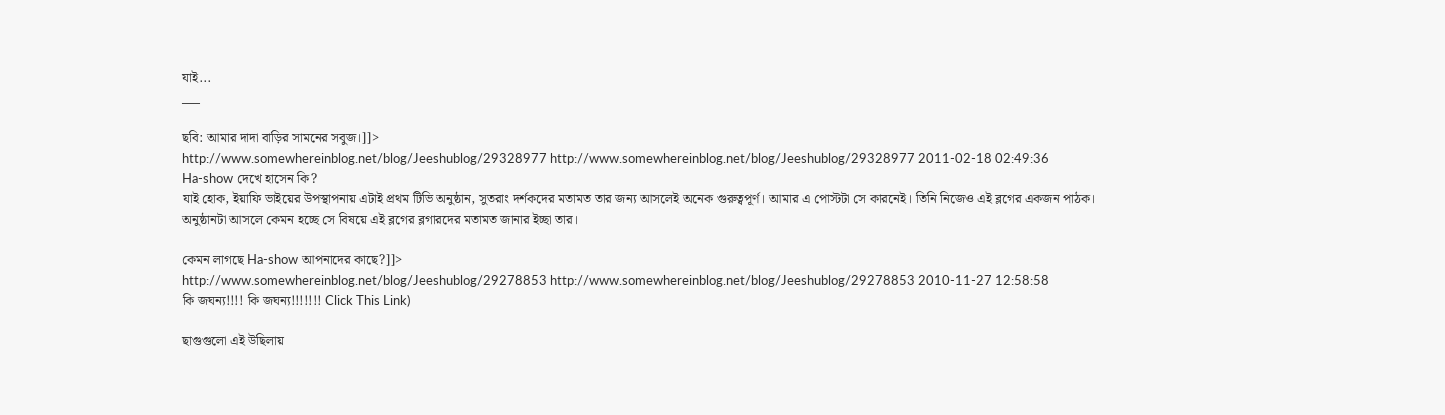যাই...
___

ছবি: আমার দাদা বাড়ির সামনের সবুজ।]]>
http://www.somewhereinblog.net/blog/Jeeshublog/29328977 http://www.somewhereinblog.net/blog/Jeeshublog/29328977 2011-02-18 02:49:36
Ha-show দেখে হাসেন কি?
যাই হোক, ইয়াফি ভাইয়ের উপস্থাপনায় এটাই প্রথম টিভি অনুষ্ঠান, সুতরাং দর্শকদের মতামত তার জন্য আসলেই অনেক গুরুত্বপূর্ণ। আমার এ পোস্টটা সে কারনেই। তিনি নিজেও এই ব্লগের একজন পাঠক। অনুষ্ঠানটা আসলে কেমন হচ্ছে সে বিষয়ে এই ব্লগের ব্লগারদের মতামত জানার ইচ্ছা তার।

কেমন লাগছে Ha-show আপনাদের কাছে?]]>
http://www.somewhereinblog.net/blog/Jeeshublog/29278853 http://www.somewhereinblog.net/blog/Jeeshublog/29278853 2010-11-27 12:58:58
কি জঘন্য!!!! কি জঘন্য!!!!!!! Click This Link)

ছাগুগুলো এই উছিলায়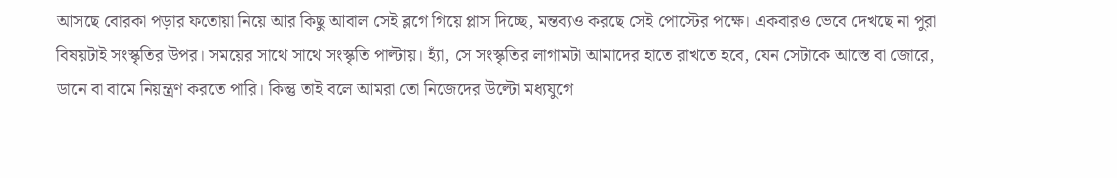আসছে বোরকা পড়ার ফতোয়া নিয়ে আর কিছু আবাল সেই ব্লগে গিয়ে প্লাস দিচ্ছে, মন্তব্যও করছে সেই পোস্টের পক্ষে। একবারও ভেবে দেখছে না পুরা বিষয়টাই সংস্কৃতির উপর। সময়ের সাথে সাথে সংস্কৃতি পাল্টায়। হ্যাঁ, সে সংস্কৃতির লাগামটা আমাদের হাতে রাখতে হবে, যেন সেটাকে আস্তে বা জোরে, ডানে বা বামে নিয়ন্ত্রণ করতে পারি। কিন্তু তাই বলে আমরা তো নিজেদের উল্টো মধ্যযুগে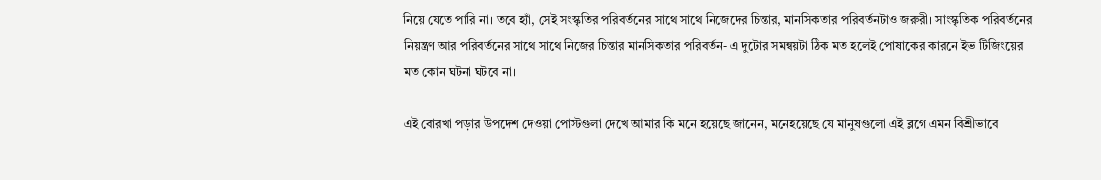নিয়ে যেতে পারি না। তবে হ্যাঁ, সেই সংস্কৃতির পরিবর্তনের সাথে সাথে নিজেদের চিন্তার, মানসিকতার পরিবর্তনটাও জরুরী। সাংস্কৃতিক পরিবর্তনের নিয়ন্ত্রণ আর পরিবর্তনের সাথে সাথে নিজের চিন্তার মানসিকতার পরিবর্তন- এ দুটোর সমন্বয়টা ঠিক মত হলেই পোষাকের কারনে ইভ টিজিংয়ের মত কোন ঘটনা ঘটবে না।

এই বোরখা পড়ার উপদেশ দেওয়া পোস্টগুলা দেখে আমার কি মনে হয়েছে জানেন, মনেহয়েছে যে মানুষগুলো এই ব্লগে এমন বিশ্রীভাবে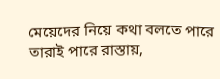মেয়েদের নিয়ে কথা বলতে পারে তারাই পারে রাস্তায়,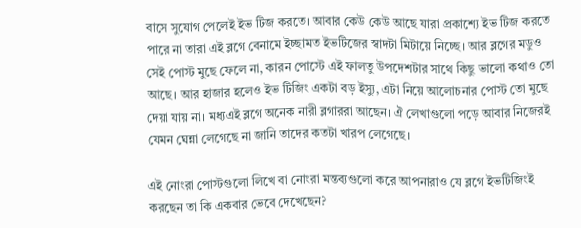বাসে সুযোগ পেলেই ইভ টিজ করতে। আবার কেউ কেউ আছে যারা প্রকাশ্যে ইভ টিজ করতে পারে না তারা এই ব্লগে বেনামে ইচ্ছামত ইভটিজের স্বাদটা মিটায়ে নিচ্ছে। আর ব্লগের মডুও সেই পোস্ট মুছে ফেলে না, কারন পোস্টে এই ফালতু উপদেশটার সাথে কিছু ভালো কথাও তো আছে। আর হাজার হলেও ইভ টিজিং একটা বড় ইস্যু, এটা নিয়ে আলোচনার পোস্ট তো মুছে দেয়া যায় না। মধ্যএই ব্লগে অনেক নারী ব্লগাররা আছেন। ঐ লেখাগুলো পড়ে আবার নিজেরই যেমন ঘেন্না লেগেছে না জানি তাদের কতটা খারপ লেগেছে।

এই নোংরা পোস্টগুলো লিখে বা নোংরা মন্তব্যগুলো করে আপনারাও যে ব্লগে ইভটিজিংই করছেন তা কি একবার ভেবে দেখেছেন?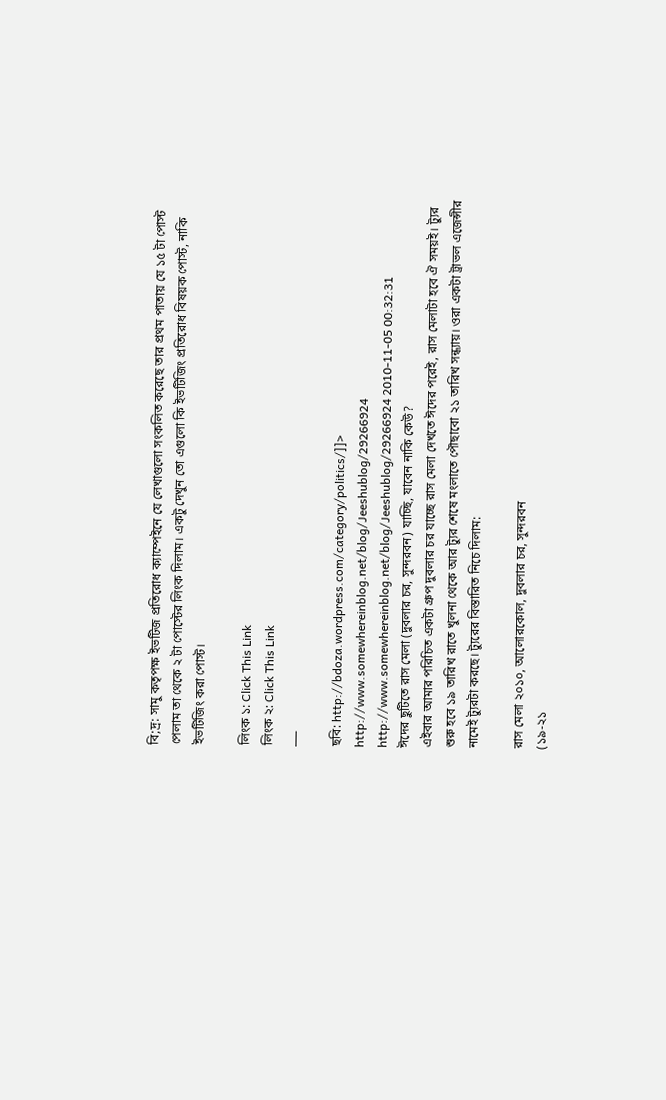বি;দ্র: সামু কতৃপক্ষ ইভটিজ প্রতিরোধ ক্যাম্পেইনে যে লেখাগুলো সংকলিত করেছে তার প্রথম পাতায় যে ১৫ টা পোস্ট পেলাম তা থেকে ২ টা পোস্টের লিংক দিলাম। একটু দেখুন তো এগুলো কি ইভটিজিং প্রতিরোধ বিষয়ক পোস্ট, নাকি ইভটিজিং করা পোস্ট।

লিংক ১: Click This Link
লিংক ২: Click This Link
___

ছবি: http://bdoza.wordpress.com/category/politics/]]>
http://www.somewhereinblog.net/blog/Jeeshublog/29266924 http://www.somewhereinblog.net/blog/Jeeshublog/29266924 2010-11-05 00:32:31
ঈদের ছুটিতে রাস মেলা (দুবলার চর, সুন্দরবন) যাচ্ছি, যাবেন নাকি কেউ?
এইবার আমার পরিচিত একটা গ্রুপ দুবলার চর যাচ্ছে রাস মেলা দেখতে ঈদের পরেই, রাস মেলাটা হবে ঐ সময়ই। ট্যুর শুরু হবে ১৯ তারিখ রাতে খুলনা থেকে আর ট্যুর শেষে মংলাতে পৌছাবো ২১ তারিখ সন্ধ্যায়। ওরা একটা ট্রাভল এজেন্সীর নামেই ট্যুরটা করছে। ট্যুরের বিস্তারিত নিচে দিলাম:

রাস মেলা ২০১০, আলোরকোল, দুবলার চর, সুন্দরবন
(১৯-২১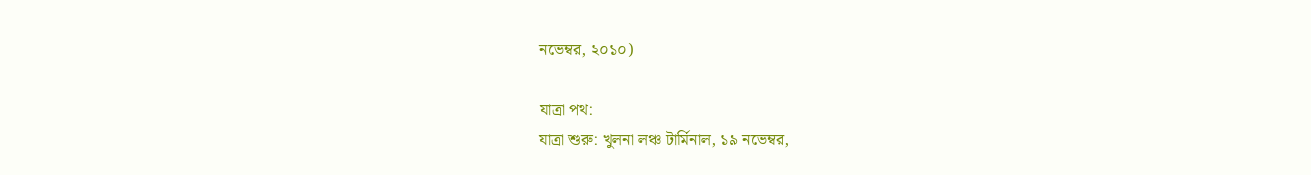নভেম্বর, ২০১০)

যাত্রা পথ:
যাত্রা শুরু: খুলনা লঞ্চ টার্মিনাল, ১৯ নভেম্বর,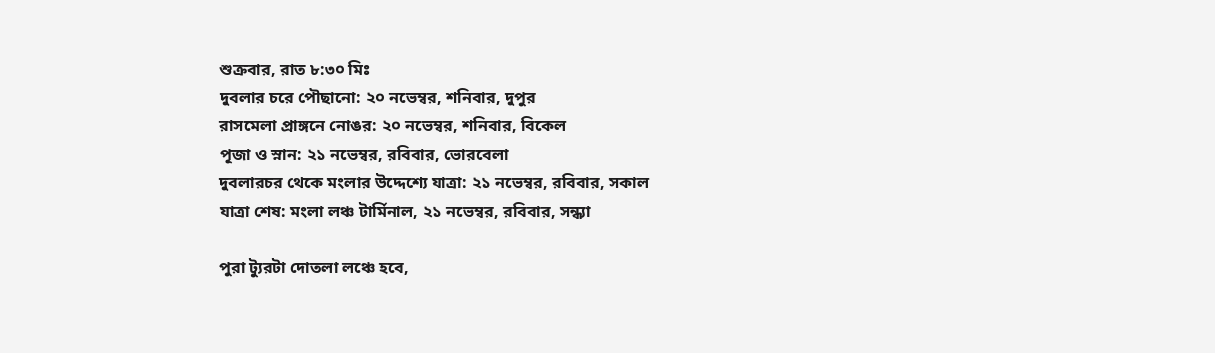শুক্রবার, রাত ৮:৩০ মিঃ
দুবলার চরে পৌছানো: ২০ নভেম্বর, শনিবার, দুপুর
রাসমেলা প্রাঙ্গনে নোঙর: ২০ নভেম্বর, শনিবার, বিকেল
পূজা ও স্নান: ২১ নভেম্বর, রবিবার, ভোরবেলা
দুবলারচর থেকে মংলার উদ্দেশ্যে যাত্রা: ২১ নভেম্বর, রবিবার, সকাল
যাত্রা শেষ: মংলা লঞ্চ টার্মিনাল, ২১ নভেম্বর, রবিবার, সন্ধ্যা

পুরা ট্যুরটা দোতলা লঞ্চে হবে,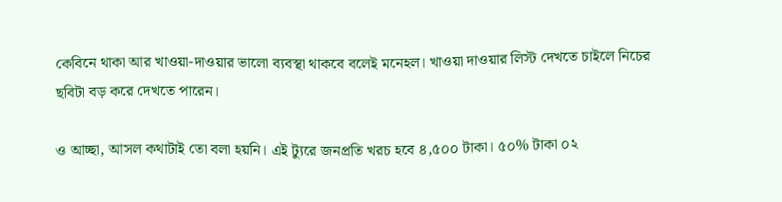কেবিনে থাকা আর খাওয়া-দাওয়ার ভালো ব্যবস্থা থাকবে বলেই মনেহল। খাওয়া দাওয়ার লিস্ট দেখতে চাইলে নিচের ছবিটা বড় করে দেখতে পারেন।

ও আচ্ছা, আসল কথাটাই তো বলা হয়নি। এই ট্যুরে জনপ্রতি খরচ হবে ৪,৫০০ টাকা। ৫০% টাকা ০২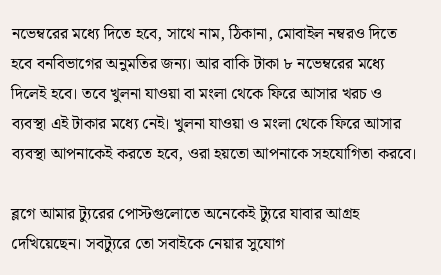নভেম্বরের মধ্যে দিতে হবে, সাথে নাম, ঠিকানা, মোবাইল নম্বরও দিতে হবে বনবিভাগের অনুমতির জন্য। আর বাকি টাকা ৮ নভেম্বরের মধ্যে দিলেই হবে। তবে খুলনা যাওয়া বা মংলা থেকে ফিরে আসার খরচ ও ব্যবস্থা এই টাকার মধ্যে নেই। খুলনা যাওয়া ও মংলা থেকে ফিরে আসার ব্যবস্থা আপনাকেই করতে হবে, ওরা হয়তো আপনাকে সহযোগিতা করবে।

ব্লগে আমার ট্যুরের পোস্টগুলোতে অনেকেই ট্যুরে যাবার আগ্রহ দেখিয়েছেন। সবট্যুরে তো সবাইকে নেয়ার সুযোগ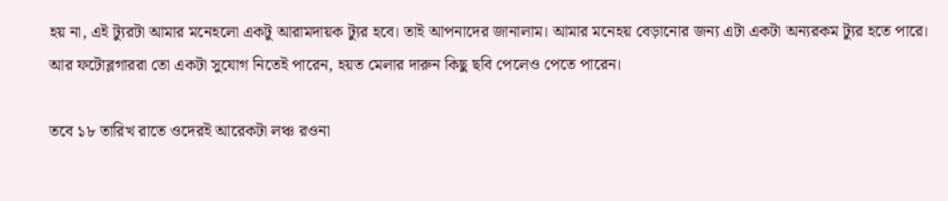হয় না, এই ট্যুরটা আমার মনেহলো একটু আরামদায়ক ট্যুর হবে। তাই আপনাদের জানালাম। আমার মনেহয় বেড়ানোর জন্য এটা একটা অন্যরকম ট্যুর হতে পারে। আর ফটোব্লগাররা তো একটা সুযোগ নিতেই পারেন, হয়ত মেলার দারুন কিছু ছবি পেলেও পেতে পারেন।

তবে ১৮ তারিখ রাতে ওদেরই আরেকটা লঞ্চ রওনা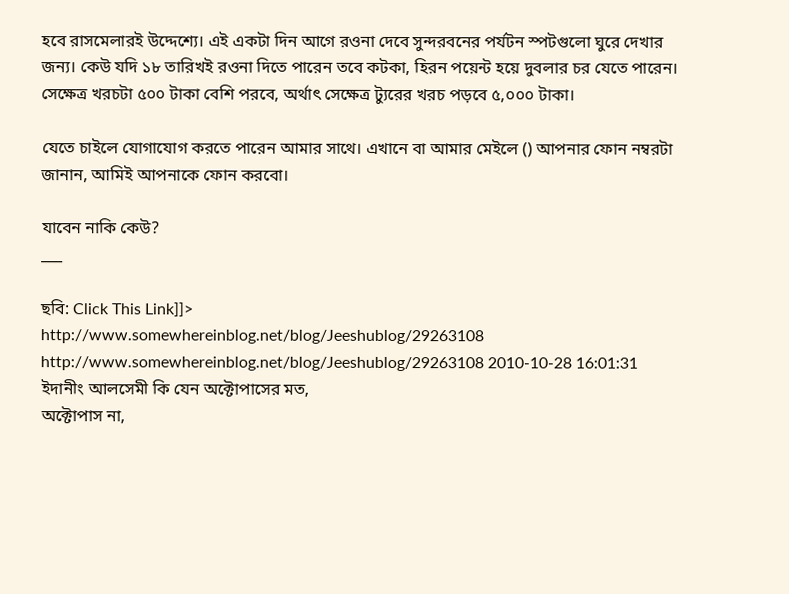হবে রাসমেলারই উদ্দেশ্যে। এই একটা দিন আগে রওনা দেবে সুন্দরবনের পর্যটন স্পটগুলো ঘুরে দেখার জন্য। কেউ যদি ১৮ তারিখই রওনা দিতে পারেন তবে কটকা, হিরন পয়েন্ট হয়ে দুবলার চর যেতে পারেন। সেক্ষেত্র খরচটা ৫০০ টাকা বেশি পরবে, অর্থাৎ সেক্ষেত্র ট্যুরের খরচ পড়বে ৫,০০০ টাকা।

যেতে চাইলে যোগাযোগ করতে পারেন আমার সাথে। এখানে বা আমার মেইলে () আপনার ফোন নম্বরটা জানান, আমিই আপনাকে ফোন করবো।

যাবেন নাকি কেউ?
___

ছবি: Click This Link]]>
http://www.somewhereinblog.net/blog/Jeeshublog/29263108 http://www.somewhereinblog.net/blog/Jeeshublog/29263108 2010-10-28 16:01:31
ইদানীং আলসেমী কি যেন অক্টোপাসের মত,
অক্টোপাস না,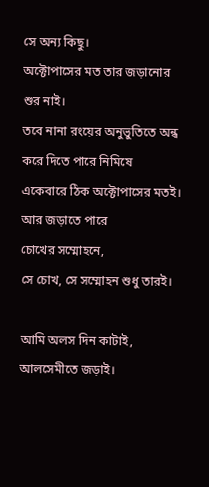সে অন্য কিছু।
অক্টোপাসের মত তার জড়ানোর শুর নাই।
তবে নানা রংয়ের অনুভুতিতে অন্ধ করে দিতে পারে নিমিষে
একেবারে ঠিক অক্টোপাসের মতই।
আর জড়াতে পারে
চোখের সম্মোহনে,
সে চোখ, সে সম্মোহন শুধু তারই।

আমি অলস দিন কাটাই, আলসেমীতে জড়াই।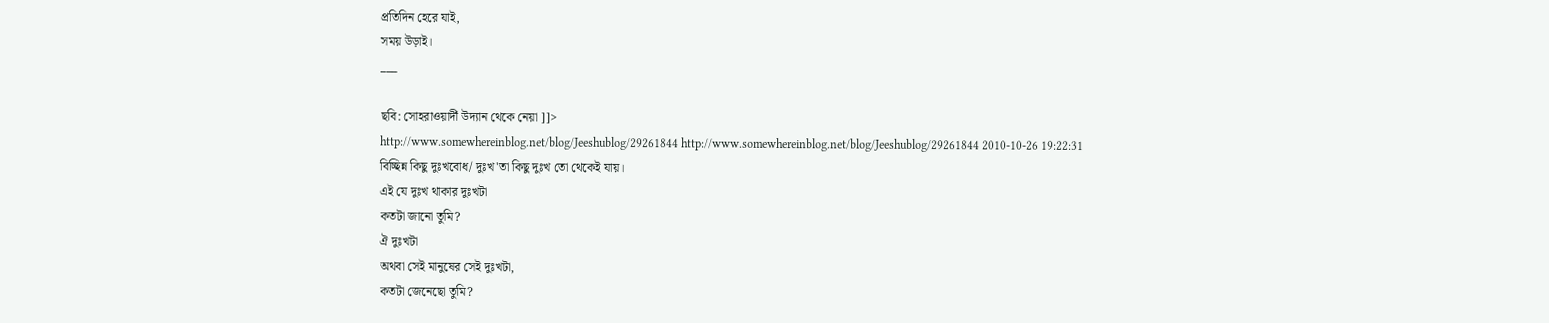প্রতিদিন হেরে যাই,
সময় উড়াই।
___

ছবি: সোহরাওয়ার্দী উদ্যান থেকে নেয়া ]]>
http://www.somewhereinblog.net/blog/Jeeshublog/29261844 http://www.somewhereinblog.net/blog/Jeeshublog/29261844 2010-10-26 19:22:31
বিচ্ছিন্ন কিছু দুঃখবোধ/ দুঃখ'তা কিছু দুঃখ তো থেকেই যায়।
এই যে দুঃখ থাকার দুঃখটা
কতটা জানো তুমি?
ঐ দুঃখটা
অথবা সেই মানুষের সেই দুঃখটা,
কতটা জেনেছো তুমি?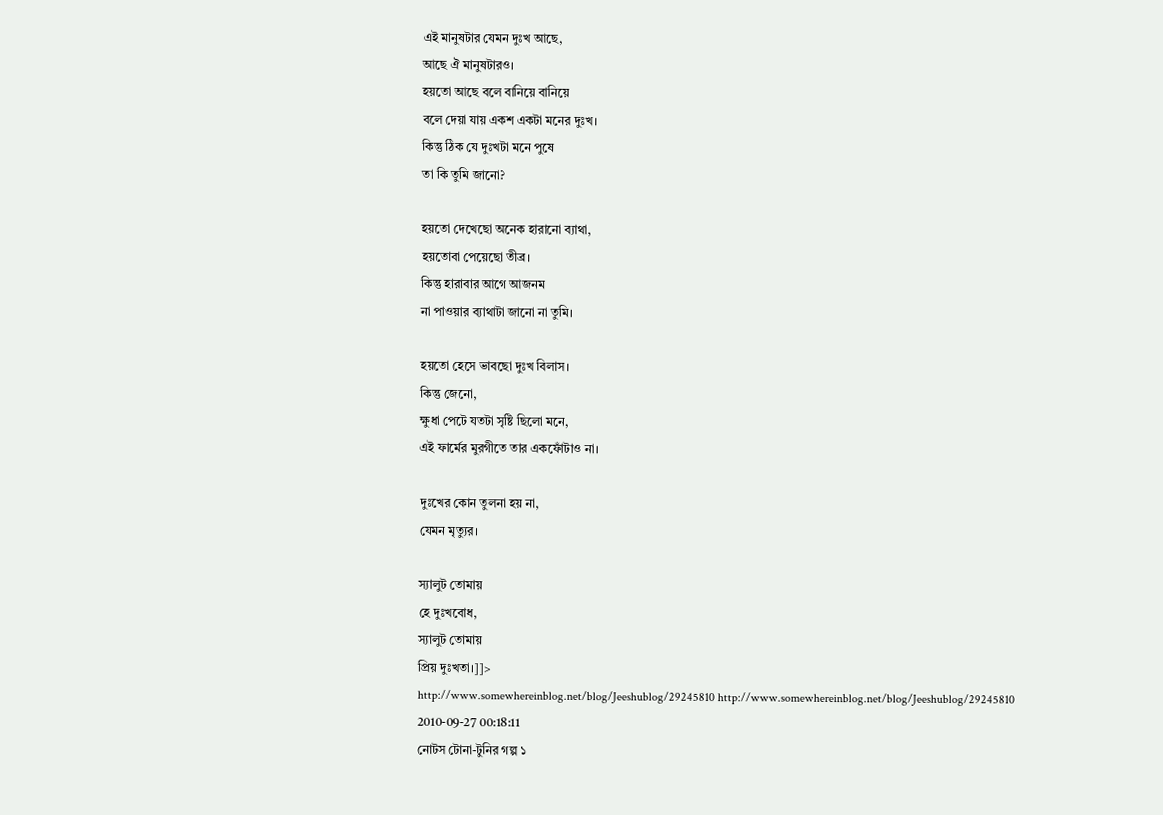এই মানুষটার যেমন দুঃখ আছে,
আছে ঐ মানুষটারও।
হয়তো আছে বলে বানিয়ে বানিয়ে
বলে দেয়া যায় একশ একটা মনের দুঃখ।
কিন্তু ঠিক যে দুঃখটা মনে পুষে
তা কি তুমি জানো?

হয়তো দেখেছো অনেক হারানো ব্যাথা,
হয়তোবা পেয়েছো তীব্র।
কিন্তু হারাবার আগে আজনম
না পাওয়ার ব্যাথাটা জানো না তুমি।

হয়তো হেসে ভাবছো দুঃখ বিলাস।
কিন্তু জেনো,
ক্ষুধা পেটে যতটা সৃষ্টি ছিলো মনে,
এই ফার্মের মুরগীতে তার একফোঁটাও না।

দুঃখের কোন তুলনা হয় না,
যেমন মৃত্যুর।

স্যালুট তোমায়
হে দুঃখবোধ,
স্যালুট তোমায়
প্রিয় দুঃখতা।]]>
http://www.somewhereinblog.net/blog/Jeeshublog/29245810 http://www.somewhereinblog.net/blog/Jeeshublog/29245810 2010-09-27 00:18:11
নোটস টোনা-টুনির গল্প ১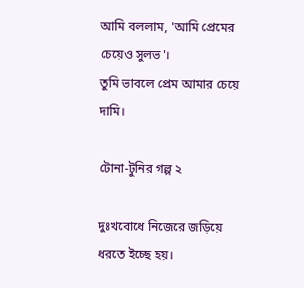আমি বললাম, 'আমি প্রেমের চেয়েও সুলভ'।
তুমি ভাবলে প্রেম আমার চেয়ে দামি।

টোনা-টুনির গল্প ২

দুঃখবোধে নিজেরে জড়িয়ে ধরতে ইচ্ছে হয়।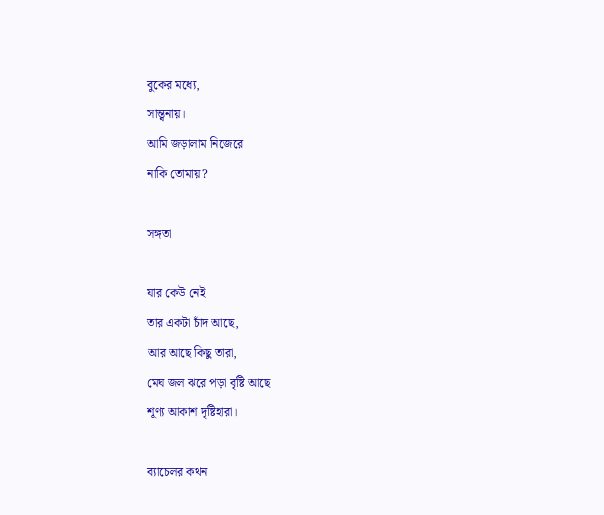বুকের মধ্যে,
সান্ত্বনায়।
আমি জড়ালাম নিজেরে
নাকি তোমায়?

সঙ্গতা

যার কেউ নেই
তার একটা চাঁদ আছে,
আর আছে কিছু তারা,
মেঘ জল ঝরে পড়া বৃষ্টি আছে
শূণ্য আকাশ দৃষ্টিহারা।

ব্যাচেলর কথন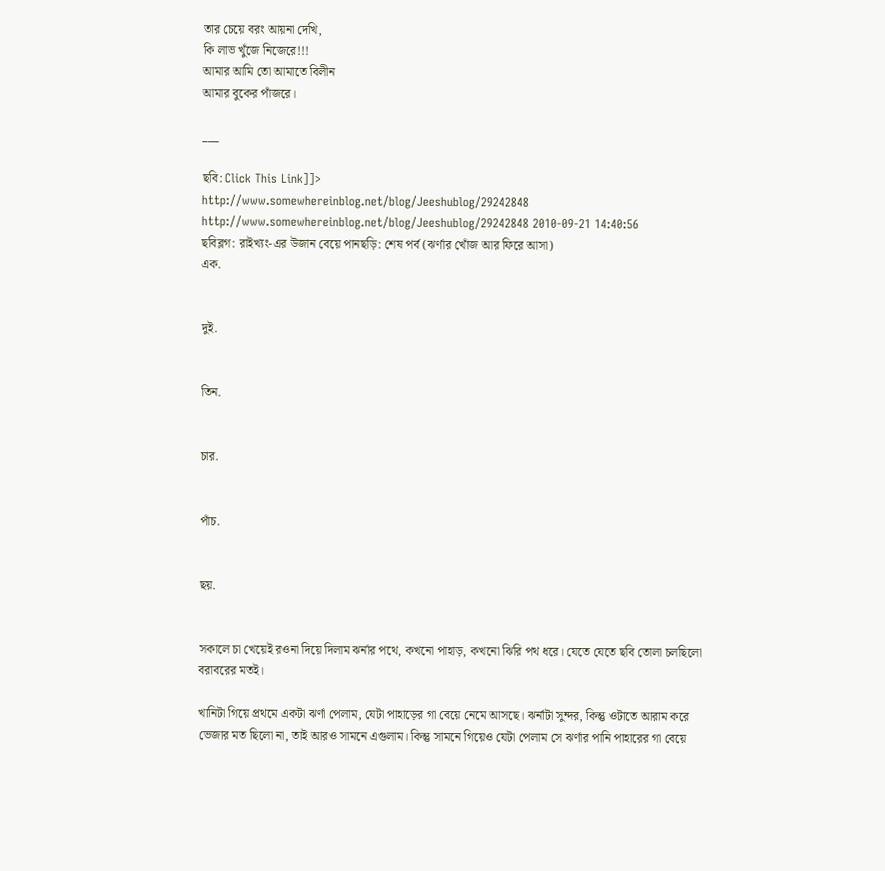তার চেয়ে বরং আয়না দেখি,
কি লাভ খুঁজে নিজেরে!!!
আমার আমি তো আমাতে বিলীন
আমার বুকের পাঁজরে।

___

ছবি: Click This Link]]>
http://www.somewhereinblog.net/blog/Jeeshublog/29242848 http://www.somewhereinblog.net/blog/Jeeshublog/29242848 2010-09-21 14:40:56
ছবিব্লগ: রাইখ্যং-এর উজান বেয়ে পানছড়ি: শেষ পর্ব (ঝর্ণার খোঁজ আর ফিরে আসা)
এক.


দুই.


তিন.


চার.


পাঁচ.


ছয়.


সকালে চা খেয়েই রওনা দিয়ে দিলাম ঝর্নার পথে, কখনো পাহাড়, কখনো ঝিরি পথ ধরে। যেতে যেতে ছবি তোলা চলছিলো বরাবরের মতই।

খানিটা গিয়ে প্রথমে একটা ঝর্ণা পেলাম, যেটা পাহাড়ের গা বেয়ে নেমে আসছে। ঝর্নাটা সুন্দর, কিন্তু ওটাতে আরাম করে ভেজার মত ছিলো না, তাই আরও সামনে এগুলাম। কিন্তু সামনে গিয়েও যেটা পেলাম সে ঝর্ণার পানি পাহারের গা বেয়ে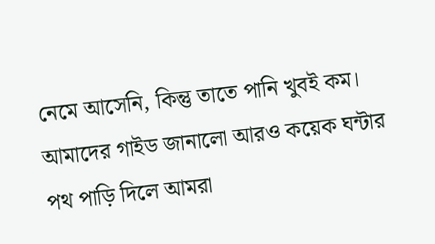নেমে আসেনি, কিন্তু তাতে পানি খুবই কম। আমাদের গাইড জানালো আরও কয়েক ঘন্টার পথ পাড়ি দিলে আমরা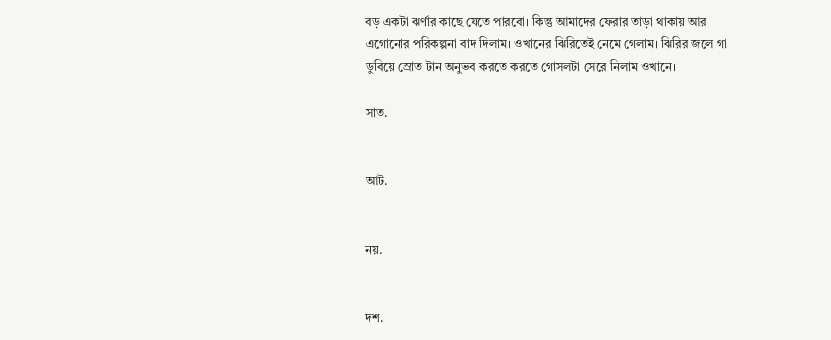বড় একটা ঝর্ণার কাছে যেতে পারবো। কিন্তু আমাদের ফেরার তাড়া থাকায় আর এগোনোর পরিকল্পনা বাদ দিলাম। ওখানের ঝিরিতেই নেমে গেলাম। ঝিরির জলে গা ডুবিয়ে স্রোত টান অনুভব করতে করতে গোসলটা সেরে নিলাম ওখানে।

সাত.


আট.


নয়.


দশ.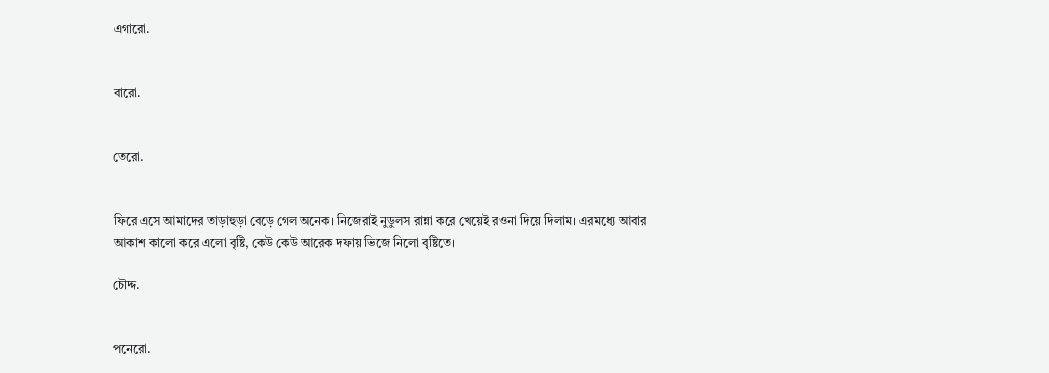এগারো.


বারো.


তেরো.


ফিরে এসে আমাদের তাড়াহুড়া বেড়ে গেল অনেক। নিজেরাই নুডুলস রান্না করে খেয়েই রওনা দিয়ে দিলাম। এরমধ্যে আবার আকাশ কালো করে এলো বৃষ্টি, কেউ কেউ আরেক দফায় ভিজে নিলো বৃষ্টিতে।

চৌদ্দ.


পনেরো.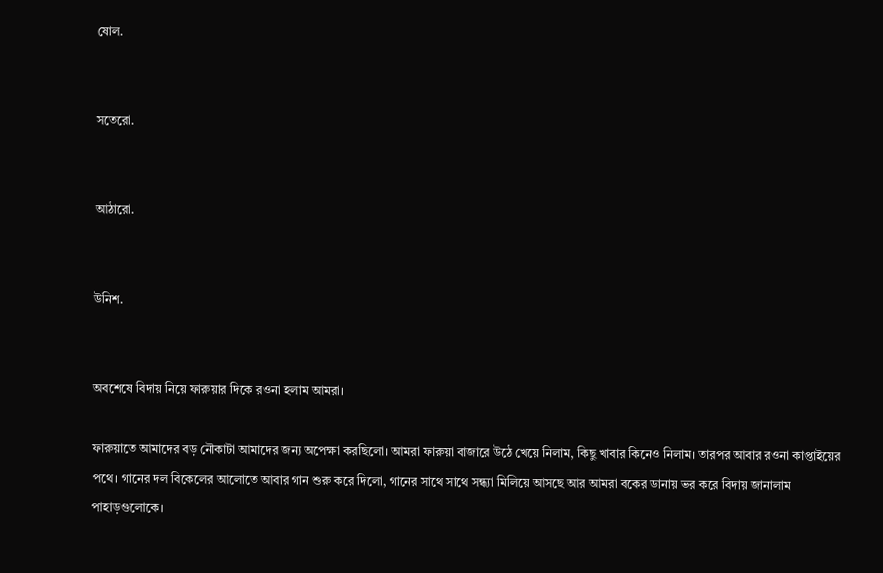ষোল.


সতেরো.


আঠারো.


উনিশ.


অবশেষে বিদায় নিয়ে ফারুয়ার দিকে রওনা হলাম আমরা।

ফারুয়াতে আমাদের বড় নৌকাটা আমাদের জন্য অপেক্ষা করছিলো। আমরা ফারুয়া বাজারে উঠে খেয়ে নিলাম, কিছু খাবার কিনেও নিলাম। তারপর আবার রওনা কাপ্তাইয়ের পথে। গানের দল বিকেলের আলোতে আবার গান শুরু করে দিলো, গানের সাথে সাথে সন্ধ্যা মিলিয়ে আসছে আর আমরা বকের ডানায় ভর করে বিদায় জানালাম পাহাড়গুলোকে।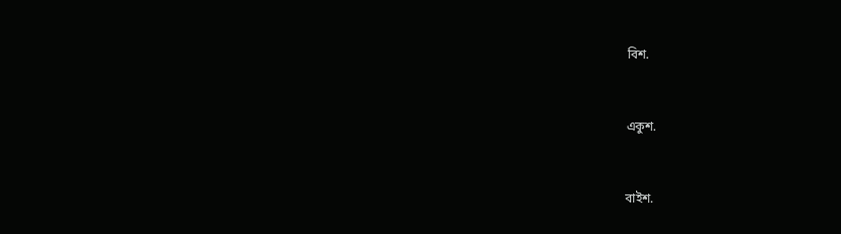বিশ.


একুশ.


বাইশ.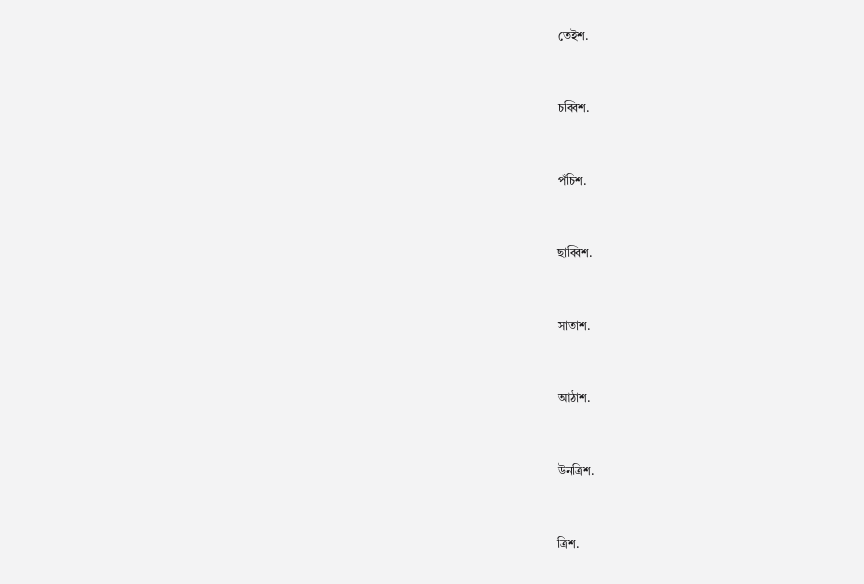তেইশ.


চব্বিশ.


পঁচিশ.


ছাব্বিশ.


সাতাশ.


আঠাশ.


উনত্রিশ.


ত্রিশ.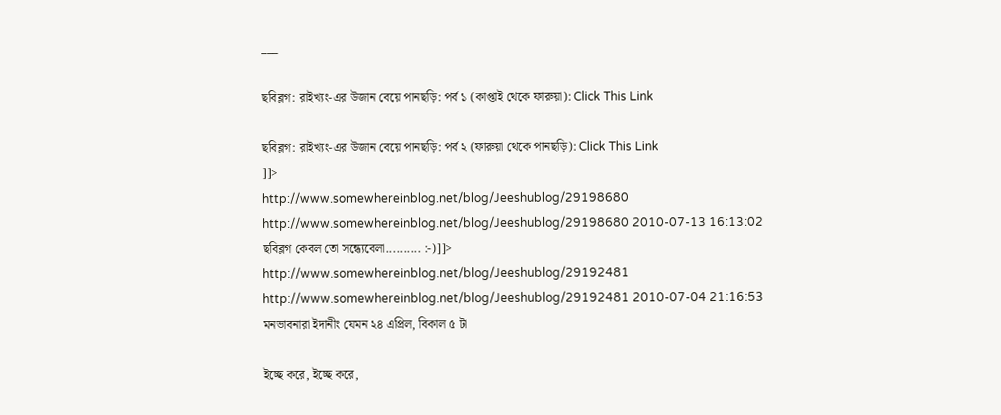___

ছবিব্লগ: রাইখ্যং-এর উজান বেয়ে পানছড়ি: পর্ব ১ (কাপ্তাই থেকে ফারুয়া): Click This Link

ছবিব্লগ: রাইখ্যং-এর উজান বেয়ে পানছড়ি: পর্ব ২ (ফারুয়া থেকে পানছড়ি): Click This Link
]]>
http://www.somewhereinblog.net/blog/Jeeshublog/29198680 http://www.somewhereinblog.net/blog/Jeeshublog/29198680 2010-07-13 16:13:02
ছবিব্লগ কেবল তো সন্ধ্যেবেলা.......... :-)]]> http://www.somewhereinblog.net/blog/Jeeshublog/29192481 http://www.somewhereinblog.net/blog/Jeeshublog/29192481 2010-07-04 21:16:53 মনভাবনারা ইদানীং যেমন ২৪ এপ্রিল, বিকাল ৫ টা

ইচ্ছে করে, ইচ্ছে করে,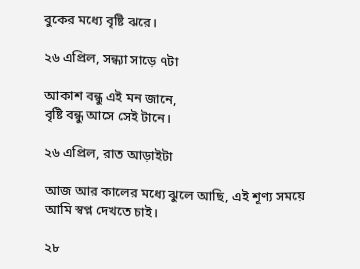বুকের মধ্যে বৃষ্টি ঝরে।

২৬ এপ্রিল, সন্ধ্যা সাড়ে ৭টা

আকাশ বন্ধু এই মন জানে,
বৃষ্টি বন্ধু আসে সেই টানে।

২৬ এপ্রিল, রাত আড়াইটা

আজ আর কালের মধ্যে ঝুলে আছি, এই শূণ্য সময়ে আমি স্বপ্ন দেখতে চাই।

২৮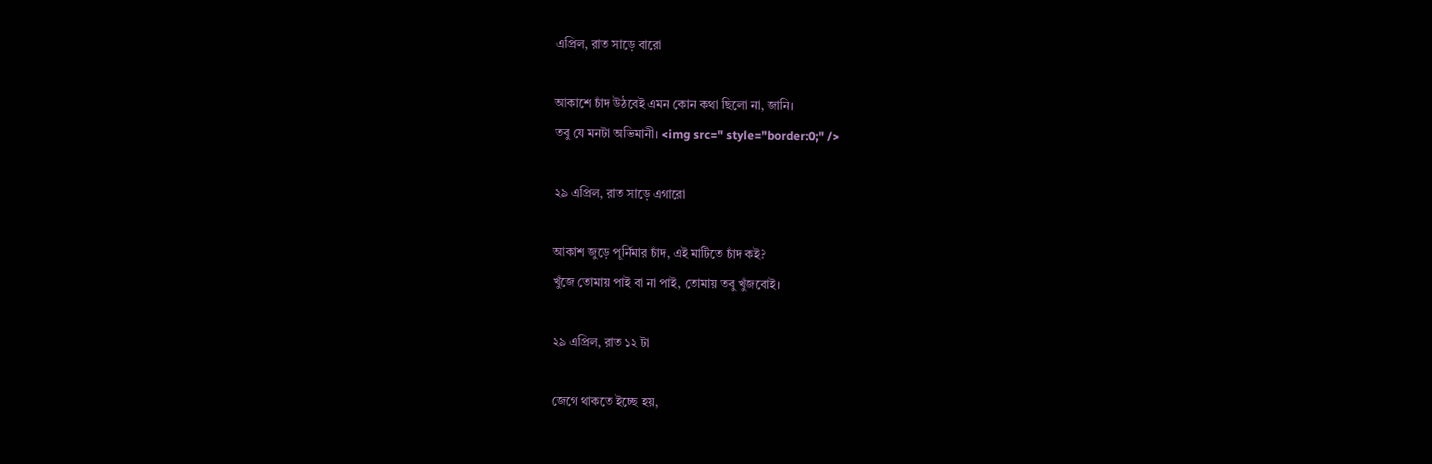এপ্রিল, রাত সাড়ে বারো

আকাশে চাঁদ উঠবেই এমন কোন কথা ছিলো না, জানি।
তবু যে মনটা অভিমানী। <img src=" style="border:0;" />

২৯ এপ্রিল, রাত সাড়ে এগারো

আকাশ জুড়ে পূর্নিমার চাঁদ, এই মাটিতে চাঁদ কই?
খুঁজে তোমায় পাই বা না পাই, তোমায় তবু খুঁজবোই।

২৯ এপ্রিল, রাত ১২ টা

জেগে থাকতে ইচ্ছে হয়,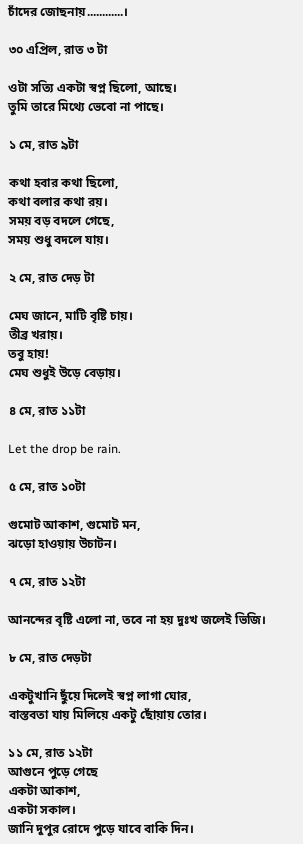চাঁদের জোছনায়............।

৩০ এপ্রিল, রাত ৩ টা

ওটা সত্যি একটা স্বপ্ন ছিলো, আছে।
তুমি তারে মিথ্যে ভেবো না পাছে।

১ মে, রাত ৯টা

কথা হবার কথা ছিলো,
কথা বলার কথা রয়।
সময় বড় বদলে গেছে,
সময় শুধু বদলে যায়।

২ মে, রাত দেড় টা

মেঘ জানে, মাটি বৃষ্টি চায়।
তীব্র খরায়।
তবু হায়!
মেঘ শুধুই উড়ে বেড়ায়।

৪ মে, রাত ১১টা

Let the drop be rain.

৫ মে, রাত ১০টা

গুমোট আকাশ, গুমোট মন,
ঝড়ো হাওয়ায় উচাটন।

৭ মে, রাত ১২টা

আনন্দের বৃষ্টি এলো না, তবে না হয় দুঃখ জলেই ভিজি।

৮ মে, রাত দেড়টা

একটুখানি ছুঁয়ে দিলেই স্বপ্ন লাগা ঘোর,
বাস্তবতা যায় মিলিয়ে একটু ছোঁয়ায় তোর।

১১ মে, রাত ১২টা
আগুনে পুড়ে গেছে
একটা আকাশ,
একটা সকাল।
জানি দুপুর রোদে পুড়ে যাবে বাকি দিন।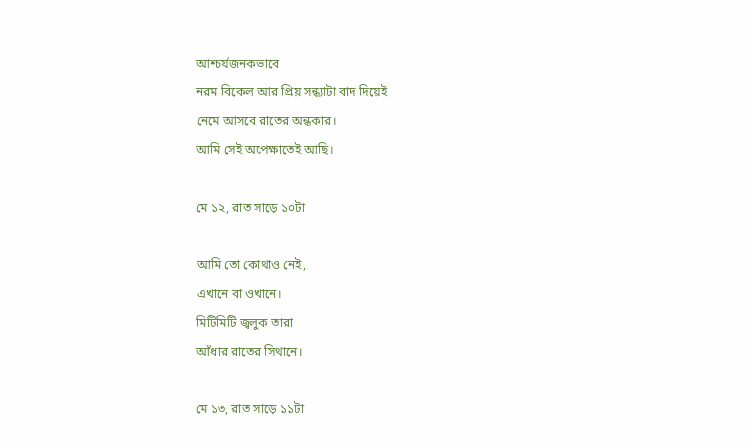আশ্চর্যজনকভাবে
নরম বিকেল আর প্রিয় সন্ধ্যাটা বাদ দিয়েই
নেমে আসবে রাতের অন্ধকার।
আমি সেই অপেক্ষাতেই আছি।

মে ১২, রাত সাড়ে ১০টা

আমি তো কোথাও নেই,
এখানে বা ওখানে।
মিটিমিটি জ্বলুক তারা
আঁধার রাতের সিথানে।

মে ১৩, রাত সাড়ে ১১টা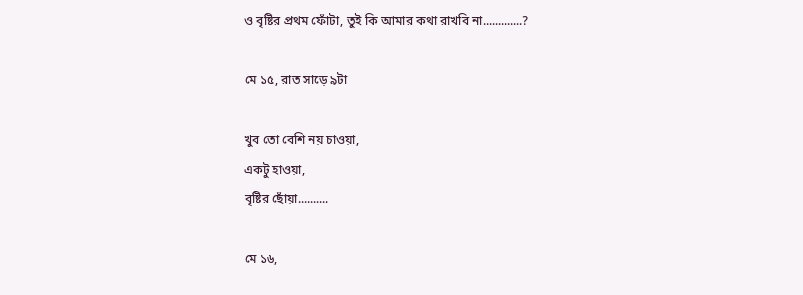ও বৃষ্টির প্রথম ফোঁটা, তুই কি আমার কথা রাখবি না.............?

মে ১৫, রাত সাড়ে ৯টা

খুব তো বেশি নয় চাওয়া,
একটু হাওয়া,
বৃষ্টির ছোঁয়া..........

মে ১৬,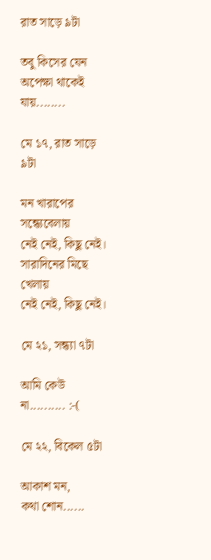রাত সাড়ে ৯টা

তবু কিসের যেন অপেক্ষা থাকেই যায়........

মে ১৭, রাত সাড়ে ৯টা

মন খারাপের সন্ধ্যেবেলায়
নেই নেই, কিছু নেই।
সারাদিনের মিছে খেলায়
নেই নেই, কিছু নেই।

মে ২১, সন্ধ্যা ৭টা

আমি কেউ না.......... :-(

মে ২২, বিকেল ৫টা

আকাশ মন,
কথা শোন......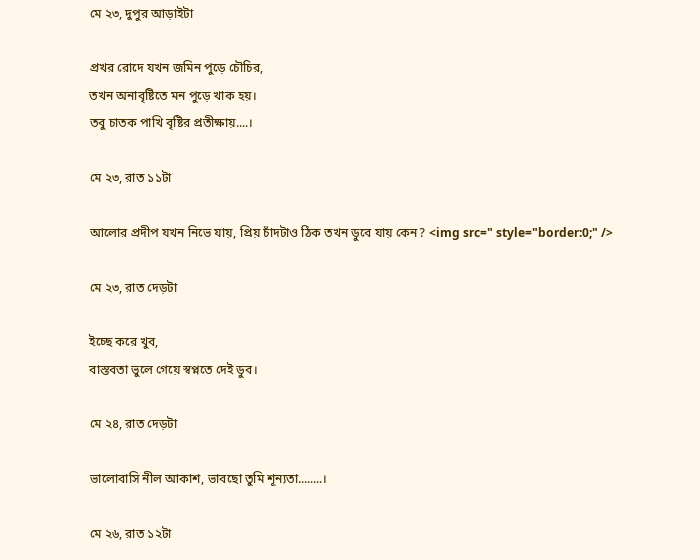মে ২৩, দুপুর আড়াইটা

প্রখর রোদে যখন জমিন পুড়ে চৌচির,
তখন অনাবৃষ্টিতে মন পুড়ে খাক হয়।
তবু চাতক পাখি বৃষ্টির প্রতীক্ষায়....।

মে ২৩, রাত ১১টা

আলোর প্রদীপ যখন নিভে যায়, প্রিয় চাঁদটাও ঠিক তখন ডুবে যায় কেন? <img src=" style="border:0;" />

মে ২৩, রাত দেড়টা

ইচ্ছে করে খুব,
বাস্তবতা ভুলে গেয়ে স্বপ্নতে দেই ডুব।

মে ২৪, রাত দেড়টা

ভালোবাসি নীল আকাশ, ভাবছো তুমি শূন্যতা........।

মে ২৬, রাত ১২টা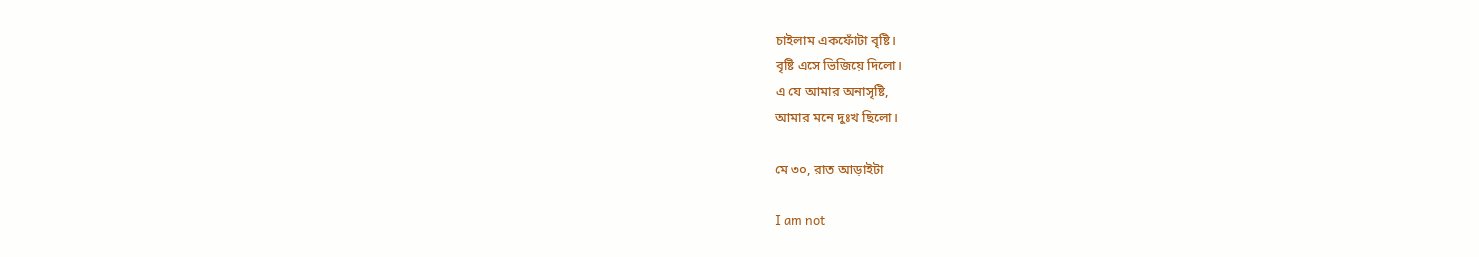চাইলাম একফোঁটা বৃষ্টি।
বৃষ্টি এসে ভিজিয়ে দিলো।
এ যে আমার অনাসৃষ্টি,
আমার মনে দুঃখ ছিলো।

মে ৩০, রাত আড়াইটা

I am not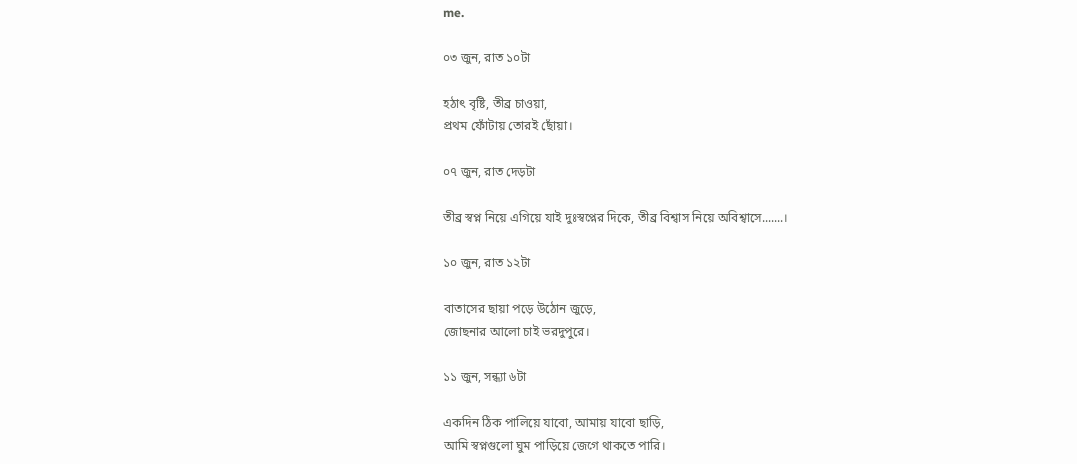me.

০৩ জুন, রাত ১০টা

হঠাৎ বৃষ্টি, তীব্র চাওয়া,
প্রথম ফোঁটায় তোরই ছোঁয়া।

০৭ জুন, রাত দেড়টা

তীব্র স্বপ্ন নিয়ে এগিয়ে যাই দুঃস্বপ্নের দিকে, তীব্র বিশ্বাস নিয়ে অবিশ্বাসে.......।

১০ জুন, রাত ১২টা

বাতাসের ছায়া পড়ে উঠোন জুড়ে,
জোছনার আলো চাই ভরদুপুরে।

১১ জুন, সন্ধ্যা ৬টা

একদিন ঠিক পালিয়ে যাবো, আমায় যাবো ছাড়ি,
আমি স্বপ্নগুলো ঘুম পাড়িয়ে জেগে থাকতে পারি।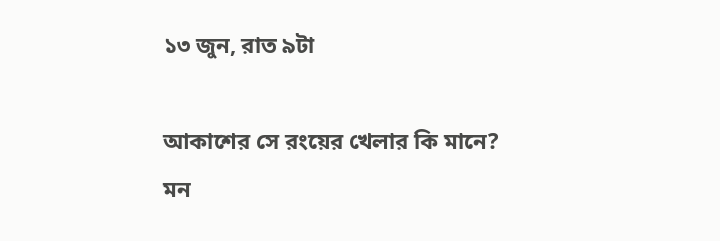১৩ জুন, রাত ৯টা

আকাশের সে রংয়ের খেলার কি মানে?
মন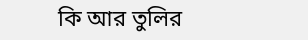কি আর তুলির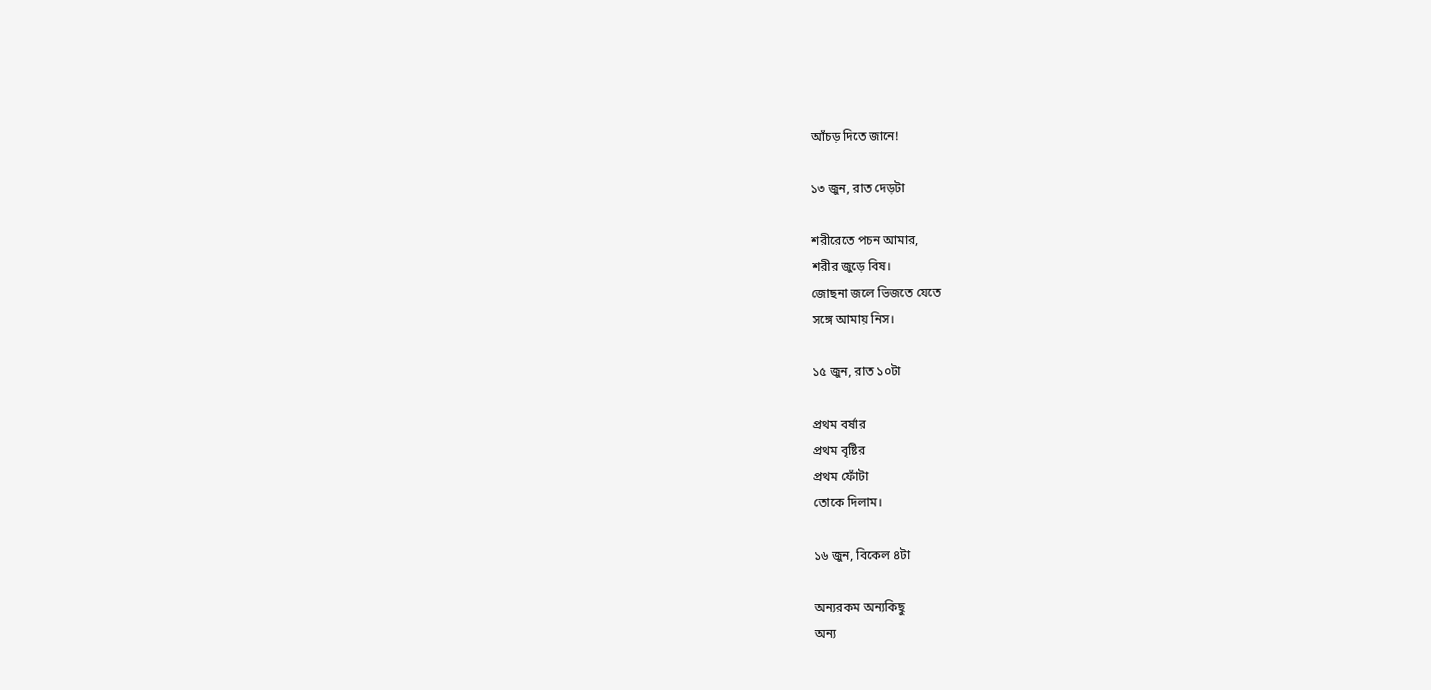আঁচড় দিতে জানে!

১৩ জুন, রাত দেড়টা

শরীরেতে পচন আমার,
শরীর জুড়ে বিষ।
জোছনা জলে ভিজতে যেতে
সঙ্গে আমায় নিস।

১৫ জুন, রাত ১০টা

প্রথম বর্ষার
প্রথম বৃষ্টির
প্রথম ফোঁটা
তোকে দিলাম।

১৬ জুন, বিকেল ৪টা

অন্যরকম অন্যকিছু
অন্য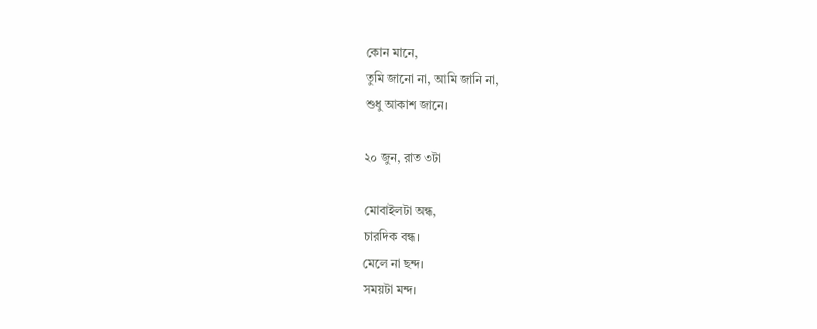কোন মানে,
তুমি জানো না, আমি জানি না,
শুধু আকাশ জানে।

২০ জুন, রাত ৩টা

মোবাইলটা অন্ধ,
চারদিক বন্ধ।
মেলে না ছন্দ।
সময়টা মন্দ।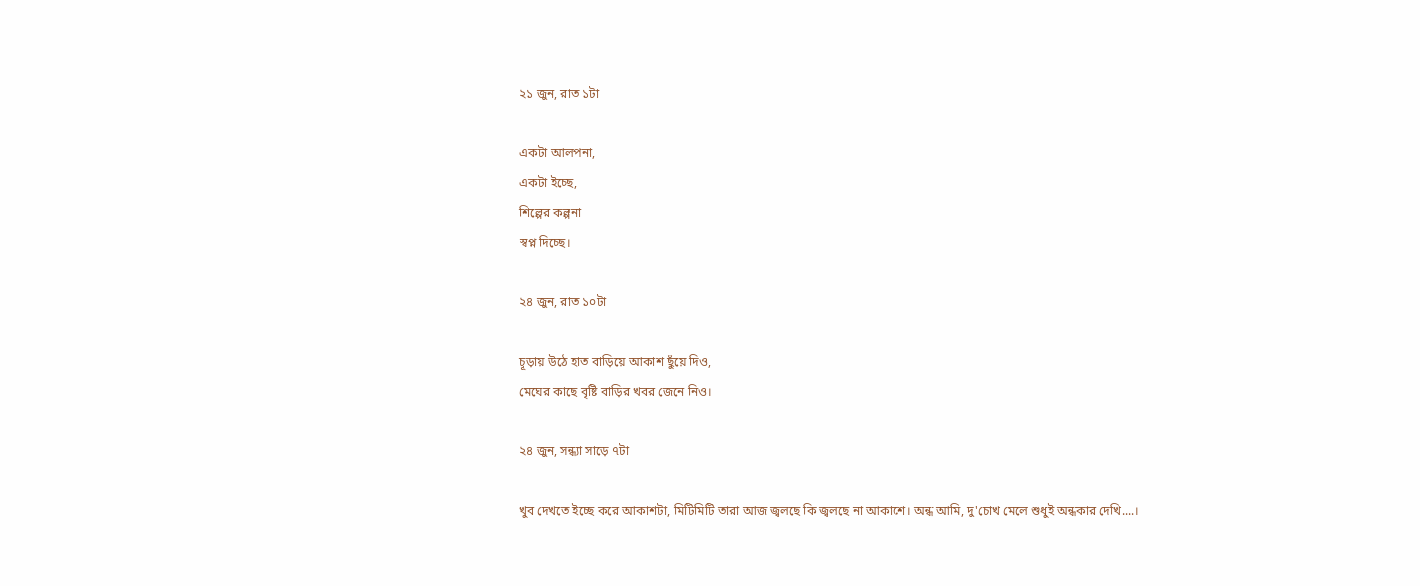২১ জুন, রাত ১টা

একটা আলপনা,
একটা ইচ্ছে,
শিল্পের কল্পনা
স্বপ্ন দিচ্ছে।

২৪ জুন, রাত ১০টা

চূড়ায় উঠে হাত বাড়িয়ে আকাশ ছুঁয়ে দিও,
মেঘের কাছে বৃষ্টি বাড়ির খবর জেনে নিও।

২৪ জুন, সন্ধ্যা সাড়ে ৭টা

খুব দেখতে ইচ্ছে করে আকাশটা, মিটিমিটি তারা আজ জ্বলছে কি জ্বলছে না আকাশে। অন্ধ আমি, দু'চোখ মেলে শুধুই অন্ধকার দেখি....।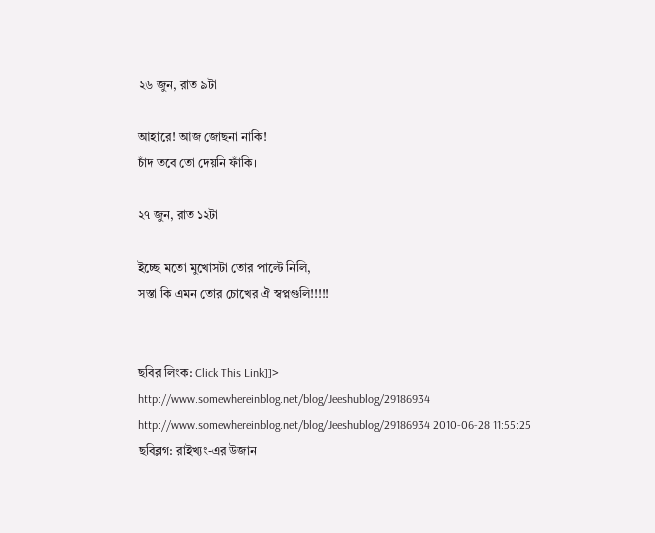২৬ জুন, রাত ৯টা

আহারে! আজ জোছনা নাকি!
চাঁদ তবে তো দেয়নি ফাঁকি।

২৭ জুন, রাত ১২টা

ইচ্ছে মতো মুখোসটা তোর পাল্টে নিলি,
সস্তা কি এমন তোর চোখের ঐ স্বপ্নগুলি!!!!!


ছবির লিংক: Click This Link]]>
http://www.somewhereinblog.net/blog/Jeeshublog/29186934 http://www.somewhereinblog.net/blog/Jeeshublog/29186934 2010-06-28 11:55:25
ছবিব্লগ: রাইখ্যং-এর উজান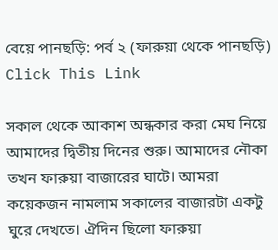বেয়ে পানছড়ি: পর্ব ২ (ফারুয়া থেকে পানছড়ি) Click This Link

সকাল থেকে আকাশ অন্ধকার করা মেঘ নিয়ে আমাদের দ্বিতীয় দিনের শুরু। আমাদের নৌকা তখন ফারুয়া বাজারের ঘাটে। আমরা কয়েকজন নামলাম সকালের বাজারটা একটু ঘুরে দেখতে। ঐদিন ছিলো ফারুয়া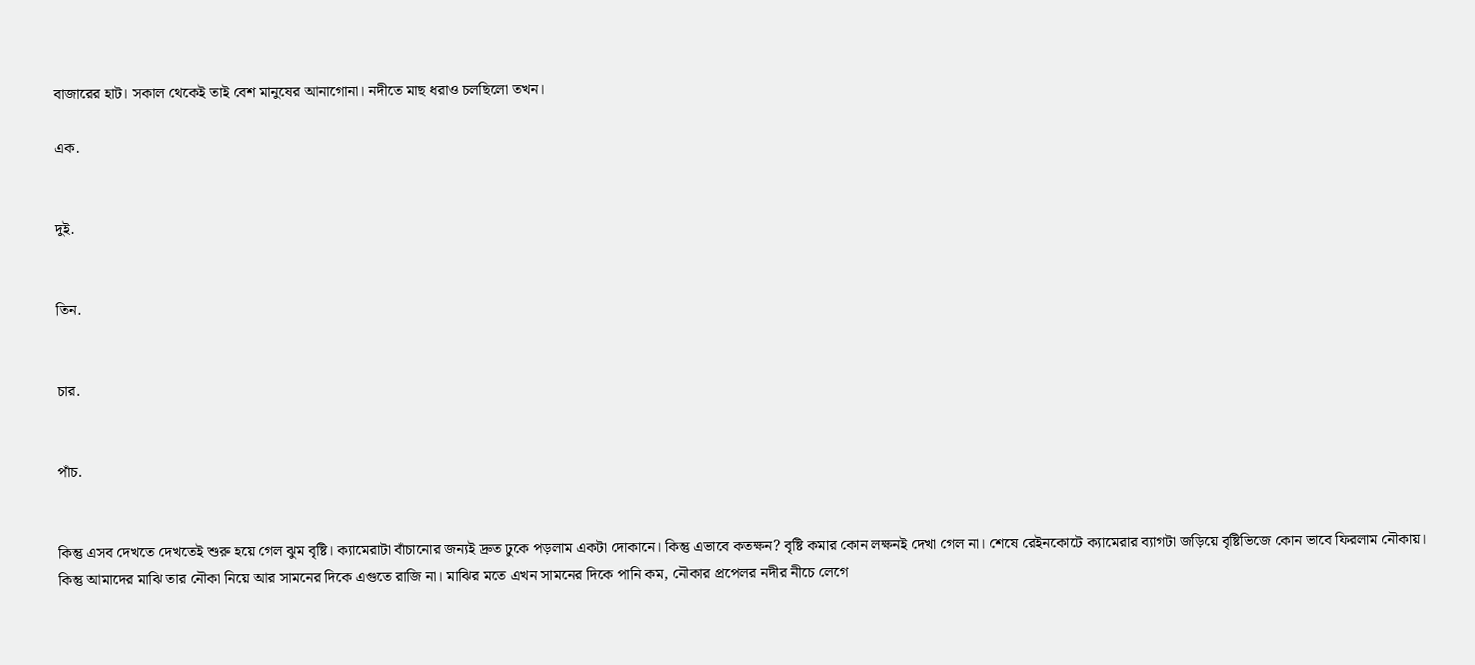বাজারের হাট। সকাল থেকেই তাই বেশ মানুষের আনাগোনা। নদীতে মাছ ধরাও চলছিলো তখন।

এক.


দুই.


তিন.


চার.


পাঁচ.


কিন্তু এসব দেখতে দেখতেই শুরু হয়ে গেল ঝুম বৃষ্টি। ক্যামেরাটা বাঁচানোর জন্যই দ্রুত ঢুকে পড়লাম একটা দোকানে। কিন্তু এভাবে কতক্ষন? বৃষ্টি কমার কোন লক্ষনই দেখা গেল না। শেষে রেইনকোটে ক্যামেরার ব্যাগটা জড়িয়ে বৃষ্টিভিজে কোন ভাবে ফিরলাম নৌকায়। কিন্তু আমাদের মাঝি তার নৌকা নিয়ে আর সামনের দিকে এগুতে রাজি না। মাঝির মতে এখন সামনের দিকে পানি কম, নৌকার প্রপেলর নদীর নীচে লেগে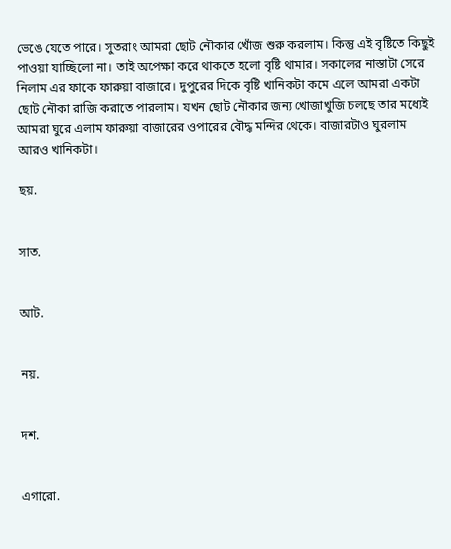ভেঙে যেতে পারে। সুতরাং আমরা ছোট নৌকার খোঁজ শুরু করলাম। কিন্তু এই বৃষ্টিতে কিছুই পাওয়া যাচ্ছিলো না। তাই অপেক্ষা করে থাকতে হলো বৃষ্টি থামার। সকালের নাস্তাটা সেরে নিলাম এর ফাকে ফারুয়া বাজারে। দুপুরের দিকে বৃষ্টি খানিকটা কমে এলে আমরা একটা ছোট নৌকা রাজি করাতে পারলাম। যখন ছোট নৌকার জন্য খোজাখুজি চলছে তার মধ্যেই আমরা ঘুরে এলাম ফারুয়া বাজারের ওপারের বৌদ্ধ মন্দির থেকে। বাজারটাও ঘুরলাম আরও খানিকটা।

ছয়.


সাত.


আট.


নয়.


দশ.


এগারো.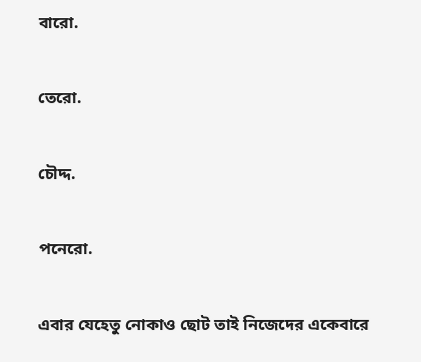বারো.


তেরো.


চৌদ্দ.


পনেরো.


এবার যেহেতু নোকাও ছোট তাই নিজেদের একেবারে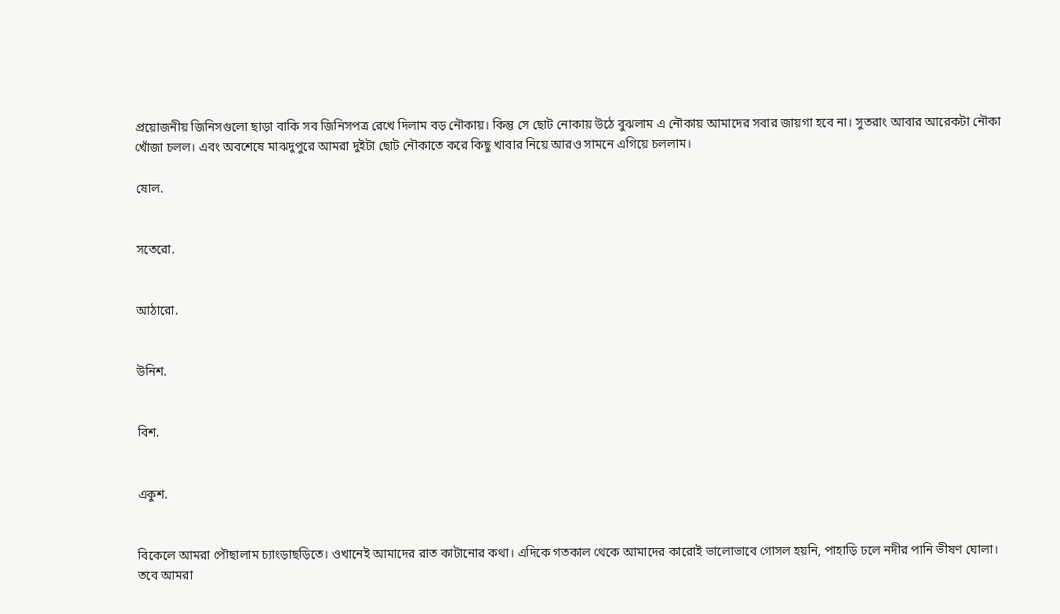প্রয়োজনীয় জিনিসগুলো ছাড়া বাকি সব জিনিসপত্র রেখে দিলাম বড় নৌকায়। কিন্তু সে ছোট নোকায় উঠে বুঝলাম এ নৌকায় আমাদের সবার জায়গা হবে না। সুতরাং আবার আরেকটা নৌকা খোঁজা চলল। এবং অবশেষে মাঝদুপুরে আমরা দুইটা ছোট নৌকাতে করে কিছু খাবার নিয়ে আরও সামনে এগিয়ে চললাম।

ষোল.


সতেরো.


আঠারো.


উনিশ.


বিশ.


একুশ.


বিকেলে আমরা পৌছালাম চ্যাংড়াছড়িতে। ওখানেই আমাদের রাত কাটানোর কথা। এদিকে গতকাল থেকে আমাদের কারোই ভালোভাবে গোসল হয়নি, পাহাড়ি ঢলে নদীর পানি ভীষণ ঘোলা। তবে আমরা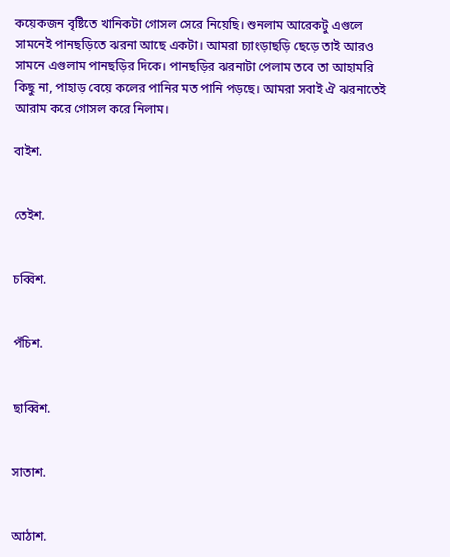কয়েকজন বৃষ্টিতে খানিকটা গোসল সেরে নিয়েছি। শুনলাম আরেকটু এগুলে সামনেই পানছড়িতে ঝরনা আছে একটা। আমরা চ্যাংড়াছড়ি ছেড়ে তাই আরও সামনে এগুলাম পানছড়ির দিকে। পানছড়ির ঝরনাটা পেলাম তবে তা আহামরি কিছু না, পাহাড় বেয়ে কলের পানির মত পানি পড়ছে। আমরা সবাই ঐ ঝরনাতেই আরাম করে গোসল করে নিলাম।

বাইশ.


তেইশ.


চব্বিশ.


পঁচিশ.


ছাব্বিশ.


সাতাশ.


আঠাশ.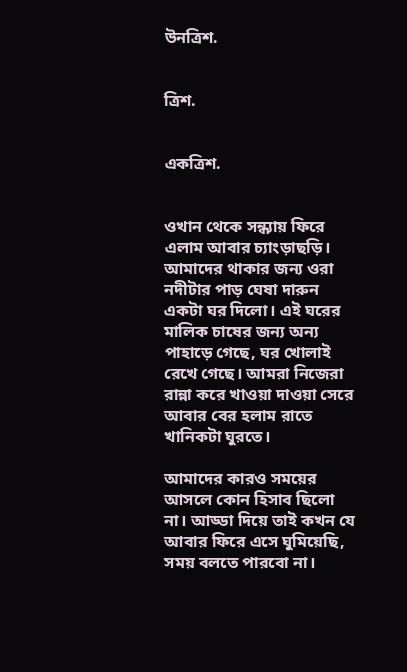উনত্রিশ.


ত্রিশ.


একত্রিশ.


ওখান থেকে সন্ধ্যায় ফিরে এলাম আবার চ্যাংড়াছড়ি। আমাদের থাকার জন্য ওরা নদীটার পাড় ঘেষা দারুন একটা ঘর দিলো। এই ঘরের মালিক চাষের জন্য অন্য পাহাড়ে গেছে, ঘর খোলাই রেখে গেছে। আমরা নিজেরা রান্না করে খাওয়া দাওয়া সেরে আবার বের হলাম রাতে খানিকটা ঘুরতে।

আমাদের কারও সময়ের আসলে কোন হিসাব ছিলো না। আড্ডা দিয়ে তাই কখন যে আবার ফিরে এসে ঘুমিয়েছি, সময় বলতে পারবো না।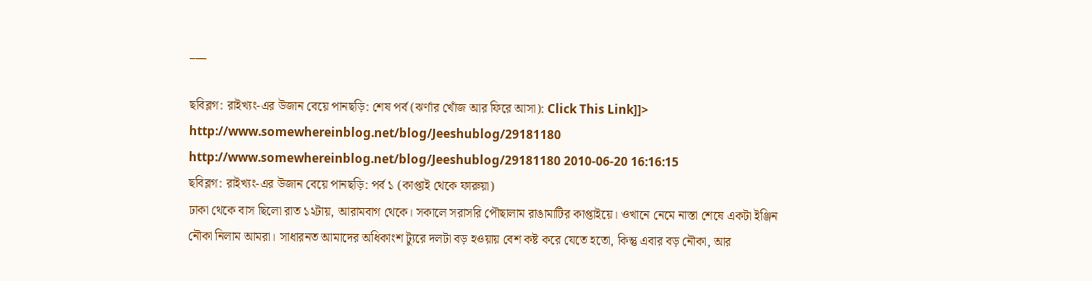___

ছবিব্লগ: রাইখ্যং-এর উজান বেয়ে পানছড়ি: শেষ পর্ব (ঝর্ণার খোঁজ আর ফিরে আসা): Click This Link]]>
http://www.somewhereinblog.net/blog/Jeeshublog/29181180 http://www.somewhereinblog.net/blog/Jeeshublog/29181180 2010-06-20 16:16:15
ছবিব্লগ: রাইখ্যং-এর উজান বেয়ে পানছড়ি: পর্ব ১ (কাপ্তাই থেকে ফারুয়া)
ঢাকা থেকে বাস ছিলো রাত ১২টায়, আরামবাগ থেকে। সকালে সরাসরি পৌছালাম রাঙামাটির কাপ্তাইয়ে। ওখানে নেমে নাস্তা শেষে একটা ইঞ্জিন নৌকা নিলাম আমরা। সাধারনত আমাদের অধিকাংশ ট্যুরে দলটা বড় হওয়ায় বেশ কষ্ট করে যেতে হতো, কিন্তু এবার বড় নৌকা, আর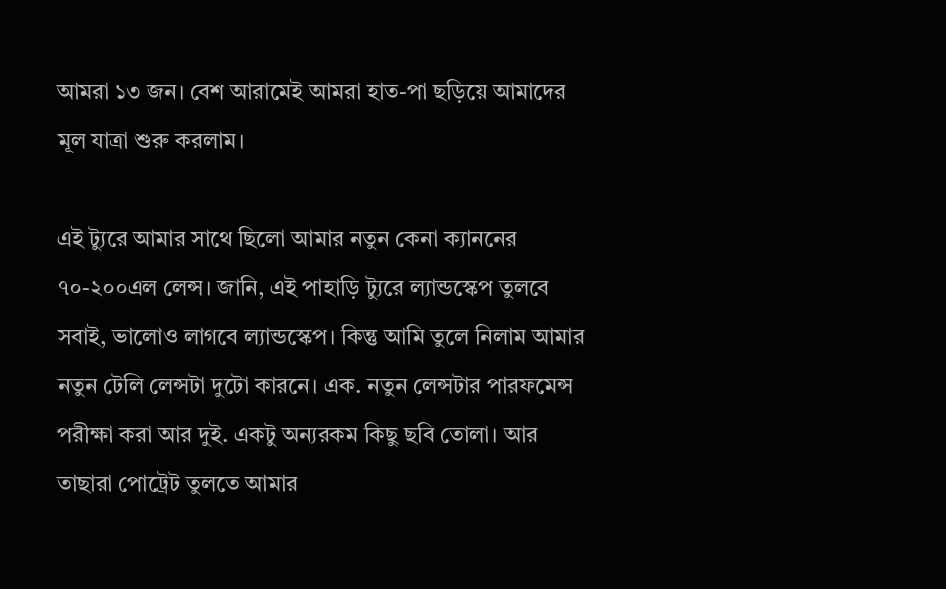আমরা ১৩ জন। বেশ আরামেই আমরা হাত-পা ছড়িয়ে আমাদের মূল যাত্রা শুরু করলাম।

এই ট্যুরে আমার সাথে ছিলো আমার নতুন কেনা ক্যাননের ৭০-২০০এল লেন্স। জানি, এই পাহাড়ি ট্যুরে ল্যান্ডস্কেপ তুলবে সবাই, ভালোও লাগবে ল্যান্ডস্কেপ। কিন্তু আমি তুলে নিলাম আমার নতুন টেলি লেন্সটা দুটো কারনে। এক. নতুন লেন্সটার পারফমেন্স পরীক্ষা করা আর দুই. একটু অন্যরকম কিছু ছবি তোলা। আর তাছারা পোট্রেট তুলতে আমার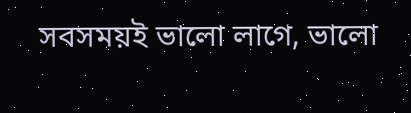সবসময়ই ভালো লাগে, ভালো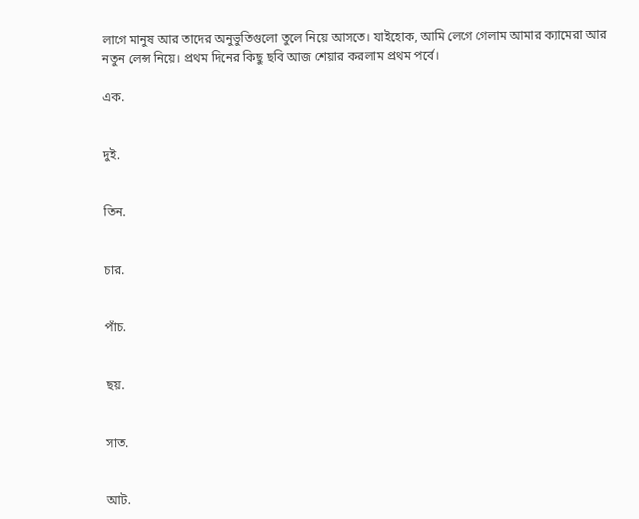লাগে মানুষ আর তাদের অনুভুতিগুলো তুলে নিয়ে আসতে। যাইহোক, আমি লেগে গেলাম আমার ক্যামেরা আর নতুন লেন্স নিয়ে। প্রথম দিনের কিছু ছবি আজ শেয়ার করলাম প্রথম পর্বে।

এক.


দুই.


তিন.


চার.


পাঁচ.


ছয়.


সাত.


আট.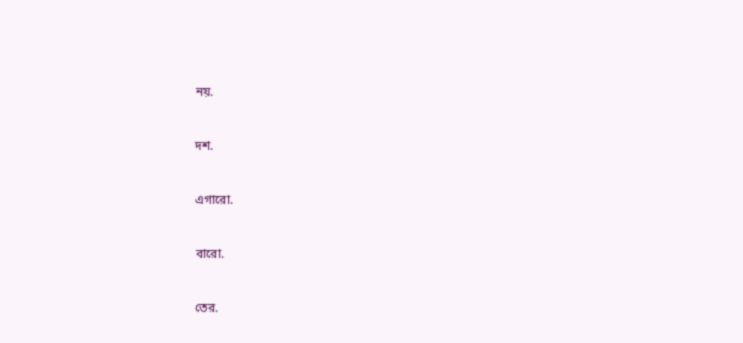নয়.


দশ.


এগারো.


বারো.


তের.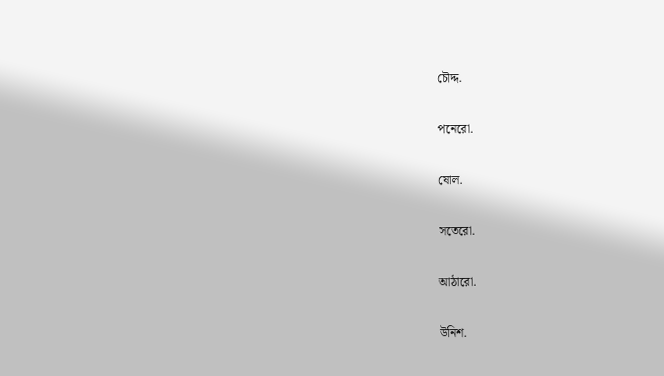চৌদ্দ.


পনেরো.


ষোল.


সতেরো.


আঠারো.


উনিশ.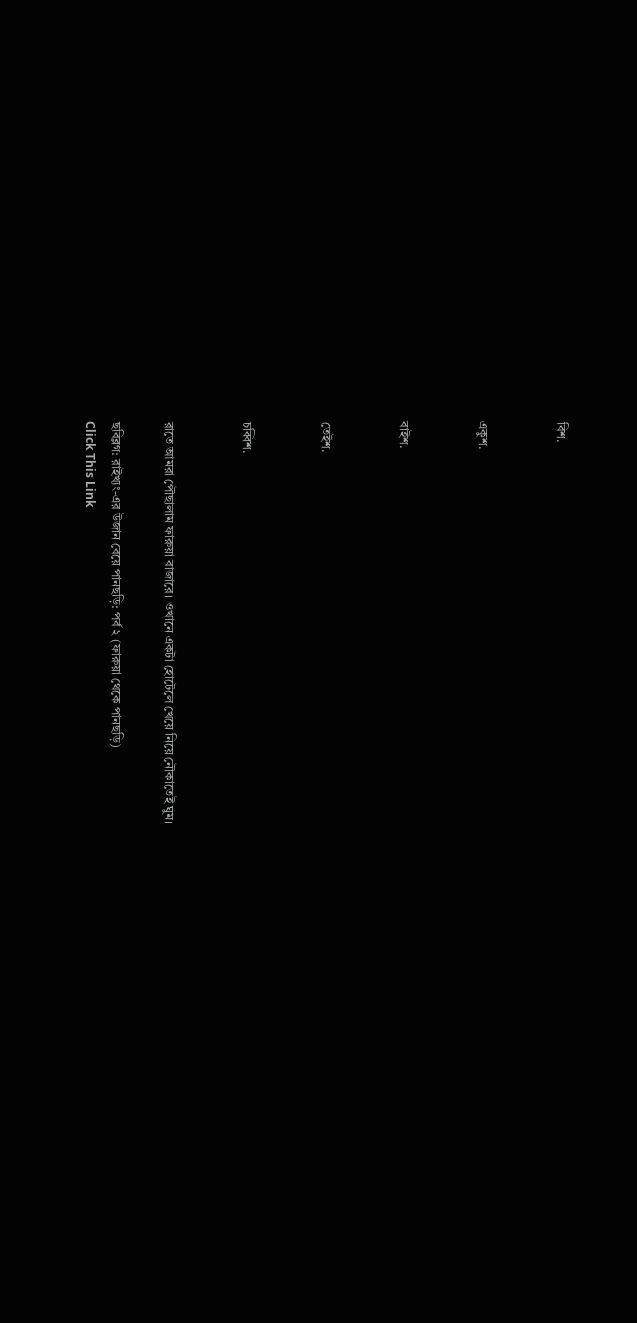বিশ.


একুশ.


বাইশ.


তেইশ.


চব্বিশ.


রাতে আমরা পৌছালাম ফারুয়া বাজারে। ওখানে একটা হোটেলে খেয়ে নিয়ে নৌকাতেই ঘুম।

ছবিব্লগ: রাইখ্যং-এর উজান বেয়ে পানছড়ি: পর্ব ২ (ফারুয়া থেকে পানছড়ি)
Click This Link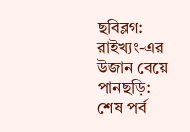ছবিব্লগ: রাইখ্যং-এর উজান বেয়ে পানছড়ি: শেষ পর্ব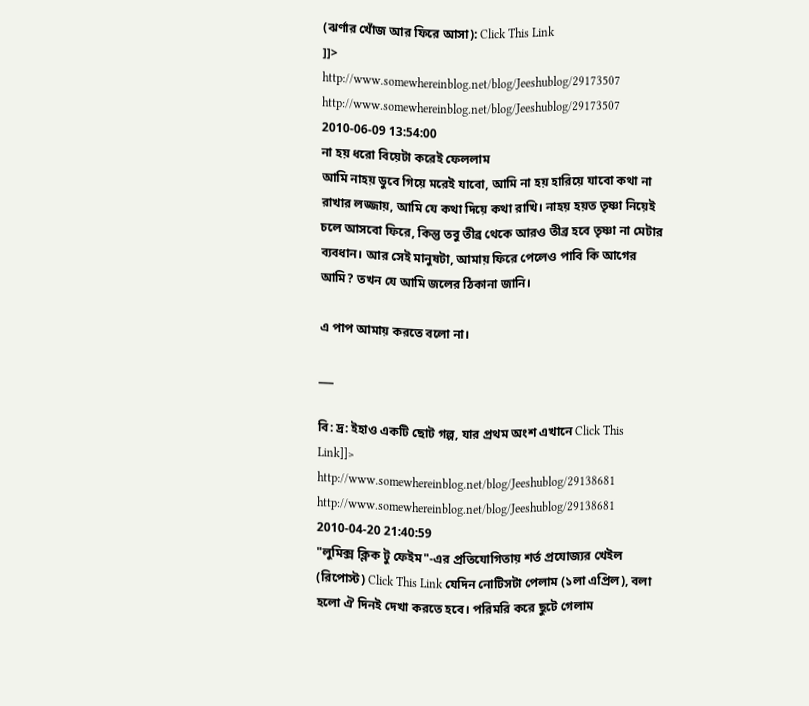(ঝর্ণার খোঁজ আর ফিরে আসা): Click This Link
]]>
http://www.somewhereinblog.net/blog/Jeeshublog/29173507 http://www.somewhereinblog.net/blog/Jeeshublog/29173507 2010-06-09 13:54:00
না হয় ধরো বিয়েটা করেই ফেললাম
আমি নাহয় ডুবে গিয়ে মরেই যাবো, আমি না হয় হারিয়ে যাবো কথা না রাখার লজ্জায়, আমি যে কথা দিয়ে কথা রাখি। নাহয় হয়ত তৃষ্ণা নিয়েই চলে আসবো ফিরে, কিন্তু তবু তীব্র থেকে আরও তীব্র হবে তৃষ্ণা না মেটার ব্যবধান। আর সেই মানুষটা, আমায় ফিরে পেলেও পাবি কি আগের আমি? তখন যে আমি জলের ঠিকানা জানি।

এ পাপ আমায় করতে বলো না।

___

বি: দ্র: ইহাও একটি ছোট গল্প, যার প্রথম অংশ এখানে Click This Link]]>
http://www.somewhereinblog.net/blog/Jeeshublog/29138681 http://www.somewhereinblog.net/blog/Jeeshublog/29138681 2010-04-20 21:40:59
"লুমিক্স ক্লিক টু ফেইম"-এর প্রতিযোগিতায় শর্ত প্রযোজ্যর খেইল (রিপোস্ট) Click This Link যেদিন নোটিসটা পেলাম (১লা এপ্রিল), বলা হলো ঐ দিনই দেখা করতে হবে। পরিমরি করে ছুটে গেলাম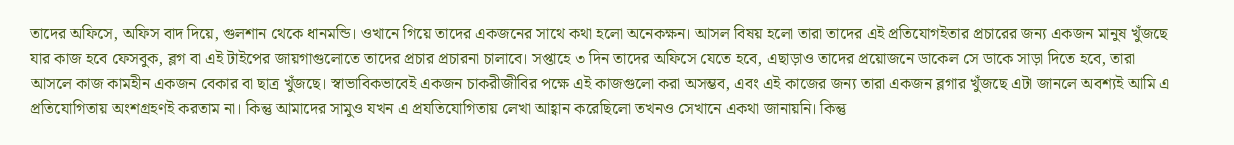তাদের অফিসে, অফিস বাদ দিয়ে, গুলশান থেকে ধানমন্ডি। ওখানে গিয়ে তাদের একজনের সাথে কথা হলো অনেকক্ষন। আসল বিষয় হলো তারা তাদের এই প্রতিযোগইতার প্রচারের জন্য একজন মানুষ খুঁজছে যার কাজ হবে ফেসবুক, ব্লগ বা এই টাইপের জায়গাগুলোতে তাদের প্রচার প্রচারনা চালাবে। সপ্তাহে ৩ দিন তাদের অফিসে যেতে হবে, এছাড়াও তাদের প্রয়োজনে ডাকেল সে ডাকে সাড়া দিতে হবে, তারা আসলে কাজ কামহীন একজন বেকার বা ছাত্র খুঁজছে। স্বাভাবিকভাবেই একজন চাকরীজীবির পক্ষে এই কাজগুলো করা অসম্ভব, এবং এই কাজের জন্য তারা একজন ব্লগার খুঁজছে এটা জানলে অবশ্যই আমি এ প্রতিযোগিতায় অংশগ্রহণই করতাম না। কিন্তু আমাদের সামুও যখন এ প্রযতিযোগিতায় লেখা আহ্বান করেছিলো তখনও সেখানে একথা জানায়নি। কিন্তু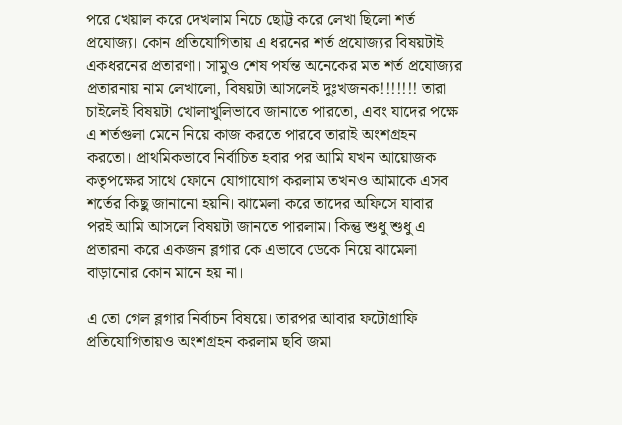পরে খেয়াল করে দেখলাম নিচে ছোট্ট করে লেখা ছিলো শর্ত প্রযোজ্য। কোন প্রতিযোগিতায় এ ধরনের শর্ত প্রযোজ্যর বিষয়টাই একধরনের প্রতারণা। সামুও শেষ পর্যন্ত অনেকের মত শর্ত প্রযোজ্যর প্রতারনায় নাম লেখালো, বিষয়টা আসলেই দুঃখজনক!!!!!!! তারা চাইলেই বিষয়টা খোলাখুলিভাবে জানাতে পারতো, এবং যাদের পক্ষে এ শর্তগুলা মেনে নিয়ে কাজ করতে পারবে তারাই অংশগ্রহন করতো। প্রাথমিকভাবে নির্বাচিত হবার পর আমি যখন আয়োজক কতৃপক্ষের সাথে ফোনে যোগাযোগ করলাম তখনও আমাকে এসব শর্তের কিছু জানানো হয়নি। ঝামেলা করে তাদের অফিসে যাবার পরই আমি আসলে বিষয়টা জানতে পারলাম। কিন্তু শুধু শুধু এ প্রতারনা করে একজন ব্লগার কে এভাবে ডেকে নিয়ে ঝামেলা বাড়ানোর কোন মানে হয় না।

এ তো গেল ব্লগার নির্বাচন বিষয়ে। তারপর আবার ফটোগ্রাফি প্রতিযোগিতায়ও অংশগ্রহন করলাম ছবি জমা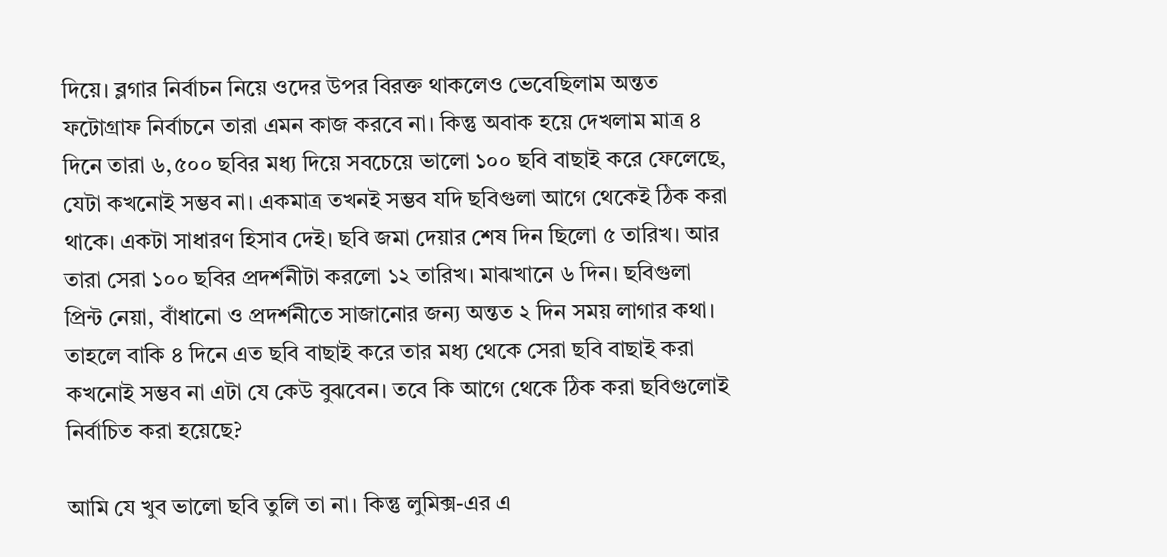দিয়ে। ব্লগার নির্বাচন নিয়ে ওদের উপর বিরক্ত থাকলেও ভেবেছিলাম অন্তত ফটোগ্রাফ নির্বাচনে তারা এমন কাজ করবে না। কিন্তু অবাক হয়ে দেখলাম মাত্র ৪ দিনে তারা ৬,৫০০ ছবির মধ্য দিয়ে সবচেয়ে ভালো ১০০ ছবি বাছাই করে ফেলেছে, যেটা কখনোই সম্ভব না। একমাত্র তখনই সম্ভব যদি ছবিগুলা আগে থেকেই ঠিক করা থাকে। একটা সাধারণ হিসাব দেই। ছবি জমা দেয়ার শেষ দিন ছিলো ৫ তারিখ। আর তারা সেরা ১০০ ছবির প্রদর্শনীটা করলো ১২ তারিখ। মাঝখানে ৬ দিন। ছবিগুলা প্রিন্ট নেয়া, বাঁধানো ও প্রদর্শনীতে সাজানোর জন্য অন্তত ২ দিন সময় লাগার কথা। তাহলে বাকি ৪ দিনে এত ছবি বাছাই করে তার মধ্য থেকে সেরা ছবি বাছাই করা কখনোই সম্ভব না এটা যে কেউ বুঝবেন। তবে কি আগে থেকে ঠিক করা ছবিগুলোই নির্বাচিত করা হয়েছে?

আমি যে খুব ভালো ছবি তুলি তা না। কিন্তু লুমিক্স-এর এ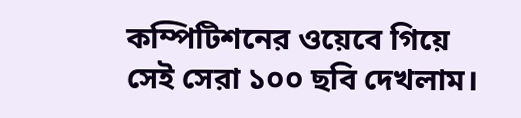কম্পিটিশনের ওয়েবে গিয়ে সেই সেরা ১০০ ছবি দেখলাম।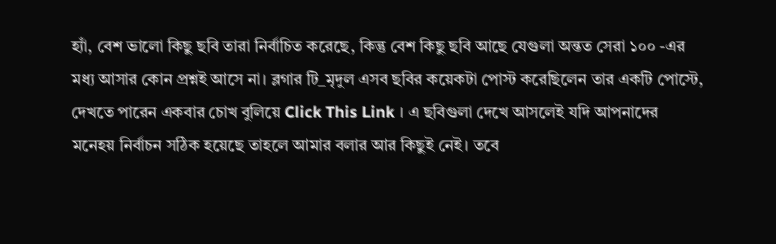হ্যাঁ, বেশ ভালো কিছু ছবি তারা নির্বাচিত করেছে, কিন্তু বেশ কিছু ছবি আছে যেগুলা অন্তত সেরা ১০০ -এর মধ্য আসার কোন প্রশ্নই আসে না। ব্লগার টি_মৃদুল এসব ছবির কয়েকটা পোস্ট করেছিলেন তার একটি পোস্টে, দেখতে পারেন একবার চোখ বুলিয়ে Click This Link । এ ছবিগুলা দেখে আসলেই যদি আপনাদের মনেহয় নির্বাচন সঠিক হয়েছে তাহলে আমার বলার আর কিছুই নেই। তবে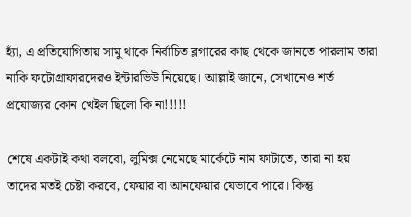হ্যাঁ, এ প্রতিযোগিতায় সামু থাকে নির্বাচিত ব্লগারের কাছ থেকে জানতে পারলাম তারা নাকি ফটোগ্রাফারদেরও ইন্টারভিউ নিয়েছে। আল্লাই জানে, সেখানেও শর্ত প্রযোজ্যর কোন খেইল ছিলো কি না!!!!!

শেষে একটাই কথা বলবো, লুমিক্স নেমেছে মার্কেটে নাম ফাটাতে, তারা না হয় তাদের মতই চেষ্টা করবে, ফেয়ার বা আনফেয়ার যেভাবে পারে। কিন্তু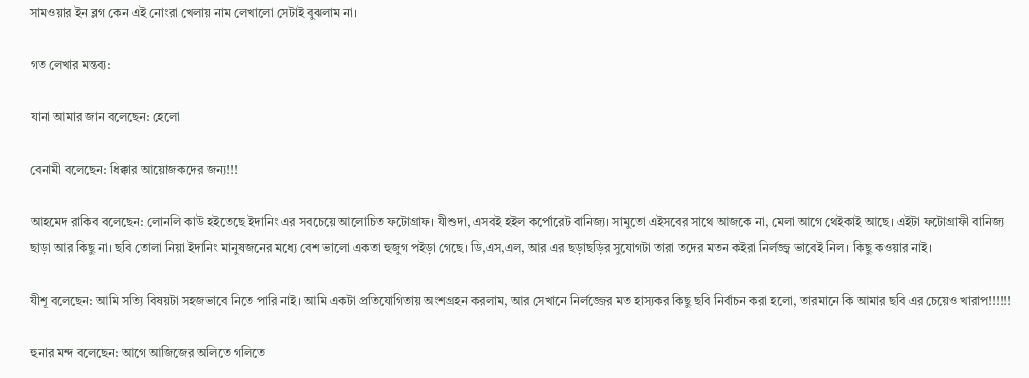সামওয়ার ইন ব্লগ কেন এই নোংরা খেলায় নাম লেখালো সেটাই বুঝলাম না।

গত লেখার মন্তব্য:

যানা আমার জান বলেছেন: হেলো

বেনামী বলেছেন: ধিক্কার আয়োজকদের জন্য!!!

আহমেদ রাকিব বলেছেন: লোনলি কাউ হইতেছে ইদানিং এর সবচেয়ে আলোচিত ফটোগ্রাফ। যীশুদা, এসবই হইল কর্পোরেট বানিজ্য। সামুতো এইসবের সাথে আজকে না, মেলা আগে থেইকাই আছে। এইটা ফটোগ্রাফী বানিজ্য ছাড়া আর কিছু না। ছবি তোলা নিয়া ইদানিং মানুষজনের মধ্যে বেশ ভালো একতা হুজুগ পইড়া গেছে। ডি,এস,এল, আর এর ছড়াছড়ির সুযোগটা তারা তদের মতন কইরা নির্লজ্জ্ব ভাবেই নিল। কিছু কওয়ার নাই।

যীশূ বলেছেন: আমি সত্যি বিষয়টা সহজভাবে নিতে পারি নাই। আমি একটা প্রতিযোগিতায় অংশগ্রহন করলাম, আর সেখানে নির্লজ্জের মত হাস্যকর কিছু ছবি নির্বাচন করা হলো, তারমানে কি আমার ছবি এর চেয়েও খারাপ!!!!!!

হুনার মন্দ বলেছেন: আগে আজিজের অলিতে গলিতে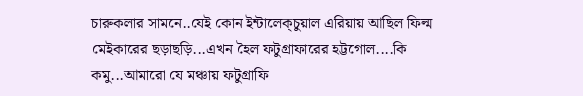চারুকলার সামনে..যেই কোন ইন্টালেক্চুয়াল এরিয়ায় আছিল ফিল্ম মেইকারের ছড়াছড়ি...এখন হৈল ফটুগ্রাফারের হট্টগোল....কি কমু...আমারো যে মঞ্চায় ফটুগ্রাফি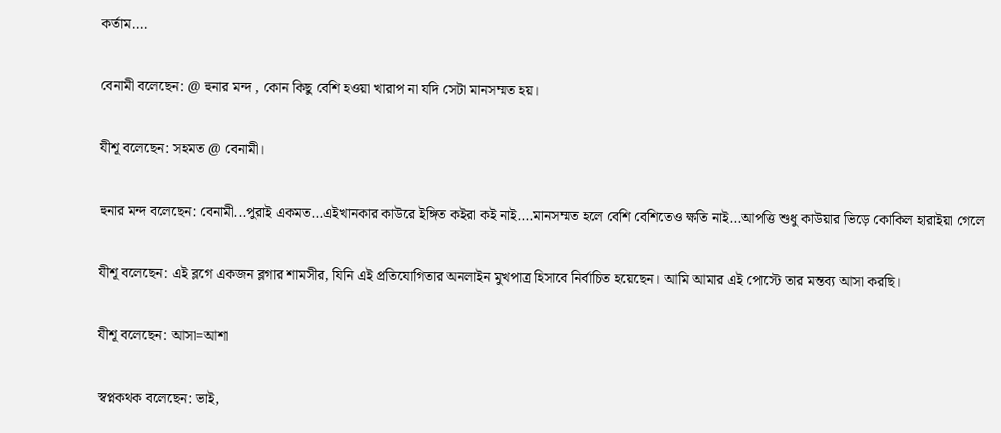কর্তাম....

বেনামী বলেছেন: @ হুনার মন্দ , কোন কিছু বেশি হওয়া খারাপ না যদি সেটা মানসম্মত হয়।

যীশূ বলেছেন: সহমত @ বেনামী।

হুনার মন্দ বলেছেন: বেনামী...পুরাই একমত...এইখানকার কাউরে ইঙ্গিত কইরা কই নাই....মানসম্মত হলে বেশি বেশিতেও ক্ষতি নাই...আপত্তি শুধু কাউয়ার ভিড়ে কোকিল হারাইয়া গেলে

যীশূ বলেছেন: এই ব্লগে একজন ব্লগার শামসীর, যিনি এই প্রতিযোগিতার অনলাইন মুখপাত্র হিসাবে নির্বাচিত হয়েছেন। আমি আমার এই পোস্টে তার মন্তব্য আসা করছি।

যীশূ বলেছেন: আসা=আশা

স্বপ্নকথক বলেছেন: ভাই,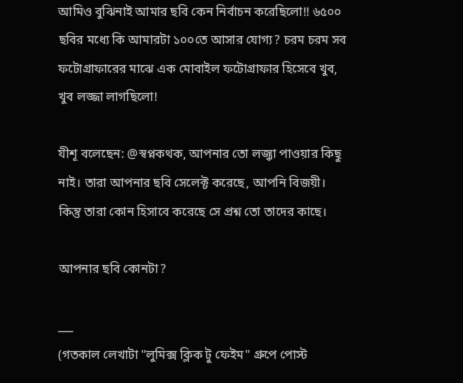আমিও বুঝিনাই আমার ছবি কেন নির্বাচন করেছিলো!! ৬৫০০ ছবির মধ্যে কি আমারটা ১০০তে আসার যোগ্য? চরম চরম সব ফটোগ্রাফারের মাঝে এক মোবাইল ফটোগ্রাফার হিসেবে খুব, খুব লজ্জা লাগছিলো!

যীশূ বলেছেন: @স্বপ্নকথক, আপনার তো লজ্ঝা পাওয়ার কিছু নাই। তারা আপনার ছবি সেলেক্ট করেছে, আপনি বিজয়ী। কিন্তু তারা কোন হিসাবে করেছে সে প্রশ্ন তো তাদের কাছে।

আপনার ছবি কোনটা?

___
(গতকাল লেখাটা "লুমিক্স ক্লিক টু ফেইম" গ্রুপে পোস্ট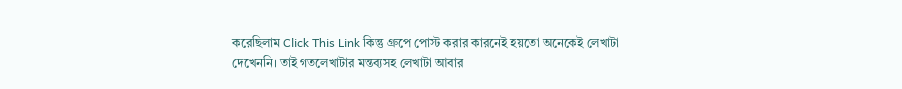করেছিলাম Click This Link কিন্তু গ্রুপে পোস্ট করার কারনেই হয়তো অনেকেই লেখাটা দেখেননি। তাই গতলেখাটার মন্তব্যসহ লেখাটা আবার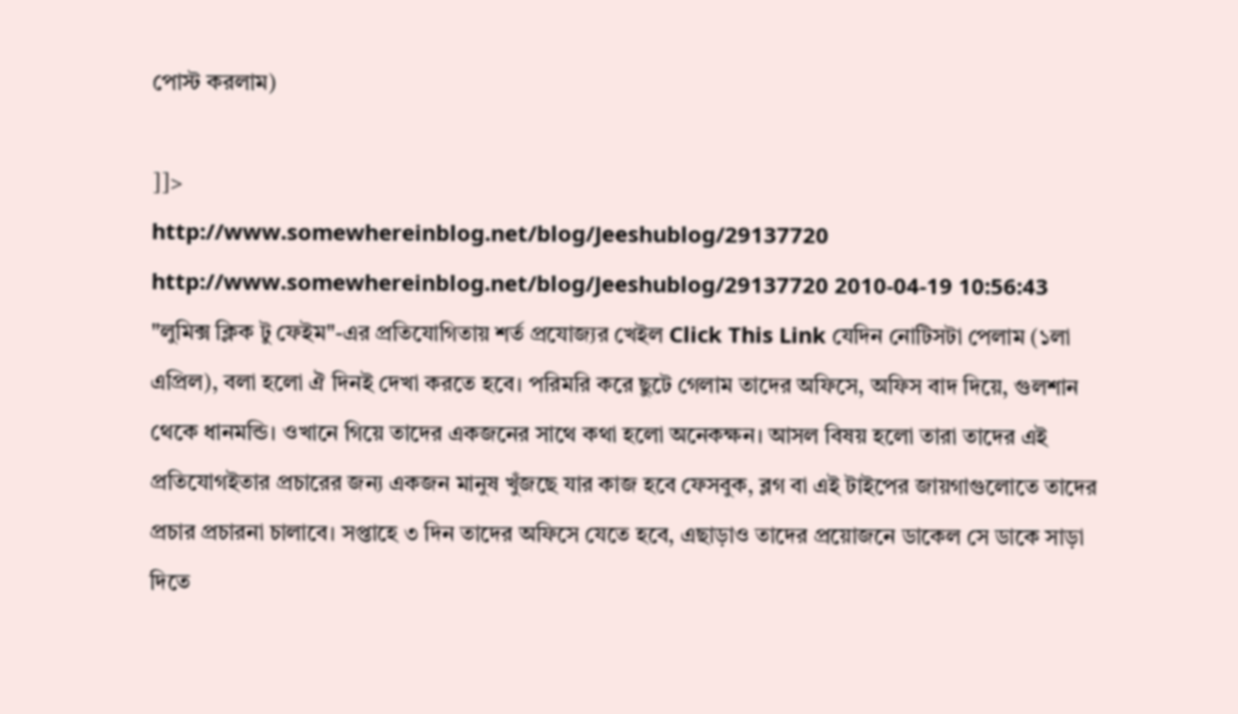পোস্ট করলাম)

]]>
http://www.somewhereinblog.net/blog/Jeeshublog/29137720 http://www.somewhereinblog.net/blog/Jeeshublog/29137720 2010-04-19 10:56:43
"লুমিক্স ক্লিক টু ফেইম"-এর প্রতিযোগিতায় শর্ত প্রযোজ্যর খেইল Click This Link যেদিন নোটিসটা পেলাম (১লা এপ্রিল), বলা হলো ঐ দিনই দেখা করতে হবে। পরিমরি করে ছুটে গেলাম তাদের অফিসে, অফিস বাদ দিয়ে, গুলশান থেকে ধানমন্ডি। ওখানে গিয়ে তাদের একজনের সাথে কথা হলো অনেকক্ষন। আসল বিষয় হলো তারা তাদের এই প্রতিযোগইতার প্রচারের জন্য একজন মানুষ খুঁজছে যার কাজ হবে ফেসবুক, ব্লগ বা এই টাইপের জায়গাগুলোতে তাদের প্রচার প্রচারনা চালাবে। সপ্তাহে ৩ দিন তাদের অফিসে যেতে হবে, এছাড়াও তাদের প্রয়োজনে ডাকেল সে ডাকে সাড়া দিতে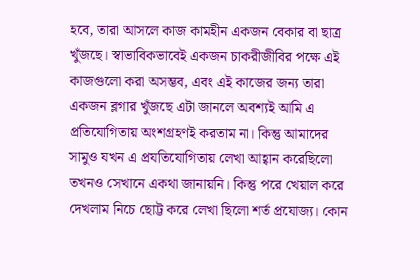হবে, তারা আসলে কাজ কামহীন একজন বেকার বা ছাত্র খুঁজছে। স্বাভাবিকভাবেই একজন চাকরীজীবির পক্ষে এই কাজগুলো করা অসম্ভব, এবং এই কাজের জন্য তারা একজন ব্লগার খুঁজছে এটা জানলে অবশ্যই আমি এ প্রতিযোগিতায় অংশগ্রহণই করতাম না। কিন্তু আমাদের সামুও যখন এ প্রযতিযোগিতায় লেখা আহ্বান করেছিলো তখনও সেখানে একথা জানায়নি। কিন্তু পরে খেয়াল করে দেখলাম নিচে ছোট্ট করে লেখা ছিলো শর্ত প্রযোজ্য। কোন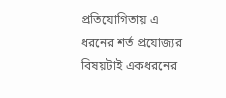প্রতিযোগিতায় এ ধরনের শর্ত প্রযোজ্যর বিষয়টাই একধরনের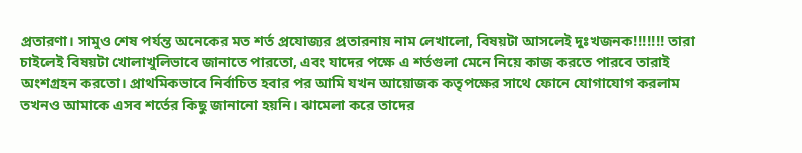প্রতারণা। সামুও শেষ পর্যন্ত অনেকের মত শর্ত প্রযোজ্যর প্রতারনায় নাম লেখালো, বিষয়টা আসলেই দুঃখজনক!!!!!!! তারা চাইলেই বিষয়টা খোলাখুলিভাবে জানাতে পারতো, এবং যাদের পক্ষে এ শর্তগুলা মেনে নিয়ে কাজ করতে পারবে তারাই অংশগ্রহন করতো। প্রাথমিকভাবে নির্বাচিত হবার পর আমি যখন আয়োজক কতৃপক্ষের সাথে ফোনে যোগাযোগ করলাম তখনও আমাকে এসব শর্তের কিছু জানানো হয়নি। ঝামেলা করে তাদের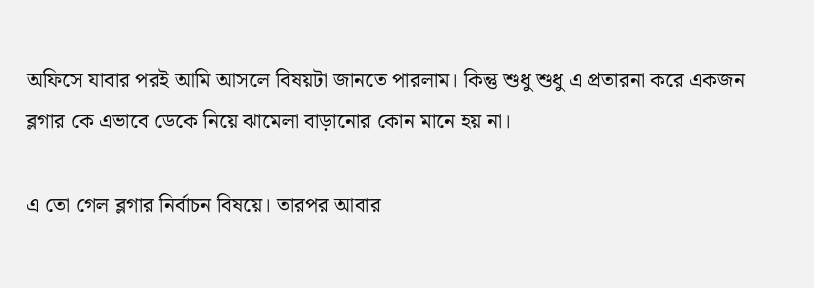অফিসে যাবার পরই আমি আসলে বিষয়টা জানতে পারলাম। কিন্তু শুধু শুধু এ প্রতারনা করে একজন ব্লগার কে এভাবে ডেকে নিয়ে ঝামেলা বাড়ানোর কোন মানে হয় না।

এ তো গেল ব্লগার নির্বাচন বিষয়ে। তারপর আবার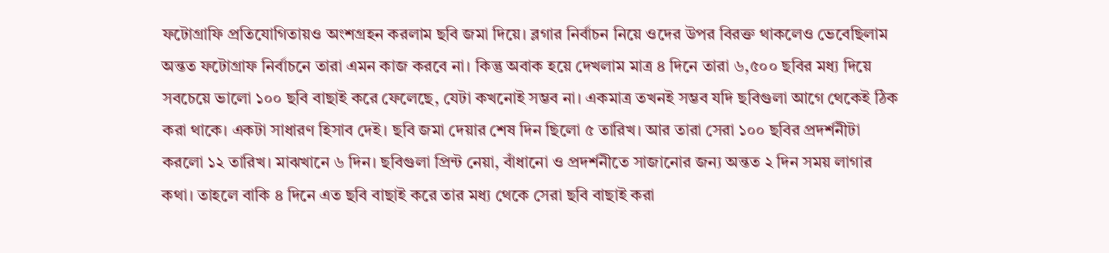ফটোগ্রাফি প্রতিযোগিতায়ও অংশগ্রহন করলাম ছবি জমা দিয়ে। ব্লগার নির্বাচন নিয়ে ওদের উপর বিরক্ত থাকলেও ভেবেছিলাম অন্তত ফটোগ্রাফ নির্বাচনে তারা এমন কাজ করবে না। কিন্তু অবাক হয়ে দেখলাম মাত্র ৪ দিনে তারা ৬,৫০০ ছবির মধ্য দিয়ে সবচেয়ে ভালো ১০০ ছবি বাছাই করে ফেলেছে, যেটা কখনোই সম্ভব না। একমাত্র তখনই সম্ভব যদি ছবিগুলা আগে থেকেই ঠিক করা থাকে। একটা সাধারণ হিসাব দেই। ছবি জমা দেয়ার শেষ দিন ছিলো ৫ তারিখ। আর তারা সেরা ১০০ ছবির প্রদর্শনীটা করলো ১২ তারিখ। মাঝখানে ৬ দিন। ছবিগুলা প্রিন্ট নেয়া, বাঁধানো ও প্রদর্শনীতে সাজানোর জন্য অন্তত ২ দিন সময় লাগার কথা। তাহলে বাকি ৪ দিনে এত ছবি বাছাই করে তার মধ্য থেকে সেরা ছবি বাছাই করা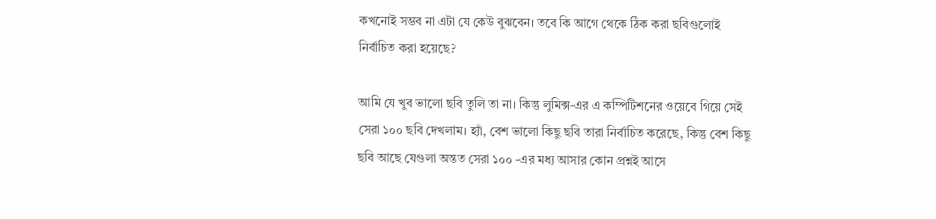কখনোই সম্ভব না এটা যে কেউ বুঝবেন। তবে কি আগে থেকে ঠিক করা ছবিগুলোই নির্বাচিত করা হয়েছে?

আমি যে খুব ভালো ছবি তুলি তা না। কিন্তু লুমিক্স-এর এ কম্পিটিশনের ওয়েবে গিয়ে সেই সেরা ১০০ ছবি দেখলাম। হ্যাঁ, বেশ ভালো কিছু ছবি তারা নির্বাচিত করেছে, কিন্তু বেশ কিছু ছবি আছে যেগুলা অন্তত সেরা ১০০ -এর মধ্য আসার কোন প্রশ্নই আসে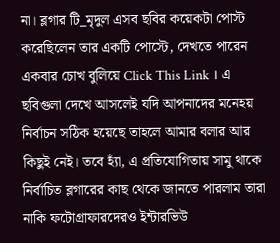না। ব্লগার টি_মৃদুল এসব ছবির কয়েকটা পোস্ট করেছিলেন তার একটি পোস্টে, দেখতে পারেন একবার চোখ বুলিয়ে Click This Link । এ ছবিগুলা দেখে আসলেই যদি আপনাদের মনেহয় নির্বাচন সঠিক হয়েছে তাহলে আমার বলার আর কিছুই নেই। তবে হ্যাঁ, এ প্রতিযোগিতায় সামু থাকে নির্বাচিত ব্লগারের কাছ থেকে জানতে পারলাম তারা নাকি ফটোগ্রাফারদেরও ইন্টারভিউ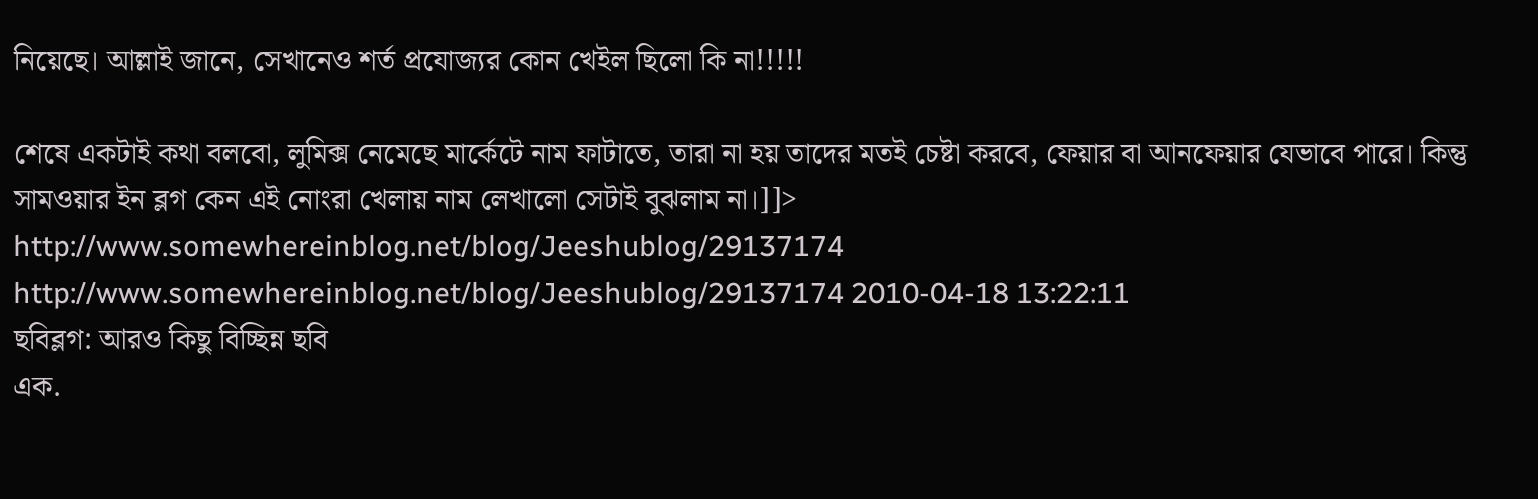নিয়েছে। আল্লাই জানে, সেখানেও শর্ত প্রযোজ্যর কোন খেইল ছিলো কি না!!!!!

শেষে একটাই কথা বলবো, লুমিক্স নেমেছে মার্কেটে নাম ফাটাতে, তারা না হয় তাদের মতই চেষ্টা করবে, ফেয়ার বা আনফেয়ার যেভাবে পারে। কিন্তু সামওয়ার ইন ব্লগ কেন এই নোংরা খেলায় নাম লেখালো সেটাই বুঝলাম না।]]>
http://www.somewhereinblog.net/blog/Jeeshublog/29137174 http://www.somewhereinblog.net/blog/Jeeshublog/29137174 2010-04-18 13:22:11
ছবিব্লগ: আরও কিছু বিচ্ছিন্ন ছবি
এক.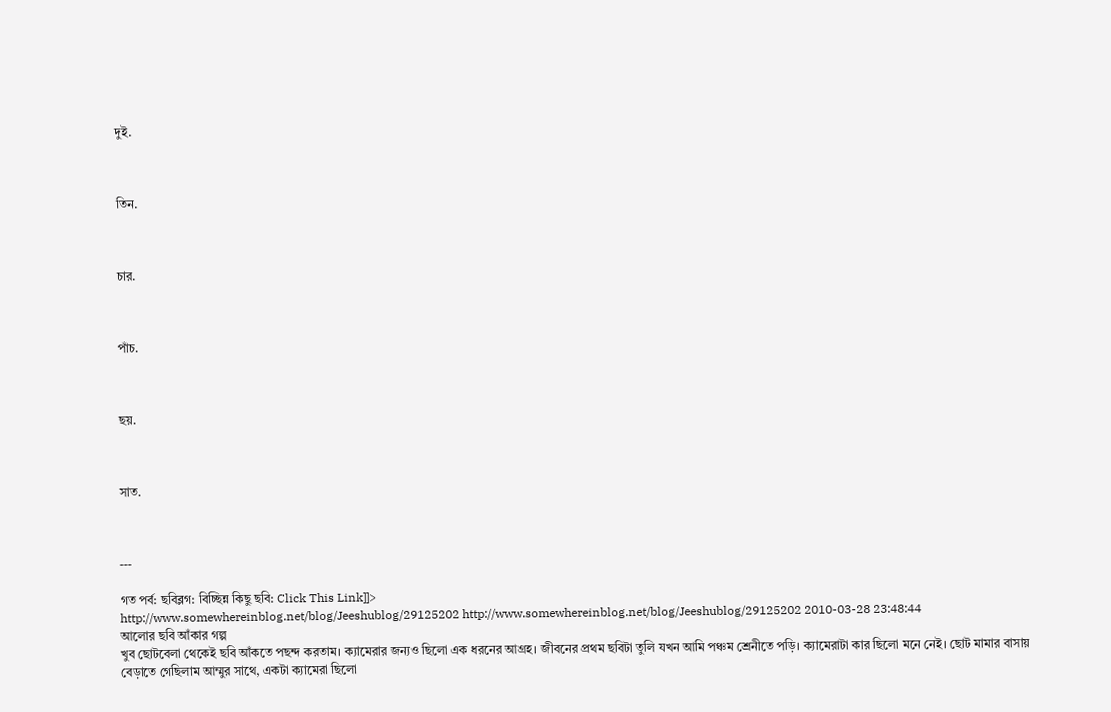দুই.



তিন.



চার.



পাঁচ.



ছয়.



সাত.



---

গত পর্ব: ছবিব্লগ: বিচ্ছিন্ন কিছু ছবি: Click This Link]]>
http://www.somewhereinblog.net/blog/Jeeshublog/29125202 http://www.somewhereinblog.net/blog/Jeeshublog/29125202 2010-03-28 23:48:44
আলোর ছবি আঁকার গল্প
খুব ছোটবেলা থেকেই ছবি আঁকতে পছন্দ করতাম। ক্যামেরার জন্যও ছিলো এক ধরনের আগ্রহ। জীবনের প্রথম ছবিটা তুলি যখন আমি পঞ্চম শ্রেনীতে পড়ি। ক্যামেরাটা কার ছিলো মনে নেই। ছোট মামার বাসায় বেড়াতে গেছিলাম আম্মুর সাথে, একটা ক্যামেরা ছিলো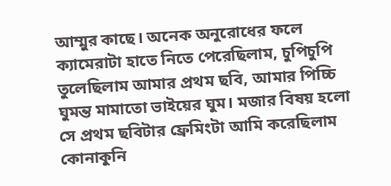আম্মুর কাছে। অনেক অনুরোধের ফলে ক্যামেরাটা হাতে নিতে পেরেছিলাম, চুপিচুপি তুলেছিলাম আমার প্রথম ছবি, আমার পিচ্চি ঘুমন্ত মামাতো ভাইয়ের ঘুম। মজার বিষয় হলো সে প্রথম ছবিটার ফ্রেমিংটা আমি করেছিলাম কোনাকুনি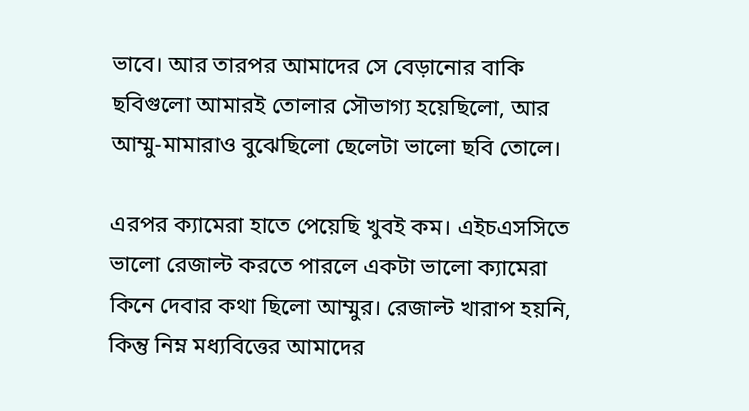ভাবে। আর তারপর আমাদের সে বেড়ানোর বাকি ছবিগুলো আমারই তোলার সৌভাগ্য হয়েছিলো, আর আম্মু-মামারাও বুঝেছিলো ছেলেটা ভালো ছবি তোলে।

এরপর ক্যামেরা হাতে পেয়েছি খুবই কম। এইচএসসিতে ভালো রেজাল্ট করতে পারলে একটা ভালো ক্যামেরা কিনে দেবার কথা ছিলো আম্মুর। রেজাল্ট খারাপ হয়নি, কিন্তু নিম্ন মধ্যবিত্তের আমাদের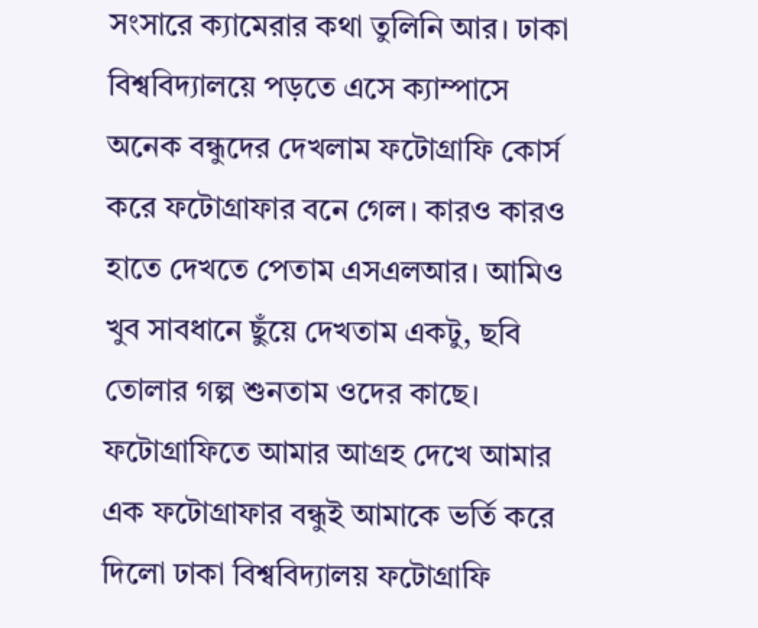সংসারে ক্যামেরার কথা তুলিনি আর। ঢাকা বিশ্ববিদ্যালয়ে পড়তে এসে ক্যাম্পাসে অনেক বন্ধুদের দেখলাম ফটোগ্রাফি কোর্স করে ফটোগ্রাফার বনে গেল। কারও কারও হাতে দেখতে পেতাম এসএলআর। আমিও খুব সাবধানে ছুঁয়ে দেখতাম একটু, ছবি তোলার গল্প শুনতাম ওদের কাছে। ফটোগ্রাফিতে আমার আগ্রহ দেখে আমার এক ফটোগ্রাফার বন্ধুই আমাকে ভর্তি করে দিলো ঢাকা বিশ্ববিদ্যালয় ফটোগ্রাফি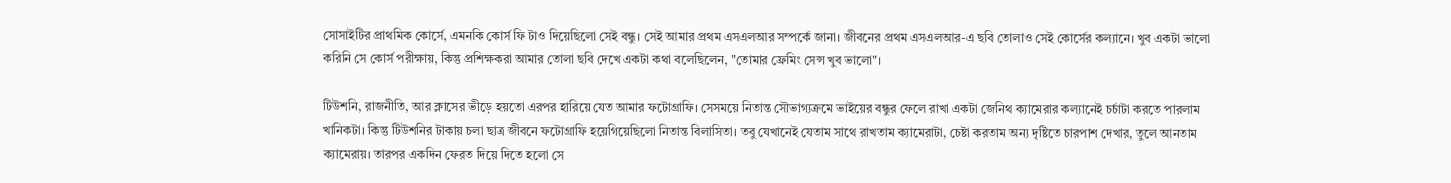সোসাইটির প্রাথমিক কোর্সে, এমনকি কোর্স ফি টাও দিয়েছিলো সেই বন্ধু। সেই আমার প্রথম এসএলআর সম্পর্কে জানা। জীবনের প্রথম এসএলআর-এ ছবি তোলাও সেই কোর্সের কল্যানে। খুব একটা ভালো করিনি সে কোর্স পরীক্ষায়, কিন্তু প্রশিক্ষকরা আমার তোলা ছবি দেখে একটা কথা বলেছিলেন, "তোমার ফ্রেমিং সেন্স খুব ভালো"।

টিউশনি, রাজনীতি, আর ক্লাসের ভীড়ে হয়তো এরপর হারিয়ে যেত আমার ফটোগ্রাফি। সেসময়ে নিতান্ত সৌভাগ্যক্রমে ভাইয়ের বন্ধুর ফেলে রাখা একটা জেনিথ ক্যামেরার কল্যানেই চর্চাটা করতে পারলাম খানিকটা। কিন্তু টিউশনির টাকায় চলা ছাত্র জীবনে ফটোগ্রাফি হয়েগিয়েছিলো নিতান্ত বিলাসিতা। তবু যেখানেই যেতাম সাথে রাখতাম ক্যামেরাটা, চেষ্টা করতাম অন্য দৃষ্টিতে চারপাশ দেখার, তুলে আনতাম ক্যামেরায়। তারপর একদিন ফেরত দিয়ে দিতে হলো সে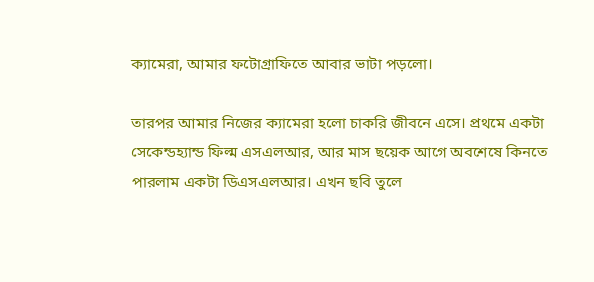ক্যামেরা, আমার ফটোগ্রাফিতে আবার ভাটা পড়লো।

তারপর আমার নিজের ক্যামেরা হলো চাকরি জীবনে এসে। প্রথমে একটা সেকেন্ডহ্যান্ড ফিল্ম এসএলআর, আর মাস ছয়েক আগে অবশেষে কিনতে পারলাম একটা ডিএসএলআর। এখন ছবি তুলে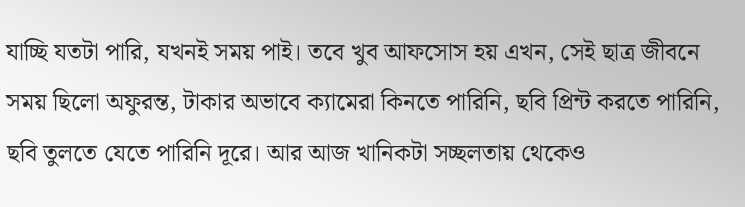যাচ্ছি যতটা পারি, যখনই সময় পাই। তবে খুব আফসোস হয় এখন, সেই ছাত্র জীবনে সময় ছিলো অফুরন্ত, টাকার অভাবে ক্যামেরা কিনতে পারিনি, ছবি প্রিন্ট করতে পারিনি, ছবি তুলতে যেতে পারিনি দূরে। আর আজ খানিকটা সচ্ছলতায় থেকেও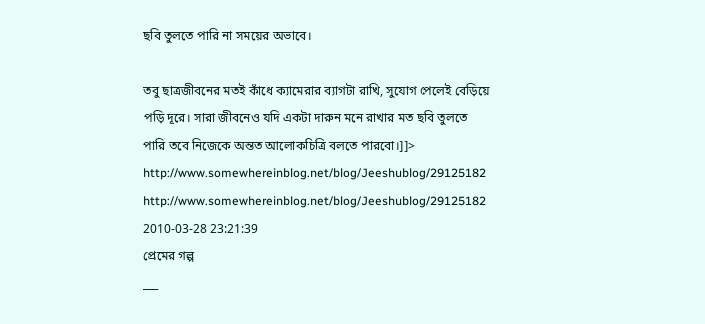ছবি তুলতে পারি না সময়ের অভাবে।

তবু ছাত্রজীবনের মতই কাঁধে ক্যামেরার ব্যাগটা রাখি, সুযোগ পেলেই বেড়িয়ে পড়ি দূরে। সারা জীবনেও যদি একটা দারুন মনে রাখার মত ছবি তুলতে পারি তবে নিজেকে অন্তত আলোকচিত্রি বলতে পারবো।]]>
http://www.somewhereinblog.net/blog/Jeeshublog/29125182 http://www.somewhereinblog.net/blog/Jeeshublog/29125182 2010-03-28 23:21:39
প্রেমের গল্প
___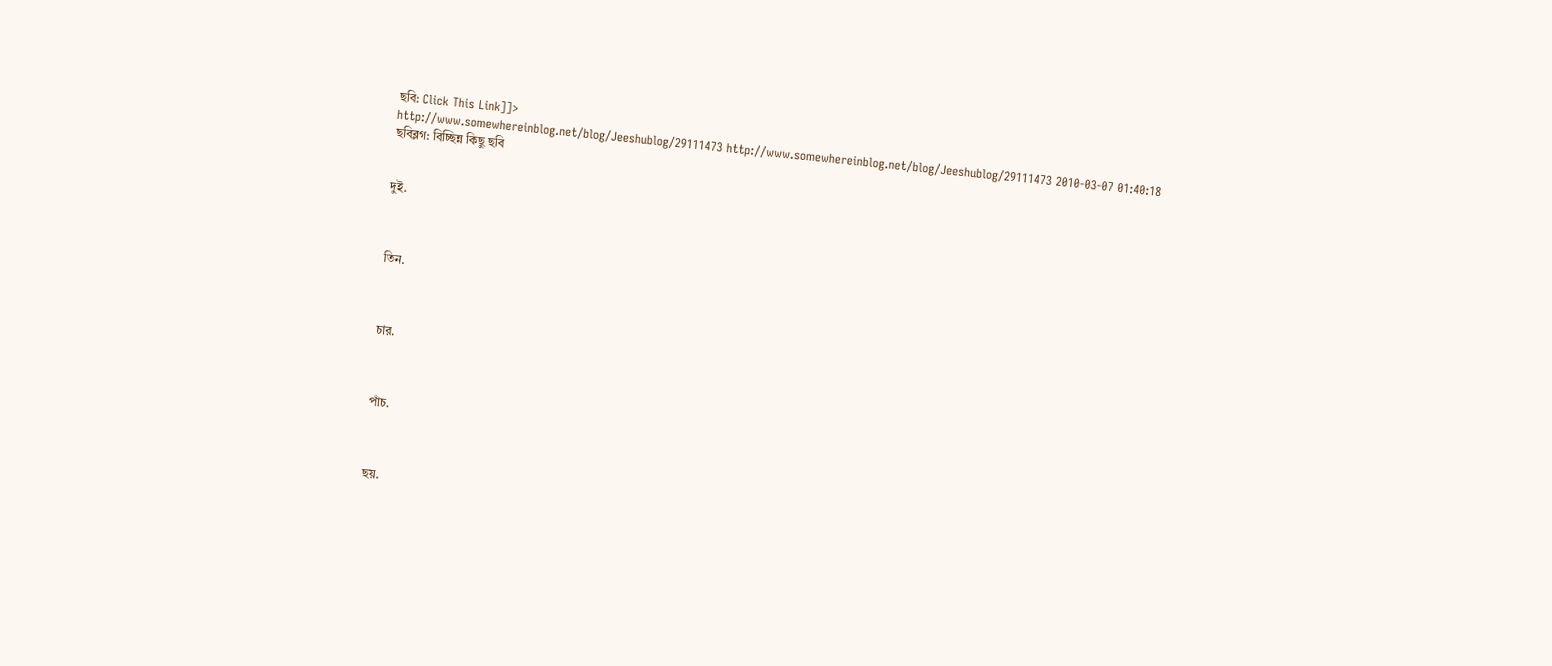ছবি: Click This Link]]>
http://www.somewhereinblog.net/blog/Jeeshublog/29111473 http://www.somewhereinblog.net/blog/Jeeshublog/29111473 2010-03-07 01:40:18
ছবিব্লগ: বিচ্ছিন্ন কিছু ছবি


দুই.



তিন.



চার.



পাঁচ.



ছয়.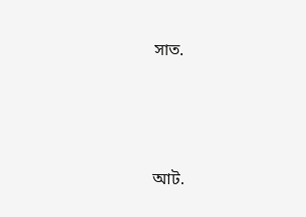সাত.



আট.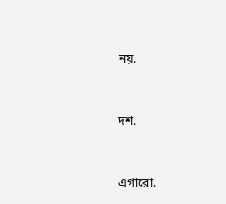নয়.



দশ.



এগারো.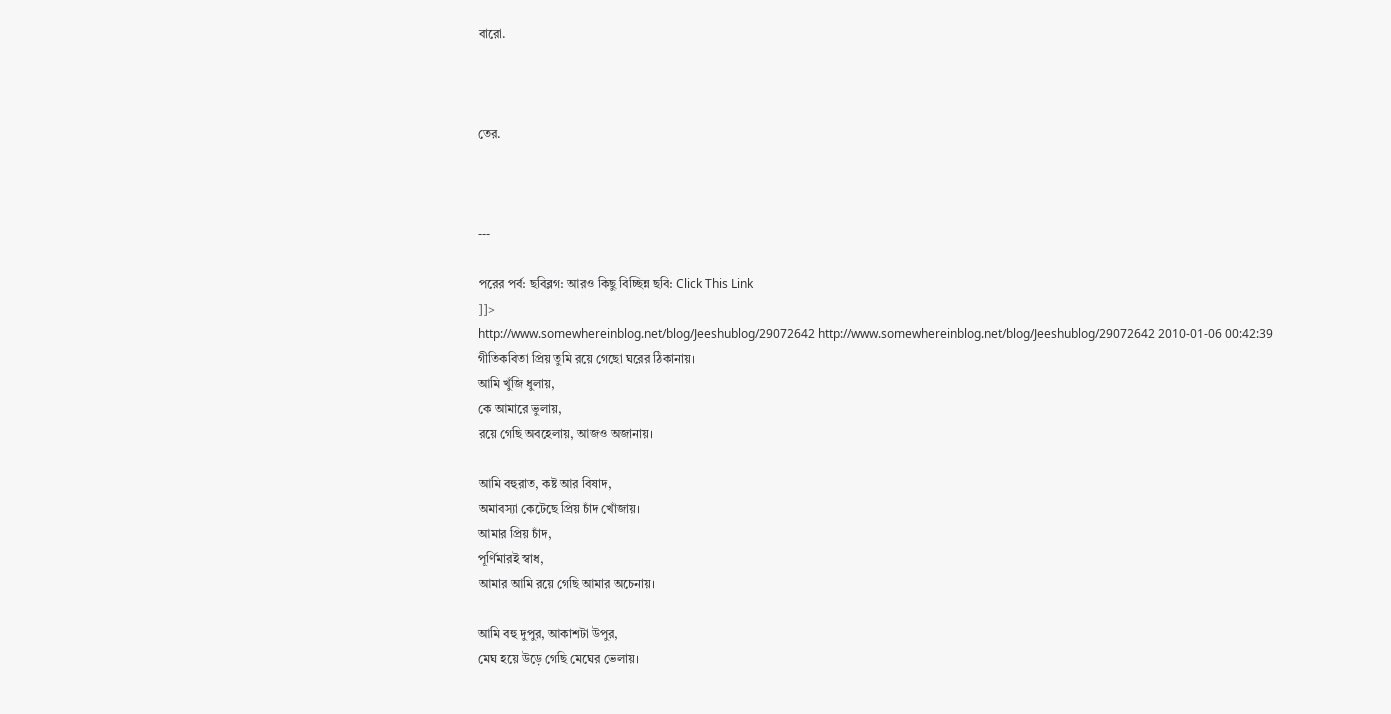বারো.



তের.



---

পরের পর্ব: ছবিব্লগ: আরও কিছু বিচ্ছিন্ন ছবি: Click This Link
]]>
http://www.somewhereinblog.net/blog/Jeeshublog/29072642 http://www.somewhereinblog.net/blog/Jeeshublog/29072642 2010-01-06 00:42:39
গীতিকবিতা প্রিয় তুমি রয়ে গেছো ঘরের ঠিকানায়।
আমি খুঁজি ধুলায়,
কে আমারে ভুলায়,
রয়ে গেছি অবহেলায়, আজও অজানায়।

আমি বহুরাত, কষ্ট আর বিষাদ,
অমাবস্যা কেটেছে প্রিয় চাঁদ খোঁজায়।
আমার প্রিয় চাঁদ,
পূর্ণিমারই স্বাধ,
আমার আমি রয়ে গেছি আমার অচেনায়।

আমি বহু দুপুর, আকাশটা উপুর,
মেঘ হয়ে উড়ে গেছি মেঘের ভেলায়।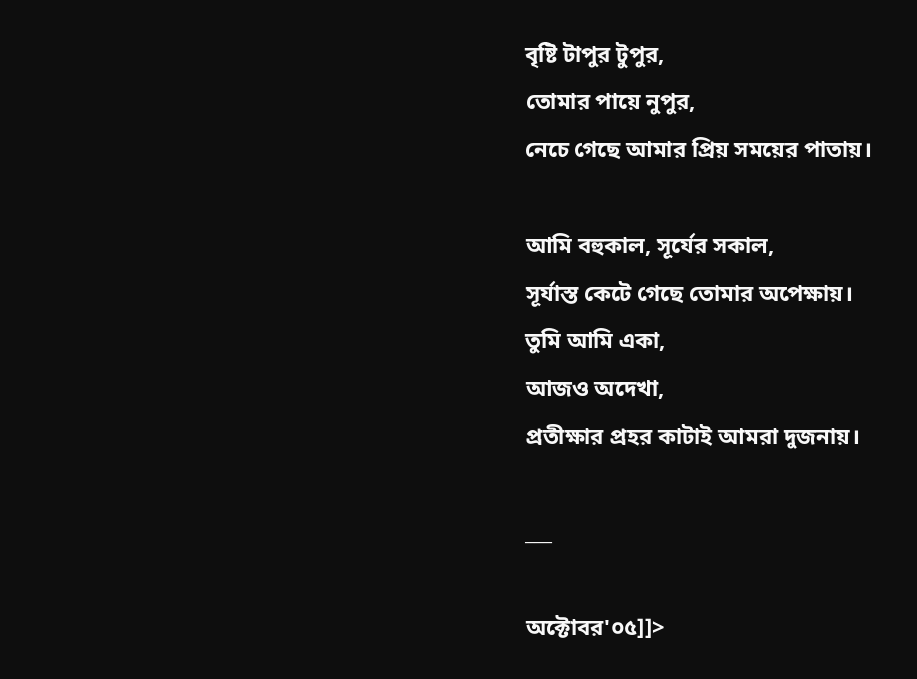বৃষ্টি টাপুর টুপুর,
তোমার পায়ে নুপুর,
নেচে গেছে আমার প্রিয় সময়ের পাতায়।

আমি বহুকাল, সূর্যের সকাল,
সূর্যাস্ত কেটে গেছে তোমার অপেক্ষায়।
তুমি আমি একা,
আজও অদেখা,
প্রতীক্ষার প্রহর কাটাই আমরা দুজনায়।

___

অক্টোবর'০৫]]>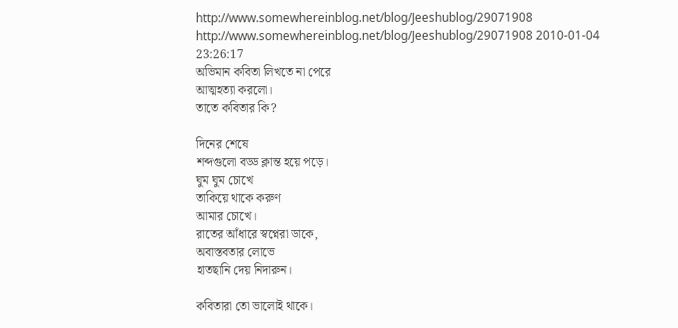http://www.somewhereinblog.net/blog/Jeeshublog/29071908 http://www.somewhereinblog.net/blog/Jeeshublog/29071908 2010-01-04 23:26:17
অভিমান কবিতা লিখতে না পেরে
আত্মহত্যা করলো।
তাতে কবিতার কি?

দিনের শেষে
শব্দগুলো বড্ড ক্লান্ত হয়ে পড়ে।
ঘুম ঘুম চোখে
তাকিয়ে থাকে করুণ
আমার চোখে।
রাতের আঁধারে স্বপ্নেরা ডাকে,
অবাস্তবতার লোভে
হাতছানি দেয় নিদারুন।

কবিতারা তো ভালোই থাকে।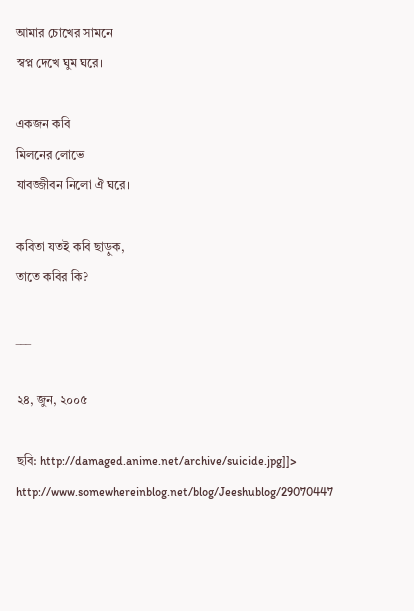আমার চোখের সামনে
স্বপ্ন দেখে ঘুম ঘরে।

একজন কবি
মিলনের লোভে
যাবজ্জীবন নিলো ঐ ঘরে।

কবিতা যতই কবি ছাড়ুক,
তাতে কবির কি?

___

২৪, জুন, ২০০৫

ছবি: http://damaged.anime.net/archive/suicide.jpg]]>
http://www.somewhereinblog.net/blog/Jeeshublog/29070447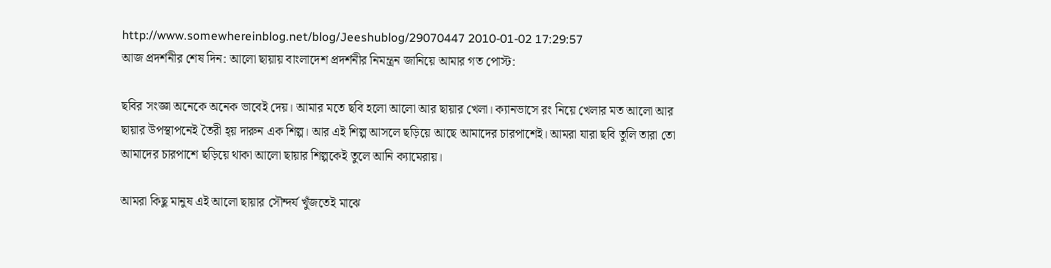http://www.somewhereinblog.net/blog/Jeeshublog/29070447 2010-01-02 17:29:57
আজ প্রদর্শনীর শেষ দিন: আলো ছায়ায় বাংলাদেশ প্রদর্শনীর নিমন্ত্রন জানিয়ে আমার গত পোস্ট:

ছবির সংজ্ঞা অনেকে অনেক ভাবেই দেয়। আমার মতে ছবি হলো আলো আর ছায়ার খেলা। ক্যানভাসে রং নিয়ে খেলার মত আলো আর ছায়ার উপস্থাপনেই তৈরী হ্য় দারুন এক শিল্প। আর এই শিল্প আসলে ছড়িয়ে আছে আমাদের চারপাশেই। আমরা যারা ছবি তুলি তারা তো আমাদের চারপাশে ছড়িয়ে থাকা আলো ছায়ার শিল্পকেই তুলে আনি ক্যামেরায়।

আমরা কিছু মানুষ এই আলো ছায়ার সৌন্দর্য খুঁজতেই মাঝে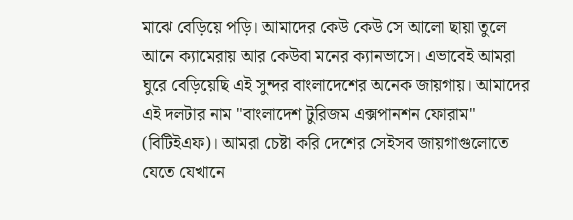মাঝে বেড়িয়ে পড়ি। আমাদের কেউ কেউ সে আলো ছায়া তুলে আনে ক্যামেরায় আর কেউবা মনের ক্যানভাসে। এভাবেই আমরা ঘুরে বেড়িয়েছি এই সুন্দর বাংলাদেশের অনেক জায়গায়। আমাদের এই দলটার নাম "বাংলাদেশ টুরিজম এক্সপানশন ফোরাম" (বিটিইএফ)। আমরা চেষ্টা করি দেশের সেইসব জায়গাগুলোতে যেতে যেখানে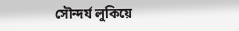সৌন্দর্য লুকিয়ে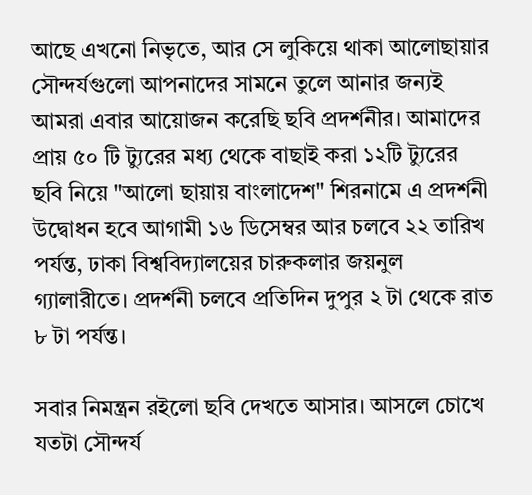আছে এখনো নিভৃতে, আর সে লুকিয়ে থাকা আলোছায়ার সৌন্দর্যগুলো আপনাদের সামনে তুলে আনার জন্যই আমরা এবার আয়োজন করেছি ছবি প্রদর্শনীর। আমাদের প্রায় ৫০ টি ট্যুরের মধ্য থেকে বাছাই করা ১২টি ট্যুরের ছবি নিয়ে "আলো ছায়ায় বাংলাদেশ" শিরনামে এ প্রদর্শনী উদ্বোধন হবে আগামী ১৬ ডিসেম্বর আর চলবে ২২ তারিখ পর্যন্ত, ঢাকা বিশ্ববিদ্যালয়ের চারুকলার জয়নুল গ্যালারীতে। প্রদর্শনী চলবে প্রতিদিন দুপুর ২ টা থেকে রাত ৮ টা পর্যন্ত।

সবার নিমন্ত্রন রইলো ছবি দেখতে আসার। আসলে চোখে যতটা সৌন্দর্য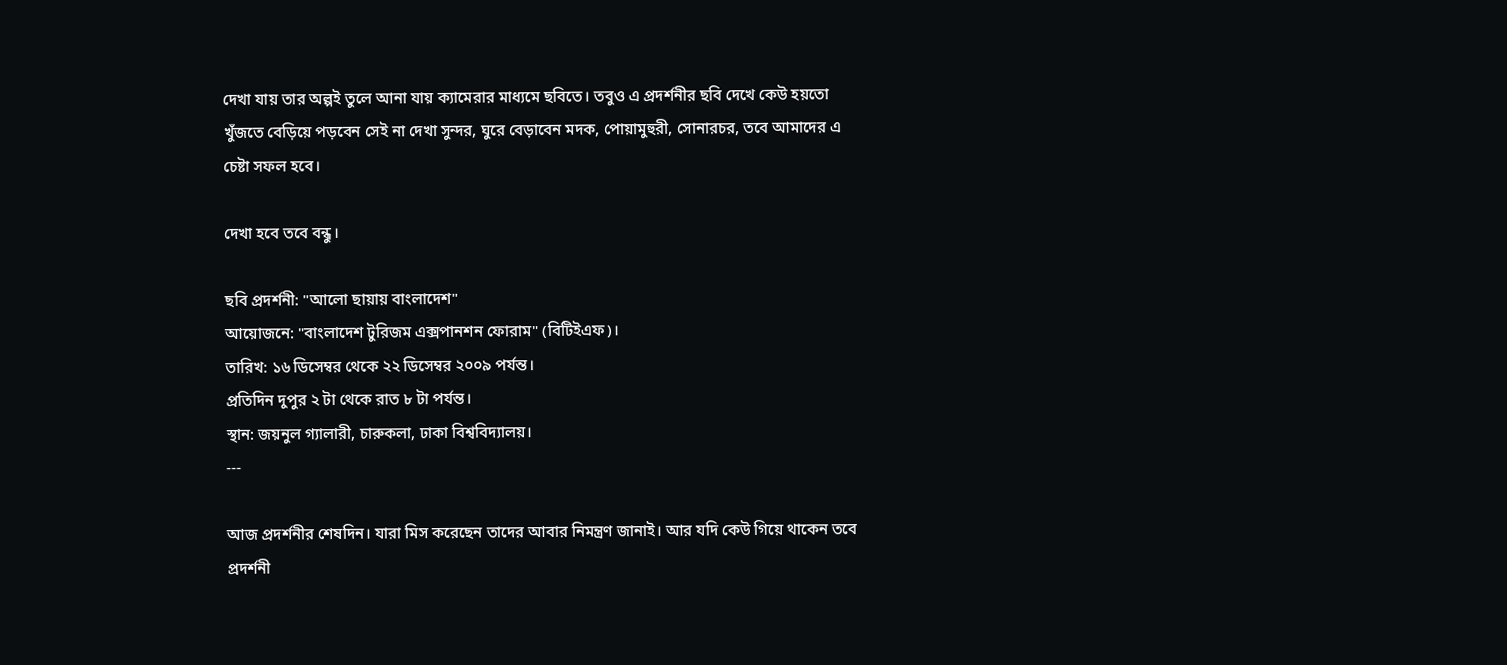দেখা যায় তার অল্পই তুলে আনা যায় ক্যামেরার মাধ্যমে ছবিতে। তবুও এ প্রদর্শনীর ছবি দেখে কেউ হয়তো খুঁজতে বেড়িয়ে পড়বেন সেই না দেখা সুন্দর, ঘুরে বেড়াবেন মদক, পোয়ামুহুরী, সোনারচর, তবে আমাদের এ চেষ্টা সফল হবে।

দেখা হবে তবে বন্ধু।

ছবি প্রদর্শনী: "আলো ছায়ায় বাংলাদেশ"
আয়োজনে: "বাংলাদেশ টুরিজম এক্সপানশন ফোরাম" (বিটিইএফ)।
তারিখ: ১৬ ডিসেম্বর থেকে ২২ ডিসেম্বর ২০০৯ পর্যন্ত।
প্রতিদিন দুপুর ২ টা থেকে রাত ৮ টা পর্যন্ত।
স্থান: জয়নুল গ্যালারী, চারুকলা, ঢাকা বিশ্ববিদ্যালয়।
---

আজ প্রদর্শনীর শেষদিন। যারা মিস করেছেন তাদের আবার নিমন্ত্রণ জানাই। আর যদি কেউ গিয়ে থাকেন তবে প্রদর্শনী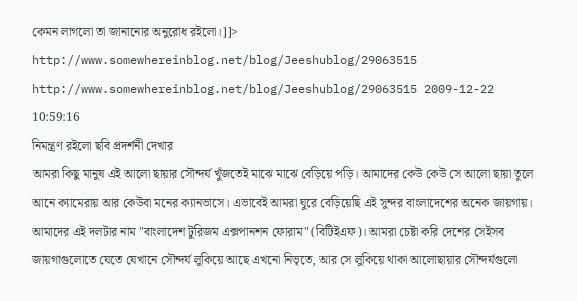কেমন লাগলো তা জানানোর অনুরোধ রইলো।]]>
http://www.somewhereinblog.net/blog/Jeeshublog/29063515 http://www.somewhereinblog.net/blog/Jeeshublog/29063515 2009-12-22 10:59:16
নিমন্ত্রণ রইলো ছবি প্রদর্শনী দেখার
আমরা কিছু মানুষ এই আলো ছায়ার সৌন্দর্য খুঁজতেই মাঝে মাঝে বেড়িয়ে পড়ি। আমাদের কেউ কেউ সে আলো ছায়া তুলে আনে ক্যামেরায় আর কেউবা মনের ক্যানভাসে। এভাবেই আমরা ঘুরে বেড়িয়েছি এই সুন্দর বাংলাদেশের অনেক জায়গায়। আমাদের এই দলটার নাম "বাংলাদেশ টুরিজম এক্সপানশন ফোরাম" (বিটিইএফ)। আমরা চেষ্টা করি দেশের সেইসব জায়গাগুলোতে যেতে যেখানে সৌন্দর্য লুকিয়ে আছে এখনো নিভৃতে, আর সে লুকিয়ে থাকা আলোছায়ার সৌন্দর্যগুলো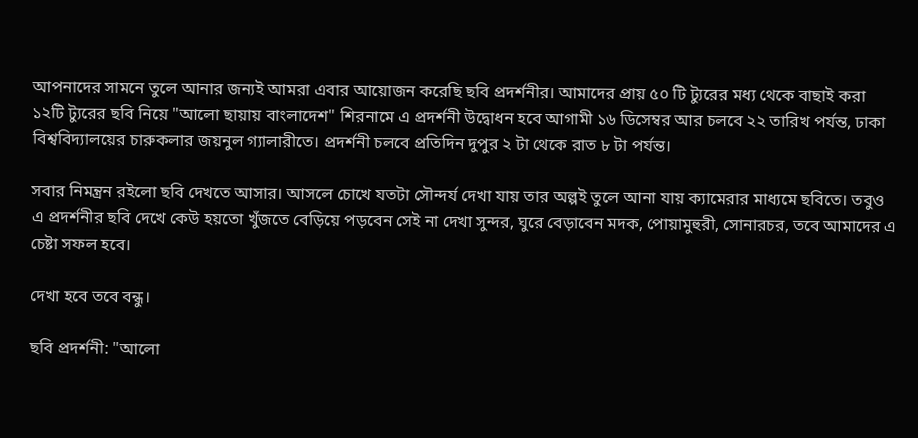আপনাদের সামনে তুলে আনার জন্যই আমরা এবার আয়োজন করেছি ছবি প্রদর্শনীর। আমাদের প্রায় ৫০ টি ট্যুরের মধ্য থেকে বাছাই করা ১২টি ট্যুরের ছবি নিয়ে "আলো ছায়ায় বাংলাদেশ" শিরনামে এ প্রদর্শনী উদ্বোধন হবে আগামী ১৬ ডিসেম্বর আর চলবে ২২ তারিখ পর্যন্ত, ঢাকা বিশ্ববিদ্যালয়ের চারুকলার জয়নুল গ্যালারীতে। প্রদর্শনী চলবে প্রতিদিন দুপুর ২ টা থেকে রাত ৮ টা পর্যন্ত।

সবার নিমন্ত্রন রইলো ছবি দেখতে আসার। আসলে চোখে যতটা সৌন্দর্য দেখা যায় তার অল্পই তুলে আনা যায় ক্যামেরার মাধ্যমে ছবিতে। তবুও এ প্রদর্শনীর ছবি দেখে কেউ হয়তো খুঁজতে বেড়িয়ে পড়বেন সেই না দেখা সুন্দর, ঘুরে বেড়াবেন মদক, পোয়ামুহুরী, সোনারচর, তবে আমাদের এ চেষ্টা সফল হবে।

দেখা হবে তবে বন্ধু।

ছবি প্রদর্শনী: "আলো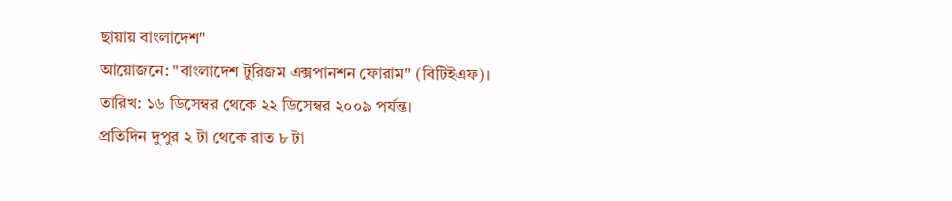ছায়ায় বাংলাদেশ"
আয়োজনে: "বাংলাদেশ টুরিজম এক্সপানশন ফোরাম" (বিটিইএফ)।
তারিখ: ১৬ ডিসেম্বর থেকে ২২ ডিসেম্বর ২০০৯ পর্যন্ত।
প্রতিদিন দুপুর ২ টা থেকে রাত ৮ টা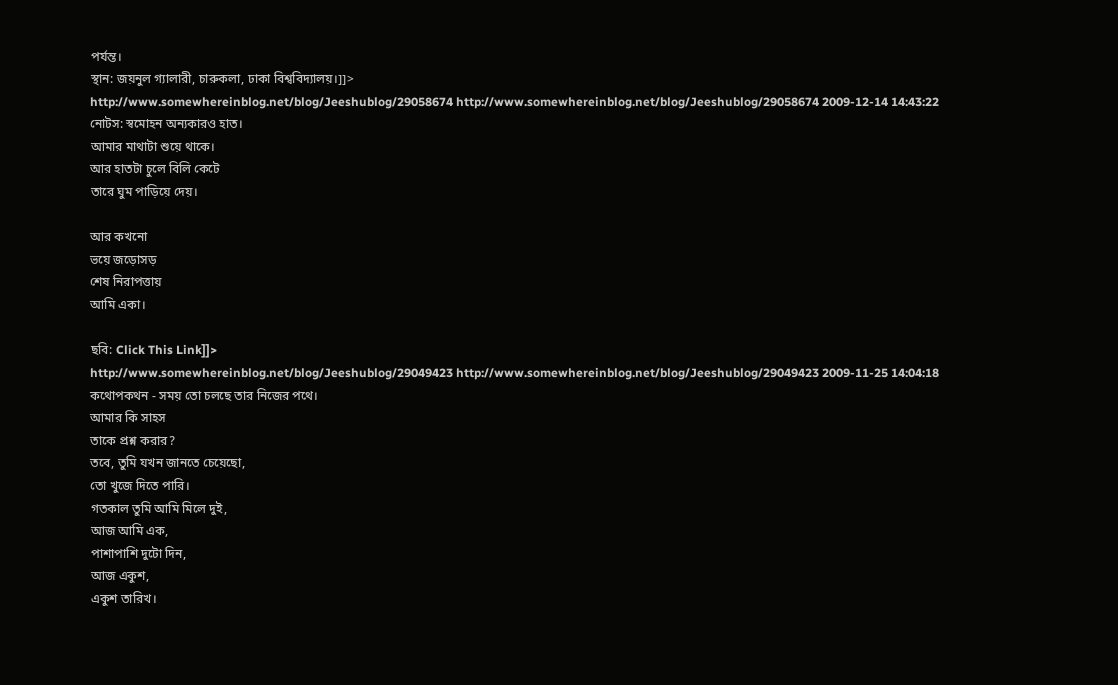পর্যন্ত।
স্থান: জয়নুল গ্যালারী, চারুকলা, ঢাকা বিশ্ববিদ্যালয়।]]>
http://www.somewhereinblog.net/blog/Jeeshublog/29058674 http://www.somewhereinblog.net/blog/Jeeshublog/29058674 2009-12-14 14:43:22
নোটস: স্বমোহন অন্যকারও হাত।
আমার মাথাটা শুয়ে থাকে।
আর হাতটা চুলে বিলি কেটে
তারে ঘুম পাড়িয়ে দেয়।

আর কখনো
ভয়ে জড়োসড়
শেষ নিরাপত্তায়
আমি একা।

ছবি: Click This Link]]>
http://www.somewhereinblog.net/blog/Jeeshublog/29049423 http://www.somewhereinblog.net/blog/Jeeshublog/29049423 2009-11-25 14:04:18
কথোপকথন - সময় তো চলছে তার নিজের পথে।
আমার কি সাহস
তাকে প্রশ্ন করার?
তবে, তুমি যখন জানতে চেয়েছো,
তো খুজে দিতে পারি।
গতকাল তুমি আমি মিলে দুই,
আজ আমি এক,
পাশাপাশি দুটো দিন,
আজ একুশ,
একুশ তারিখ।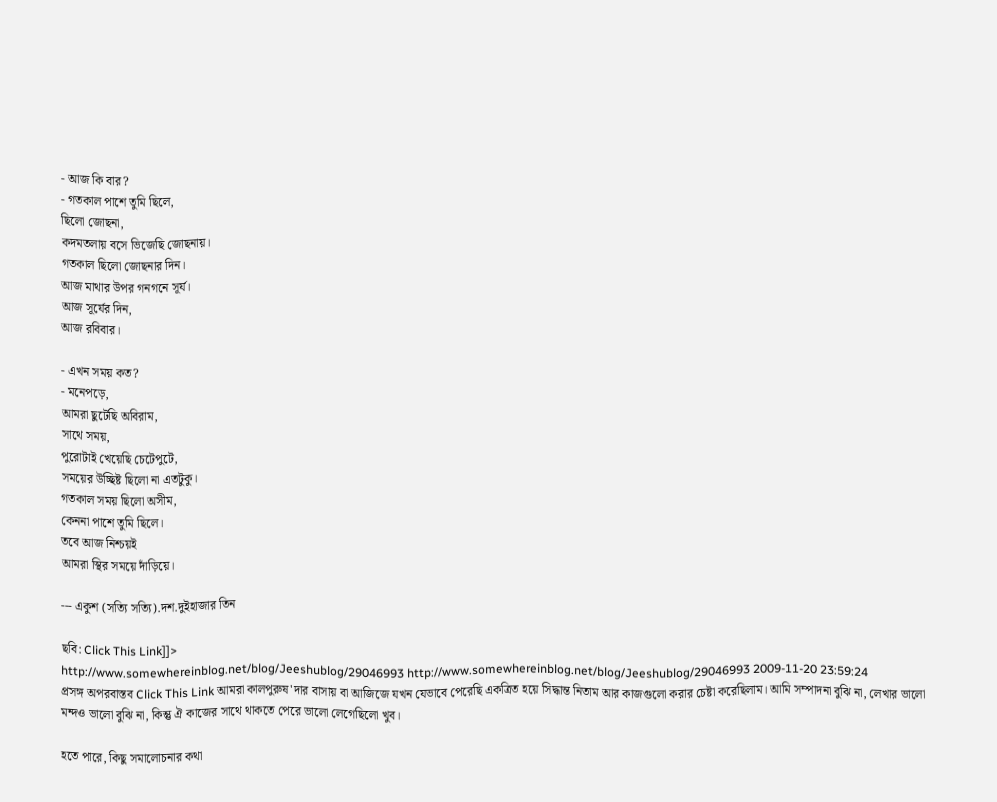- আজ কি বার?
- গতকাল পাশে তুমি ছিলে,
ছিলো জোছনা,
কদমতলায় বসে ভিজেছি জোছনায়।
গতকাল ছিলো জোছনার দিন।
আজ মাথার উপর গনগনে সূর্য।
আজ সূর্যের দিন,
আজ রবিবার।

- এখন সময় কত?
- মনেপড়ে,
আমরা ছুটেছি অবিরাম,
সাথে সময়,
পুরোটাই খেয়েছি চেটেপুটে,
সময়ের উচ্ছিষ্ট ছিলো না এতটুকু।
গতকাল সময় ছিলো অসীম,
কেননা পাশে তুমি ছিলে।
তবে আজ নিশ্চয়ই
আমরা স্থির সময়ে দাঁড়িয়ে।

--- একুশ (সত্যি সত্যি).দশ.দুইহাজার তিন

ছবি: Click This Link]]>
http://www.somewhereinblog.net/blog/Jeeshublog/29046993 http://www.somewhereinblog.net/blog/Jeeshublog/29046993 2009-11-20 23:59:24
প্রসঙ্গ অপরবাস্তব Click This Link আমরা কালপুরুষ'দার বাসায় বা আজিজে যখন যেভাবে পেরেছি একত্রিত হয়ে সিদ্ধান্ত নিতাম আর কাজগুলো করার চেষ্টা করেছিলাম। আমি সম্পাদনা বুঝি না, লেখার ভালো মন্দও ভালো বুঝি না, কিন্তু ঐ কাজের সাথে থাকতে পেরে ভালো লেগেছিলো খুব।

হতে পারে, কিছু সমালোচনার কথা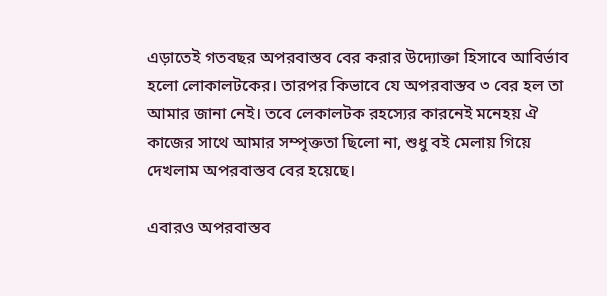এড়াতেই গতবছর অপরবাস্তব বের করার উদ্যোক্তা হিসাবে আবির্ভাব হলো লোকালটকের। তারপর কিভাবে যে অপরবাস্তব ৩ বের হল তা আমার জানা নেই। তবে লেকালটক রহস্যের কারনেই মনেহয় ঐ কাজের সাথে আমার সম্পৃক্ততা ছিলো না, শুধু বই মেলায় গিয়ে দেখলাম অপরবাস্তব বের হয়েছে।

এবারও অপরবাস্তব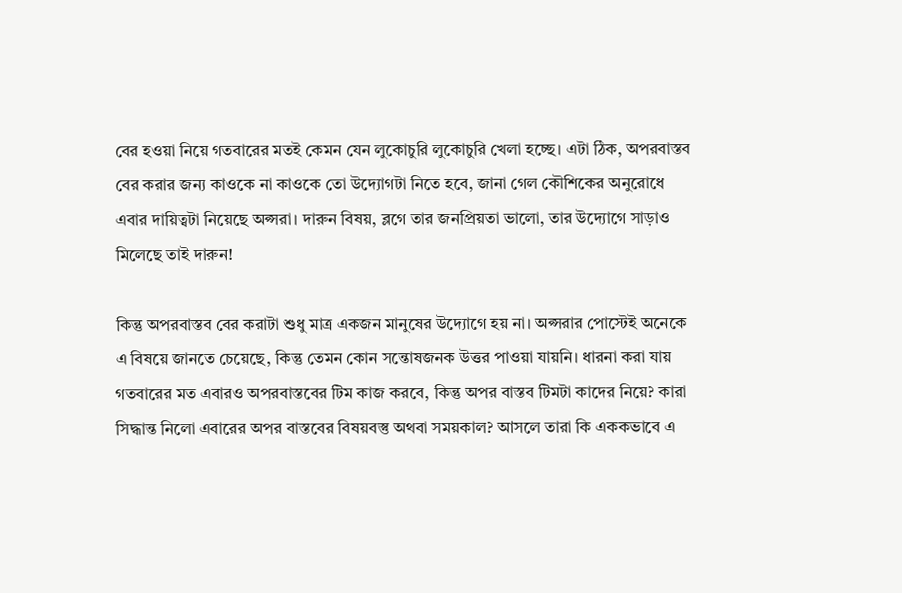বের হওয়া নিয়ে গতবারের মতই কেমন যেন লুকোচুরি লুকোচুরি খেলা হচ্ছে। এটা ঠিক, অপরবাস্তব বের করার জন্য কাওকে না কাওকে তো উদ্যোগটা নিতে হবে, জানা গেল কৌশিকের অনুরোধে এবার দায়িত্বটা নিয়েছে অপ্সরা। দারুন বিষয়, ব্লগে তার জনপ্রিয়তা ভালো, তার উদ্যোগে সাড়াও মিলেছে তাই দারুন!

কিন্তু অপরবাস্তব বের করাটা শুধু মাত্র একজন মানুষের উদ্যোগে হয় না। অপ্সরার পোস্টেই অনেকে এ বিষয়ে জানতে চেয়েছে, কিন্তু তেমন কোন সন্তোষজনক উত্তর পাওয়া যায়নি। ধারনা করা যায় গতবারের মত এবারও অপরবাস্তবের টিম কাজ করবে, কিন্তু অপর বাস্তব টিমটা কাদের নিয়ে? কারা সিদ্ধান্ত নিলো এবারের অপর বাস্তবের বিষয়বস্তু অথবা সময়কাল? আসলে তারা কি এককভাবে এ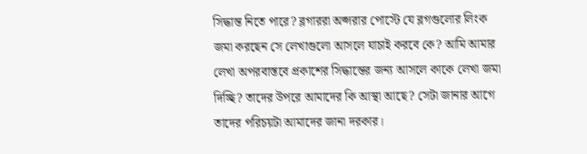সিদ্ধান্ত নিতে পারে? ব্লগাররা অপ্সরার পোস্টে যে ব্লগগুলোর লিংক জমা করছেন সে লেখাগুলো আসলে যাচাই করবে কে? আমি আমার লেখা অপরবাস্তবে প্রকাশের সিদ্ধান্তের জন্য আসলে কাকে লেখা জমা দিচ্ছি? তাদের উপরে আমাদের কি আস্থা আছে? সেটা জানার আগে তাদের পরিচয়টা আমাদের জানা দরকার।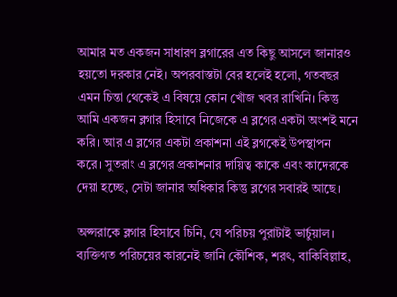আমার মত একজন সাধারণ ব্লগারের এত কিছু আসলে জানারও হয়তো দরকার নেই। অপরবাস্তটা বের হলেই হলো, গতবছর এমন চিন্তা থেকেই এ বিষয়ে কোন খোঁজ খবর রাখিনি। কিন্তু আমি একজন ব্লগার হিসাবে নিজেকে এ ব্লগের একটা অংশই মনে করি। আর এ ব্লগের একটা প্রকাশনা এই ব্লগকেই উপস্থাপন করে। সুতরাং এ ব্লগের প্রকাশনার দায়িত্ব কাকে এবং কাদেরকে দেয়া হচ্ছে, সেটা জানার অধিকার কিন্তু ব্লগের সবারই আছে।

অপ্সরাকে ব্লগার হিসাবে চিনি, যে পরিচয় পুরাটাই ভার্চুয়াল। ব্যক্তিগত পরিচয়ের কারনেই জানি কৌশিক, শরৎ, বাকিবিল্লাহ,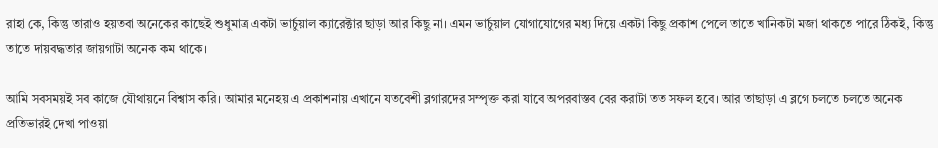রাহা কে, কিন্তু তারাও হয়তবা অনেকের কাছেই শুধুমাত্র একটা ভার্চুয়াল ক্যারেক্টার ছাড়া আর কিছু না। এমন ভার্চুয়াল যোগাযোগের মধ্য দিয়ে একটা কিছু প্রকাশ পেলে তাতে খানিকটা মজা থাকতে পারে ঠিকই, কিন্তু তাতে দায়বদ্ধতার জায়গাটা অনেক কম থাকে।

আমি সবসময়ই সব কাজে যৌথায়নে বিশ্বাস করি। আমার মনেহয় এ প্রকাশনায় এখানে যতবেশী ব্লগারদের সম্পৃক্ত করা যাবে অপরবাস্তব বের করাটা তত সফল হবে। আর তাছাড়া এ ব্লগে চলতে চলতে অনেক প্রতিভারই দেখা পাওয়া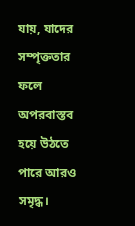যায়, যাদের সম্পৃক্ততার ফলে অপরবাস্তব হয়ে উঠতে পারে আরও সমৃদ্ধ।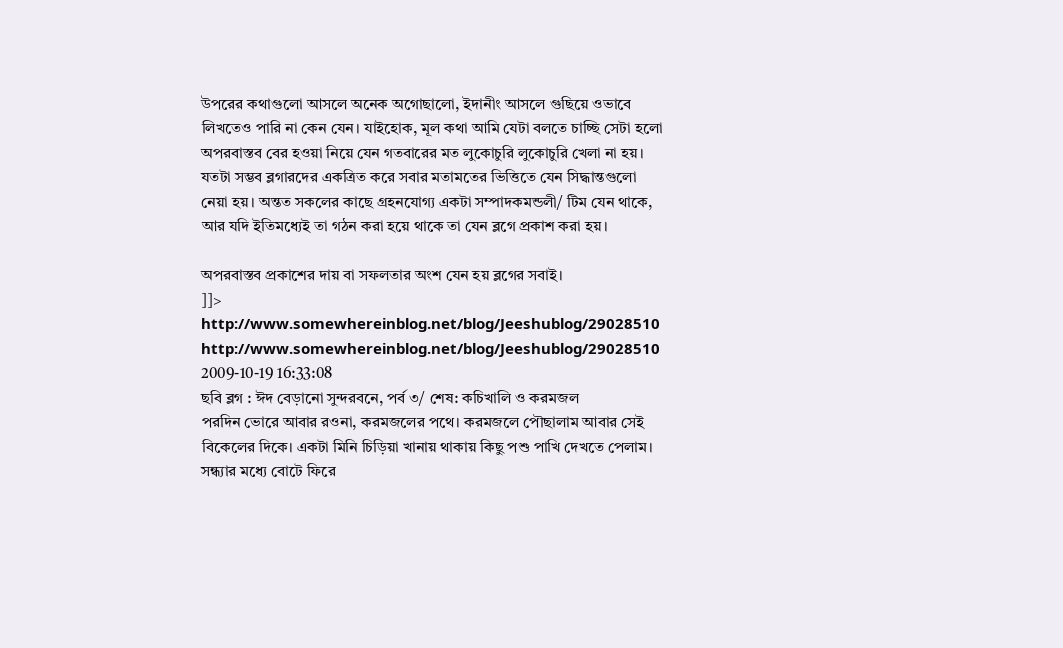উপরের কথাগুলো আসলে অনেক অগোছালো, ইদানীং আসলে গুছিয়ে ওভাবে লিখতেও পারি না কেন যেন। যাইহোক, মূল কথা আমি যেটা বলতে চাচ্ছি সেটা হলো অপরবাস্তব বের হওয়া নিয়ে যেন গতবারের মত লুকোচুরি লুকোচুরি খেলা না হয়। যতটা সম্ভব ব্লগারদের একত্রিত করে সবার মতামতের ভিত্তিতে যেন সিদ্ধান্তগুলো নেয়া হয়। অন্তত সকলের কাছে গ্রহনযোগ্য একটা সম্পাদকমন্ডলী/ টিম যেন থাকে, আর যদি ইতিমধ্যেই তা গঠন করা হয়ে থাকে তা যেন ব্লগে প্রকাশ করা হয়।

অপরবাস্তব প্রকাশের দায় বা সফলতার অংশ যেন হয় ব্লগের সবাই।
]]>
http://www.somewhereinblog.net/blog/Jeeshublog/29028510 http://www.somewhereinblog.net/blog/Jeeshublog/29028510 2009-10-19 16:33:08
ছবি ব্লগ : ঈদ বেড়ানো সুন্দরবনে, পর্ব ৩/ শেষ: কচিখালি ও করমজল
পরদিন ভোরে আবার রওনা, করমজলের পথে। করমজলে পৌছালাম আবার সেই বিকেলের দিকে। একটা মিনি চিড়িয়া খানায় থাকায় কিছু পশু পাখি দেখতে পেলাম। সন্ধ্যার মধ্যে বোটে ফিরে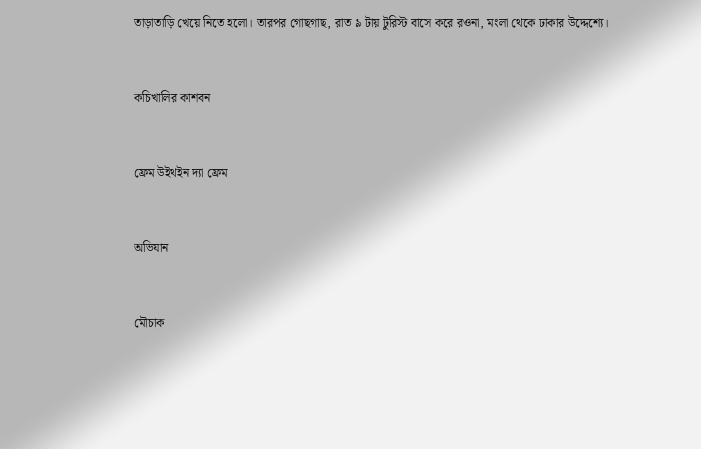তাড়াতাড়ি খেয়ে নিতে হলো। তারপর গোছগাছ, রাত ৯ টায় টুরিস্ট বাসে করে রওনা, মংলা থেকে ঢাকার উদ্দেশ্যে।


কচিখালির কাশবন


ফ্রেম উইথইন দ্যা ফ্রেম


অভিযান


মৌচাক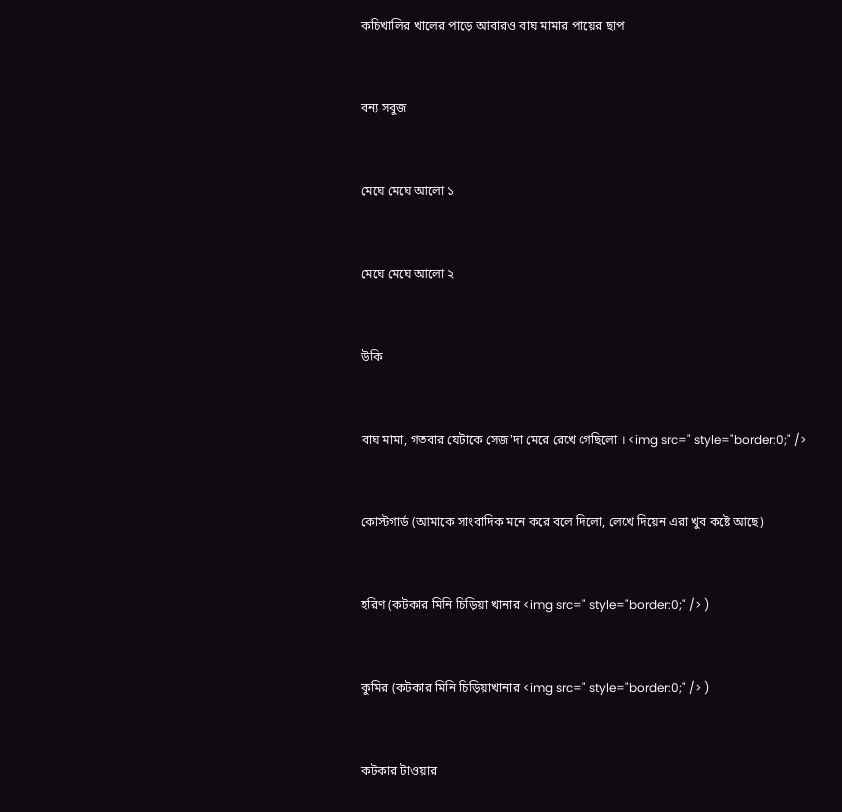কচিখালির খালের পাড়ে আবারও বাঘ মামার পায়ের ছাপ


বন্য সবুজ


মেঘে মেঘে আলো ১


মেঘে মেঘে আলো ২


উকি


বাঘ মামা, গতবার যেটাকে সেজ'দা মেরে রেখে গেছিলো । <img src=" style="border:0;" />


কোস্টগার্ড (আমাকে সাংবাদিক মনে করে বলে দিলো, লেখে দিয়েন এরা খুব কষ্টে আছে)


হরিণ (কটকার মিনি চিড়িয়া খানার <img src=" style="border:0;" /> )


কুমির (কটকার মিনি চিড়িয়াখানার <img src=" style="border:0;" /> )


কটকার টাওয়ার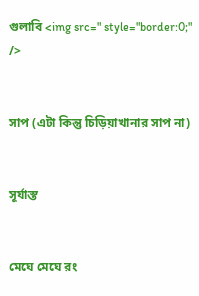গুলাবি <img src=" style="border:0;" />


সাপ (এটা কিন্তু চিড়িয়াখানার সাপ না)


সূর্যাস্ত


মেঘে মেঘে রং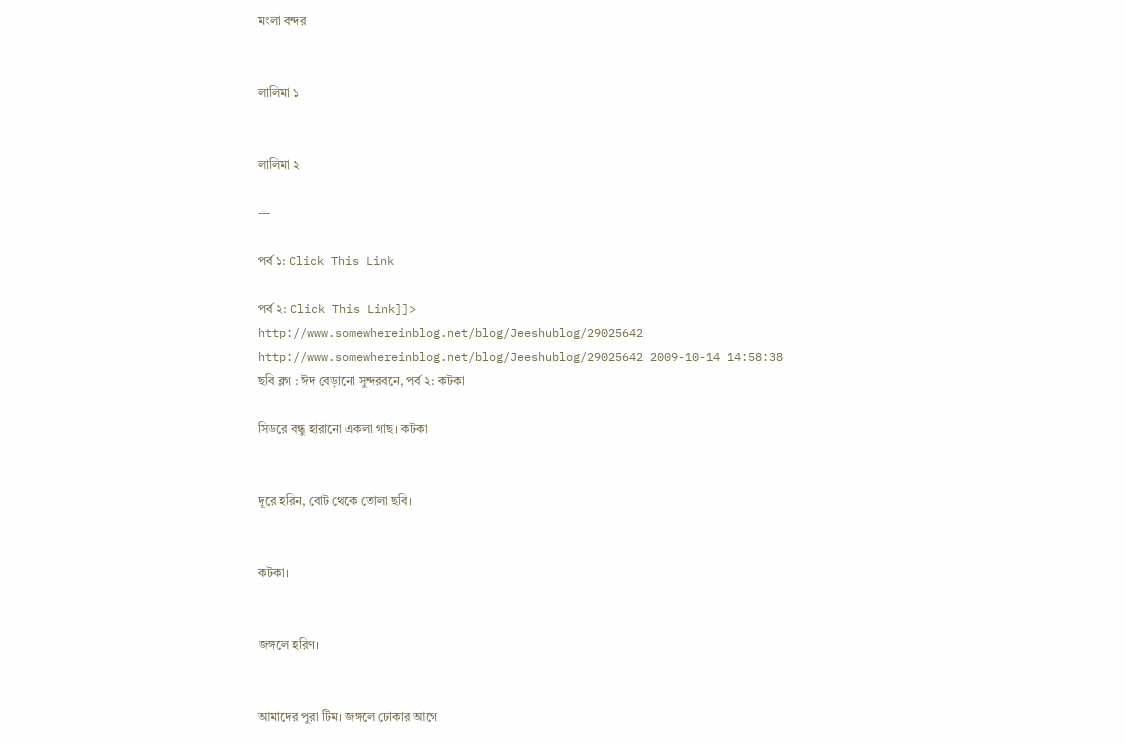মংলা বন্দর


লালিমা ১


লালিমা ২

---

পর্ব ১: Click This Link

পর্ব ২: Click This Link]]>
http://www.somewhereinblog.net/blog/Jeeshublog/29025642 http://www.somewhereinblog.net/blog/Jeeshublog/29025642 2009-10-14 14:58:38
ছবি ব্লগ : ঈদ বেড়ানো সুন্দরবনে, পর্ব ২: কটকা

সিডরে বন্ধু হারানো একলা গাছ। কটকা


দূরে হরিন, বোট থেকে তোলা ছবি।


কটকা।


জঙ্গলে হরিণ।


আমাদের পুরা টিম। জঙ্গলে ঢোকার আগে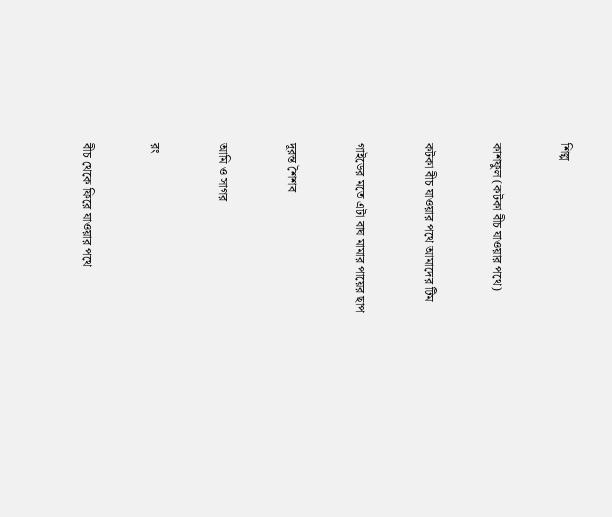শিল্প


কাশফুল (কটকা বীচ যাওয়ার পথে)


কটকা বীচ যাওয়ার পথে আমাদের টিম


গাইডের মতে এটা বাঘ মামার পায়ের ছাপ


দূরন্ত শৈশব


আমি ও সাগর


রং


বীচ থেকে ফিরে যাওয়ার পথে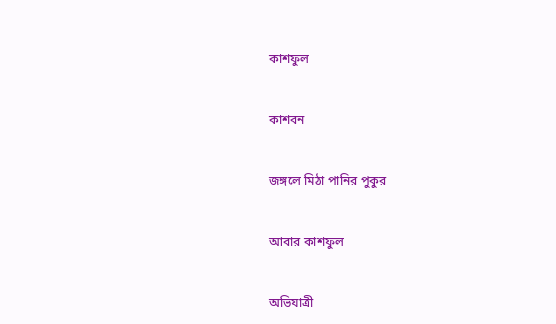কাশফুল


কাশবন


জঙ্গলে মিঠা পানির পুকুর


আবার কাশফুল


অভিযাত্রী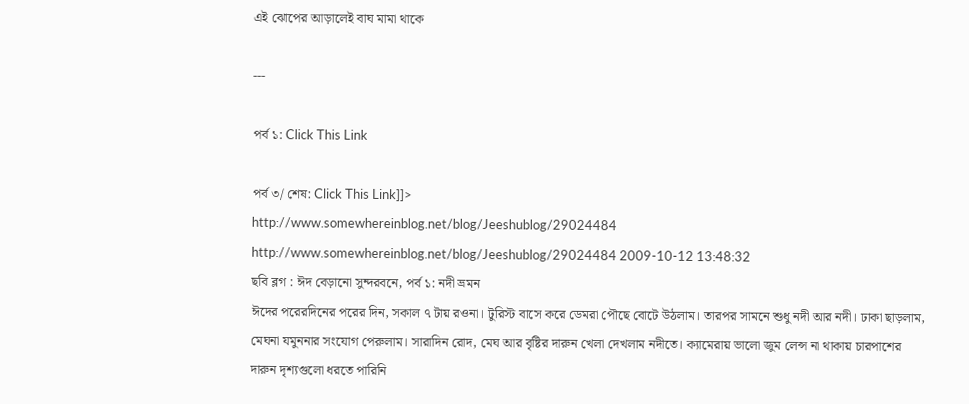এই ঝোপের আড়ালেই বাঘ মামা থাকে

---

পর্ব ১: Click This Link

পর্ব ৩/ শেষ: Click This Link]]>
http://www.somewhereinblog.net/blog/Jeeshublog/29024484 http://www.somewhereinblog.net/blog/Jeeshublog/29024484 2009-10-12 13:48:32
ছবি ব্লগ : ঈদ বেড়ানো সুন্দরবনে, পর্ব ১: নদী ভ্রমন
ঈদের পরেরদিনের পরের দিন, সকাল ৭ টায় রওনা। টুরিস্ট বাসে করে ডেমরা পৌছে বোটে উঠলাম। তারপর সামনে শুধু নদী আর নদী। ঢাকা ছাড়লাম, মেঘনা যমুননার সংযোগ পেরুলাম। সারাদিন রোদ, মেঘ আর বৃষ্টির দারুন খেলা দেখলাম নদীতে। ক্যামেরায় ভালো জুম লেন্স না থাকায় চারপাশের দারুন দৃশ্যগুলো ধরতে পারিনি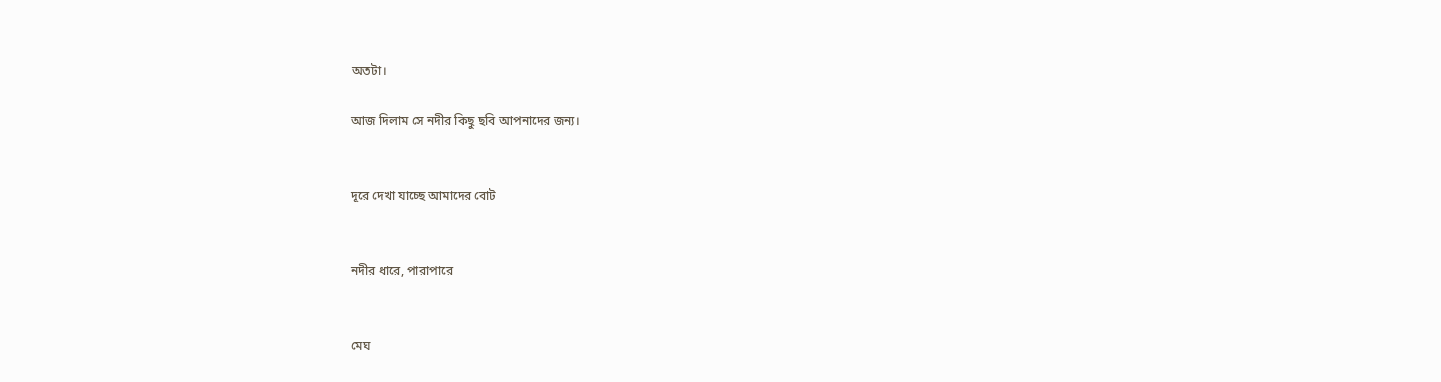অতটা।

আজ দিলাম সে নদীর কিছু ছবি আপনাদের জন্য।


দূরে দেখা যাচ্ছে আমাদের বোট


নদীর ধারে, পারাপারে


মেঘ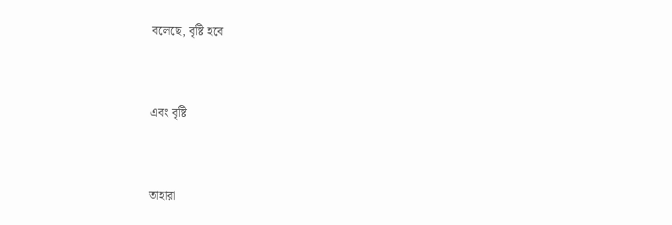বলেছে, বৃষ্টি হবে


এবং বৃষ্টি


তাহারা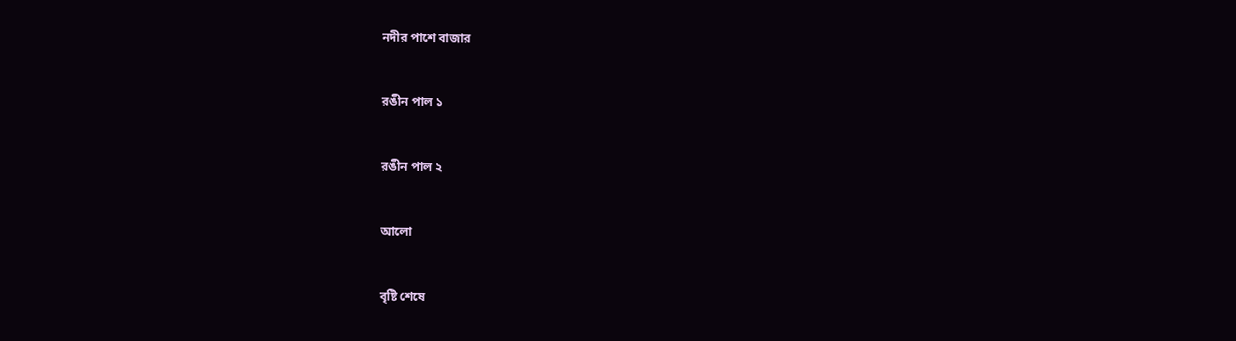নদীর পাশে বাজার


রঙীন পাল ১


রঙীন পাল ২


আলো


বৃষ্টি শেষে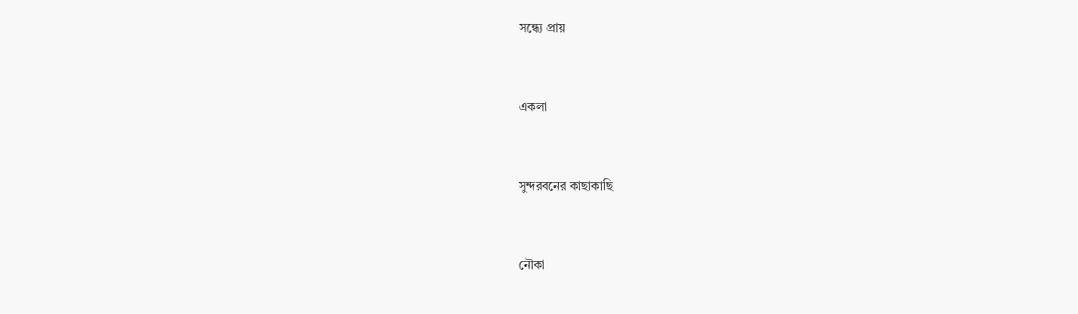সন্ধ্যে প্রায়


একলা


সুন্দরবনের কাছাকাছি


নৌকা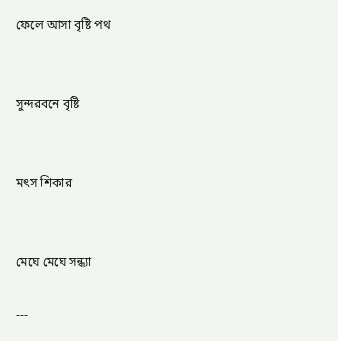ফেলে আসা বৃষ্টি পথ


সুন্দরবনে বৃষ্টি


মৎস শিকার


মেঘে মেঘে সন্ধ্যা

---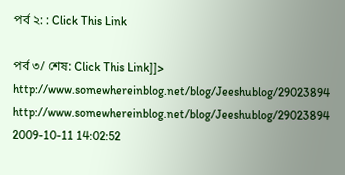পর্ব ২: : Click This Link

পর্ব ৩/ শেষ: Click This Link]]>
http://www.somewhereinblog.net/blog/Jeeshublog/29023894 http://www.somewhereinblog.net/blog/Jeeshublog/29023894 2009-10-11 14:02:52